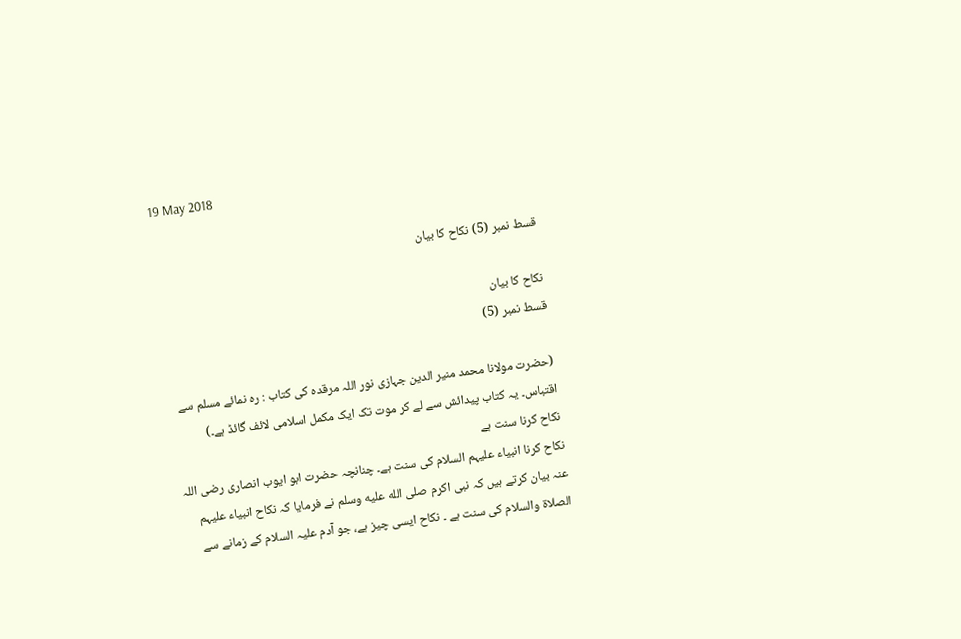19 May 2018

قسط نمبر (5) نکاح کا بیان

نکاح کا بیان
قسط نمبر (5)

(حضرت مولانا محمد منیر الدین جہازی نور اللہ مرقدہ کی کتاب : رہ نمائے مسلم سے اقتباس۔ یہ کتاب پیدائش سے لے کر موت تک ایک مکمل اسلامی لائف گائڈ ہے۔)
نکاح کرنا سنت ہے
نکاح کرنا انبیاء علیہم السلام کی سنت ہے۔ چنانچہ حضرت ابو ایوب انصاری رضی اللہ عنہ بیان کرتے ہیں کہ نبی اکرم صلى الله عليه وسلم نے فرمایا کہ نکاح انبیاء علیہم الصلاۃ والسلام کی سنت ہے ۔ نکاح ایسی چیز ہے، جو آدم علیہ السلام کے زمانے سے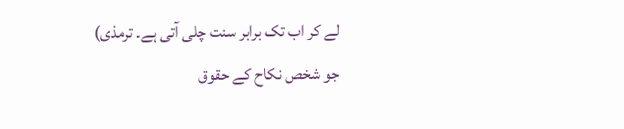لے کر اب تک برابر سنت چلی آتی ہے۔ ترمذی)
جو شخص نکاح کے حقوق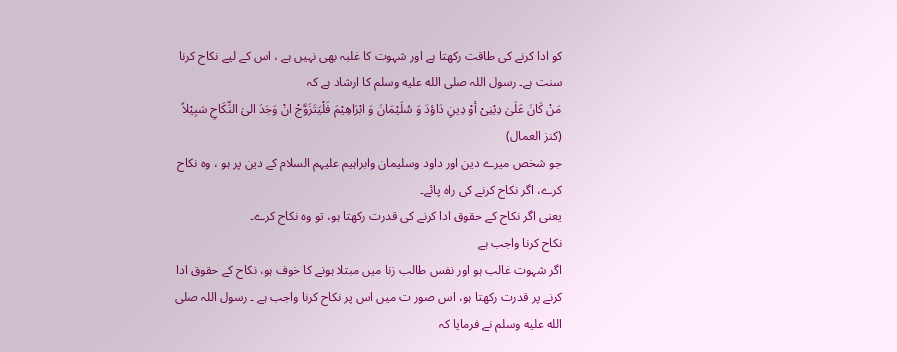کو ادا کرنے کی طاقت رکھتا ہے اور شہوت کا غلبہ بھی نہیں ہے ، اس کے لیے نکاح کرنا سنت ہے۔ رسول اللہ صلى الله عليه وسلم کا ارشاد ہے کہ
مَنْ کَانَ عَلَیٰ دِیْنِیْ أوْ دِینِ دَاؤدَ وَ سُلَیْمَانَ وَ ابْرَاھِیْمَ فَلْیَتَزَوَّجْ انْ وَجَدَ الیٰ النِّکَاحِ سَبِیْلاً (کنز العمال)
جو شخص میرے دین اور داود وسلیمان وابراہیم علیہم السلام کے دین پر ہو ، وہ نکاح کرے، اگر نکاح کرنے کی راہ پائے۔
یعنی اگر نکاح کے حقوق ادا کرنے کی قدرت رکھتا ہو، تو وہ نکاح کرے۔
نکاح کرنا واجب ہے
اگر شہوت غالب ہو اور نفس طالب زنا میں مبتلا ہونے کا خوف ہو، نکاح کے حقوق ادا کرنے پر قدرت رکھتا ہو، اس صور ت میں اس پر نکاح کرنا واجب ہے ۔ رسول اللہ صلى الله عليه وسلم نے فرمایا کہ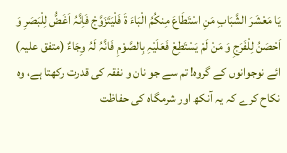یَا مَعْشَرَ الشَّبَابِ مَنِ اسْتَطَاعَ مِنکُمُ الْبَاءَ ۃَ فَلْیَتَزَوَّجْ فَاِنَّہُ اَغَضُّ لِلْبَصَرِ وَ اَحْصَنُ لِلْفَرَجِ وَ مَنْ لَمْ یَسْتَطِعْ فَعَلَیْہِ بِالصَّوْمِ فَانَّہُ لَہُ وِجَاءٌ (متفق علیہ)
ائے نوجوانوں کے گروہ! تم سے جو نان و نفقہ کی قدرت رکھتا ہے، وہ نکاح کرے کہ یہ آنکھ اور شرمگاہ کی حفاظت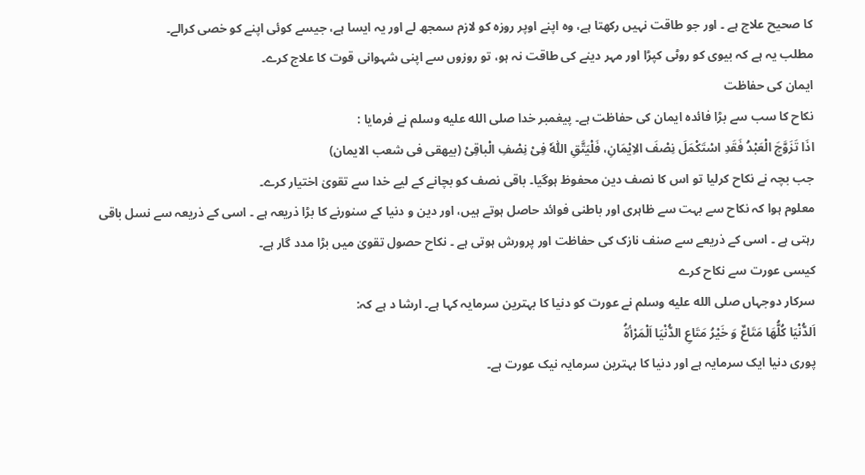کا صحیح علاج ہے ۔ اور جو طاقت نہیں رکھتا ہے، وہ اپنے اوپر روزہ کو لازم سمجھ لے اور یہ ایسا ہے، جیسے کوئی اپنے کو خصی کرالے۔
مطلب یہ ہے کہ بیوی کو روٹی کپڑا اور مہر دینے کی طاقت نہ ہو، تو روزوں سے اپنی شہوانی قوت کا علاج کرے۔
ایمان کی حفاظت
نکاح کا سب سے بڑا فائدہ ایمان کی حفاظت ہے۔ پیغمبر خدا صلى الله عليه وسلم نے فرمایا :
اذَا تَزَوَّجَ الْعَبْدُ فَقَدِ اسْتَکْمَلَ نِصْفَ الاِیْمَانِ، فَلْیَتَّقِ الْلّٰہَ فِیْ نِصْفِ الْباقِیْ (بیھقی فی شعب الایمان)
جب بچہ نے نکاح کرلیا تو اس کا نصف دین محفوظ ہوگیا۔ باقی نصف کو بچانے کے لیے خدا سے تقویٰ اختیار کرے۔
معلوم ہوا کہ نکاح سے بہت سے ظاہری اور باطنی فوائد حاصل ہوتے ہیں، اور دین و دنیا کے سنورنے کا بڑا ذریعہ ہے ۔ اسی کے ذریعہ سے نسل باقی رہتی ہے ۔ اسی کے ذریعے سے صنف نازک کی حفاظت اور پرورش ہوتی ہے ۔ نکاح حصول تقویٰ میں بڑا مدد گار ہے۔
کیسی عورت سے نکاح کرے
سرکار دوجہاں صلى الله عليه وسلم نے عورت کو دنیا کا بہترین سرمایہ کہا ہے۔ ارشا د ہے کہ:
اَلدُّنْیَا کُلُّھَا مَتَاعٌ وَ خَیْرُ مَتَاعِ الدُّنْیَا اَلْمَرْأۃُ
پوری دنیا ایک سرمایہ ہے اور دنیا کا بہترین سرمایہ نیک عورت ہے۔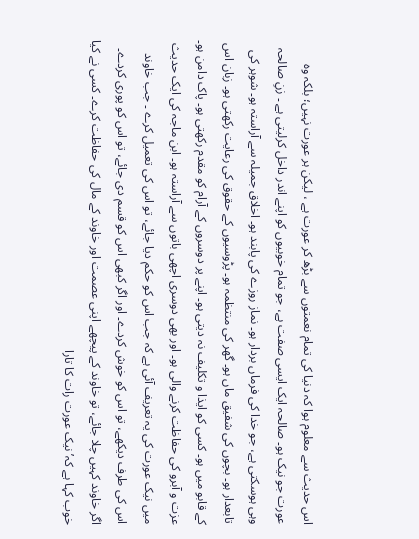اس حدیث سے معلوم ہوا کہ دنیا کی تمام نعمتوں سے بڑھ کر عورت ہے ، لیکن ہر عورت نہیں؛ بلکہ وہ عورت جو نیک ہو۔ صالحہ ایک ایسی صفت ہے، جو تمام خوبیوں کو اپنے اندر داخل کرلیتی ہے ۔ زنِ صالحہ وہی ہوسکتی ہے، جو خدا کی فرماں بردار ہو۔ نماز روزے کی پابند ہو۔ اخلاق جمیلہ سے آراستہ ہو۔ شوہر کی تابعدار ہو۔ بچوں کی شفیق ماں ہو۔ گھر کی منتظمہ ہو۔ پڑوسیوں کے حقوق کی رعایت رکھتی ہو۔ زبان اس کے قابو میں ہو۔ کسی کو ایذا و تکلیف نہ دیتی ہو۔ اپنے پر دوسروں کے آرام کو مقدم رکھتی ہو۔ پاک دامن ہو۔ عزت و آبرو کی حفاظت کرنے والی ہو۔ اور بھی دوسری اچھی باتوں سے آراستہ ہو۔ ابن ماجہ کی ایک حدیث میں نیک عورت کی یہ تعریف آئی ہے کہ جب اس کو حکم دیا جائے، تو اس کی تعمیل کرے ۔ جب خاوند اس کی طرف دیکھے، تو اس کو خوش کردے۔ اور اگر کبھی اس کو قسم دی جائے، تو اس کو پوری کردے۔ اگر خاوند کہیں چلا جائے، تو خاوند کے پیچھے اپنی عصمت اور خاوند کے مال کی حفاظت کرے۔ کسی نے کیا خوب کہا ہے کہ’ نیک عورت رات کا تارا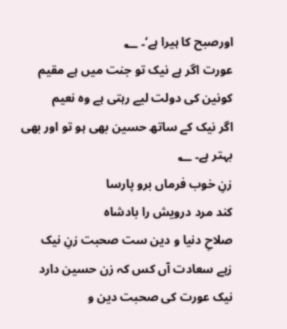اورصبح کا ہیرا ہے‘۔ ؂
عورت اگر ہے نیک تو جنت میں ہے مقیم
کونین کی دولت لیے رہتی ہے وہ نعیم
اگر نیک کے ساتھ حسین بھی ہو تو اور بھی بہتر ہے۔ ؂
زنِ خوب فرماں برو پارسا
کند مرد درویش را بادشاہ
صلاحِ دنیا و دین ست صحبت زنِ نیک
زہے سعادت آں کس کہ زن حسین دارد
نیک عورت کی صحبت دین و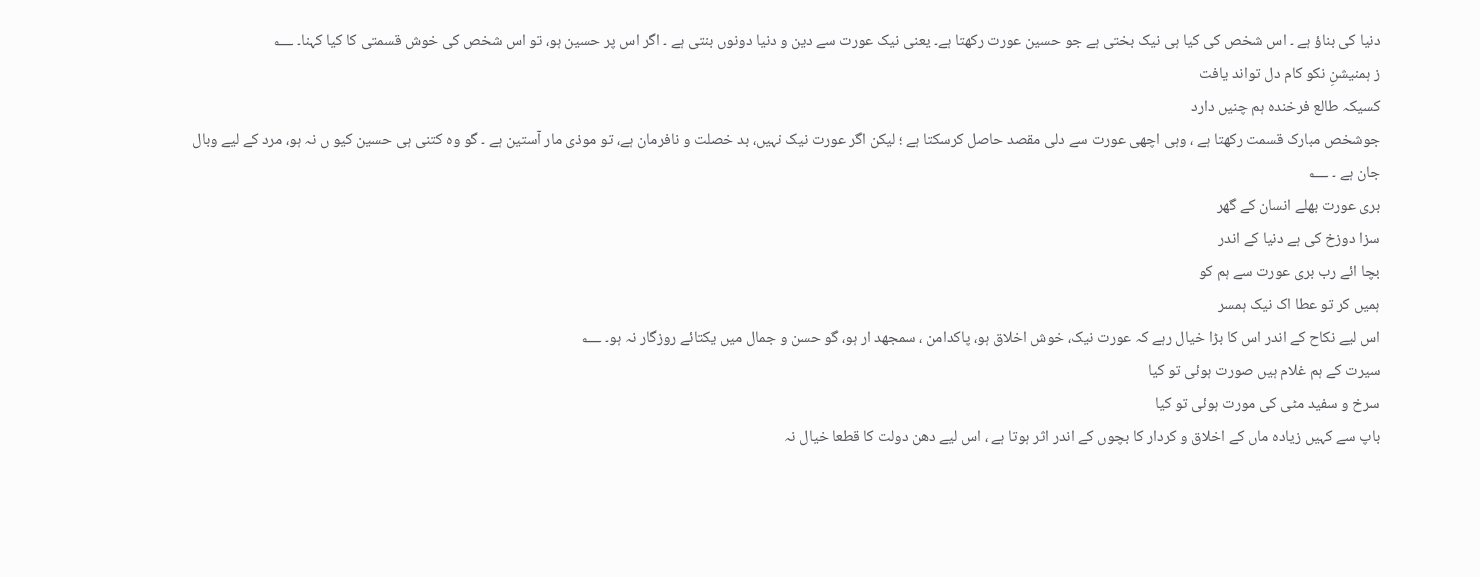دنیا کی بناؤ ہے ۔ اس شخص کی کیا ہی نیک بختی ہے جو حسین عورت رکھتا ہے۔ یعنی نیک عورت سے دین و دنیا دونوں بنتی ہے ۔ اگر اس پر حسین ہو، تو اس شخص کی خوش قسمتی کا کیا کہنا۔ ؂
ز ہمنیشنِ نکو کام دل تواند یافت
کسیکہ طالع فرخندہ ہم چنیں دارد
جوشخص مبارک قسمت رکھتا ہے ، وہی اچھی عورت سے دلی مقصد حاصل کرسکتا ہے ؛ لیکن اگر عورت نیک نہیں، بد خصلت و نافرمان ہے، تو موذی مار آستین ہے ۔ گو وہ کتنی ہی حسین کیو ں نہ ہو، مرد کے لیے وبال جان ہے ۔ ؂
بری عورت بھلے انسان کے گھر
سزا دوزخ کی ہے دنیا کے اندر
بچا ائے رب بری عورت سے ہم کو
ہمیں کر تو عطا اک نیک ہمسر
اس لیے نکاح کے اندر اس کا بڑا خیال رہے کہ عورت نیک، خوش اخلاق ہو، پاکدامن ، سمجھد ار ہو، گو حسن و جمال میں یکتائے روزگار نہ ہو۔ ؂
سیرت کے ہم غلام ہیں صورت ہوئی تو کیا
سرخ و سفید مٹی کی مورت ہوئی تو کیا
باپ سے کہیں زیادہ ماں کے اخلاق و کردار کا بچوں کے اندر اثر ہوتا ہے ، اس لیے دھن دولت کا قطعا خیال نہ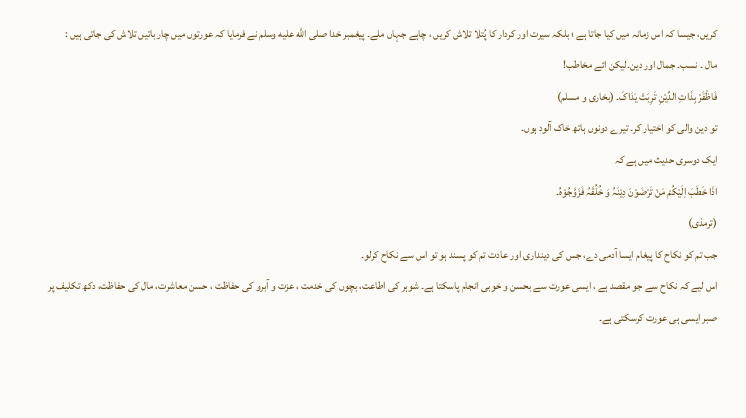کریں، جیسا کہ اس زمانہ میں کیا جاتا ہے ؛ بلکہ سیرت اور کردار کا پُتلا تلاش کریں ، چاہے جہاں ملے۔ پیغمبر خدا صلى الله عليه وسلم نے فرمایا کہ عورتوں میں چار باتیں تلاش کی جاتی ہیں :
مال ۔ نسب۔ جمال اور دین۔لیکن ائے مخاطب!
فَاظْفَرْ بِذَاتِ الدِّیْنِ تَرِبَتْ یَدَاکَ۔ (بخاری و مسلم)
تو دین والی کو اختیار کر۔ تیرے دونوں ہاتھ خاک آلود ہوں۔
ایک دوسری حدیث میں ہے کہ
اذَا خَطَبَ اِلَیْکُمْ مَنْ تَرْضَوْنَ دِیْنَہُ وَ خُلُقَہُ فَزَوَّجُوْہُ۔
(ترمذی)
جب تم کو نکاح کا پیغام ایسا آدمی دے، جس کی دینداری اور عادت تم کو پسند ہو تو اس سے نکاح کرلو۔
اس لیے کہ نکاح سے جو مقصد ہے ، ایسی عورت سے بحسن و خوبی انجام پاسکتا ہے۔ شوہر کی اطاعت، بچوں کی خدمت ، عزت و آبرو کی حفاظت ، حسن معاشرت، مال کی حفاظت، دکھ تکلیف پر صبر ایسی ہی عورت کرسکتی ہے۔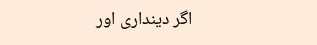اگر دینداری اور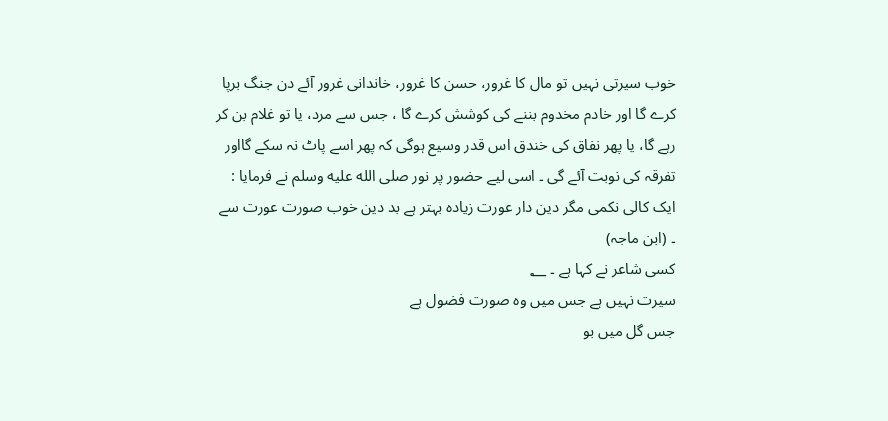خوب سیرتی نہیں تو مال کا غرور، حسن کا غرور، خاندانی غرور آئے دن جنگ برپا کرے گا اور خادم مخدوم بننے کی کوشش کرے گا ، جس سے مرد، یا تو غلام بن کر رہے گا، یا پھر نفاق کی خندق اس قدر وسیع ہوگی کہ پھر اسے پاٹ نہ سکے گااور تفرقہ کی نوبت آئے گی ۔ اسی لیے حضور پر نور صلى الله عليه وسلم نے فرمایا :
ایک کالی نکمی مگر دین دار عورت زیادہ بہتر ہے بد دین خوب صورت عورت سے ۔ (ابن ماجہ)
کسی شاعر نے کہا ہے ۔ ؂
سیرت نہیں ہے جس میں وہ صورت فضول ہے
جس گل میں بو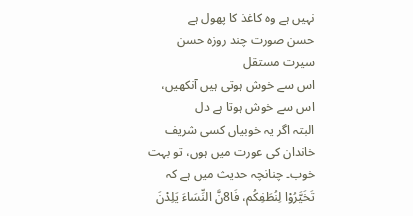نہیں ہے وہ کاغذ کا پھول ہے
حسن صورت چند روزہ حسن سیرت مستقل
اس سے خوش ہوتی ہیں آنکھیں، اس سے خوش ہوتا ہے دل
البتہ اگر یہ خوبیاں کسی شریف خاندان کی عورت میں ہوں، تو بہت خوب۔ چنانچہ حدیث میں ہے کہ
تَخَیَّرُوْا لِنُطَفِکُم، فَا8نَّ النِّسَاءَ یَلِدْنَ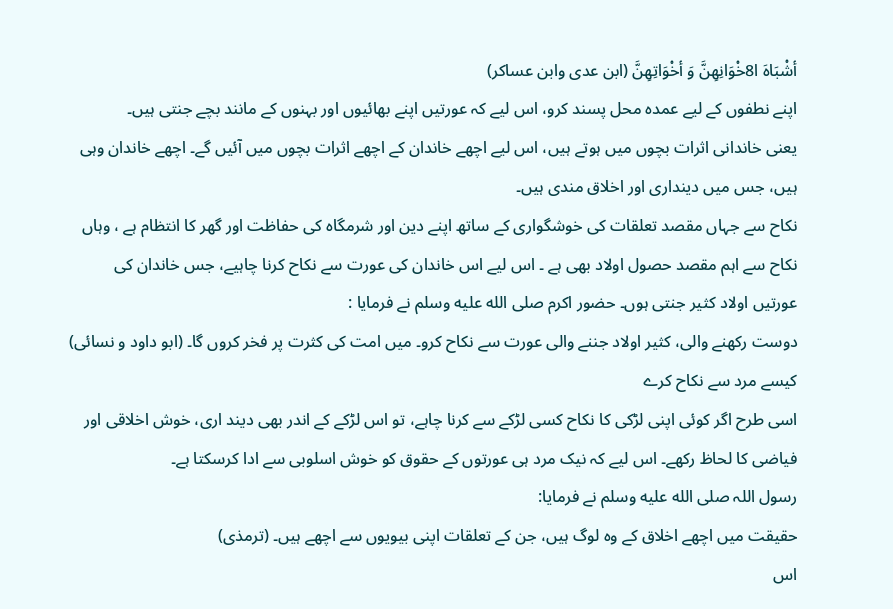أشْبَاہَ ا8خْوَانِھِنَّ وَ أخْوَاتِھِنَّ (ابن عدی وابن عساکر)
اپنے نطفوں کے لیے عمدہ محل پسند کرو، اس لیے کہ عورتیں اپنے بھائیوں اور بہنوں کے مانند بچے جنتی ہیں۔
یعنی خاندانی اثرات بچوں میں ہوتے ہیں، اس لیے اچھے خاندان کے اچھے اثرات بچوں میں آئیں گے۔ اچھے خاندان وہی ہیں، جس میں دینداری اور اخلاق مندی ہیں۔
نکاح سے جہاں مقصد تعلقات کی خوشگواری کے ساتھ اپنے دین اور شرمگاہ کی حفاظت اور گھر کا انتظام ہے ، وہاں نکاح سے اہم مقصد حصول اولاد بھی ہے ۔ اس لیے اس خاندان کی عورت سے نکاح کرنا چاہیے، جس خاندان کی عورتیں اولاد کثیر جنتی ہوں۔ حضور اکرم صلى الله عليه وسلم نے فرمایا :
دوست رکھنے والی، کثیر اولاد جننے والی عورت سے نکاح کرو۔ میں امت کی کثرت پر فخر کروں گا۔ (ابو داود و نسائی)
کیسے مرد سے نکاح کرے
اسی طرح اگر کوئی اپنی لڑکی کا نکاح کسی لڑکے سے کرنا چاہے، تو اس لڑکے کے اندر بھی دیند اری، خوش اخلاقی اور فیاضی کا لحاظ رکھے۔ اس لیے کہ نیک مرد ہی عورتوں کے حقوق کو خوش اسلوبی سے ادا کرسکتا ہے۔
رسول اللہ صلى الله عليه وسلم نے فرمایا:
حقیقت میں اچھے اخلاق کے وہ لوگ ہیں، جن کے تعلقات اپنی بیویوں سے اچھے ہیں۔ (ترمذی)
اس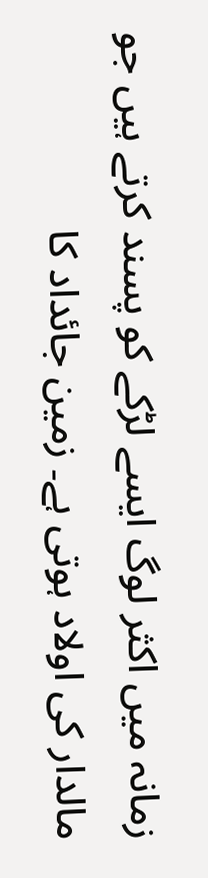زمانہ میں اکثر لوگ ایسے لڑکے کو پسند کرتے ہیں جو مالدار کی اولاد ہوتی ہے۔ زمین جائداد کا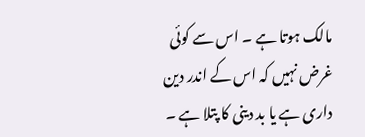مالک ہوتا ہے ۔ اس سے کوئی غرض نہیں کہ اس کے اندر دین داری ہے یا بد دینی کا پتلا ہے ۔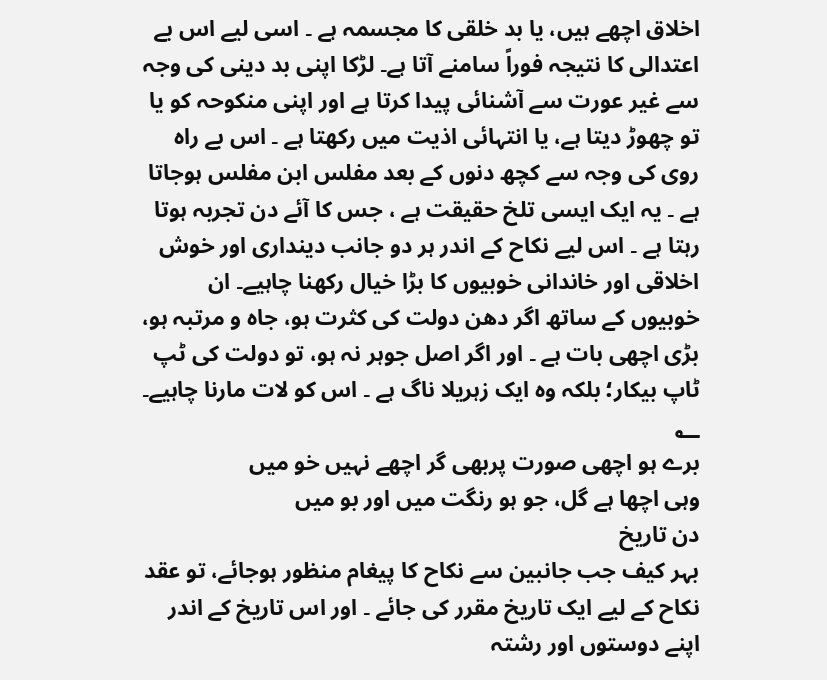اخلاق اچھے ہیں، یا بد خلقی کا مجسمہ ہے ۔ اسی لیے اس بے اعتدالی کا نتیجہ فوراً سامنے آتا ہے۔ لڑکا اپنی بد دینی کی وجہ سے غیر عورت سے آشنائی پیدا کرتا ہے اور اپنی منکوحہ کو یا تو چھوڑ دیتا ہے، یا انتہائی اذیت میں رکھتا ہے ۔ اس بے راہ روی کی وجہ سے کچھ دنوں کے بعد مفلس ابن مفلس ہوجاتا ہے ۔ یہ ایک ایسی تلخ حقیقت ہے ، جس کا آئے دن تجربہ ہوتا رہتا ہے ۔ اس لیے نکاح کے اندر ہر دو جانب دینداری اور خوش اخلاقی اور خاندانی خوبیوں کا بڑا خیال رکھنا چاہیے۔ ان خوبیوں کے ساتھ اگر دھن دولت کی کثرت ہو، جاہ و مرتبہ ہو، بڑی اچھی بات ہے ۔ اور اگر اصل جوہر نہ ہو، تو دولت کی ٹپ ٹاپ بیکار؛ بلکہ وہ ایک زہریلا ناگ ہے ۔ اس کو لات مارنا چاہیے۔ ؂
برے ہو اچھی صورت پربھی گر اچھے نہیں خو میں
وہی اچھا ہے گل، جو ہو رنگت میں اور بو میں
دن تاریخ
بہر کیف جب جانبین سے نکاح کا پیغام منظور ہوجائے، تو عقد نکاح کے لیے ایک تاریخ مقرر کی جائے ۔ اور اس تاریخ کے اندر اپنے دوستوں اور رشتہ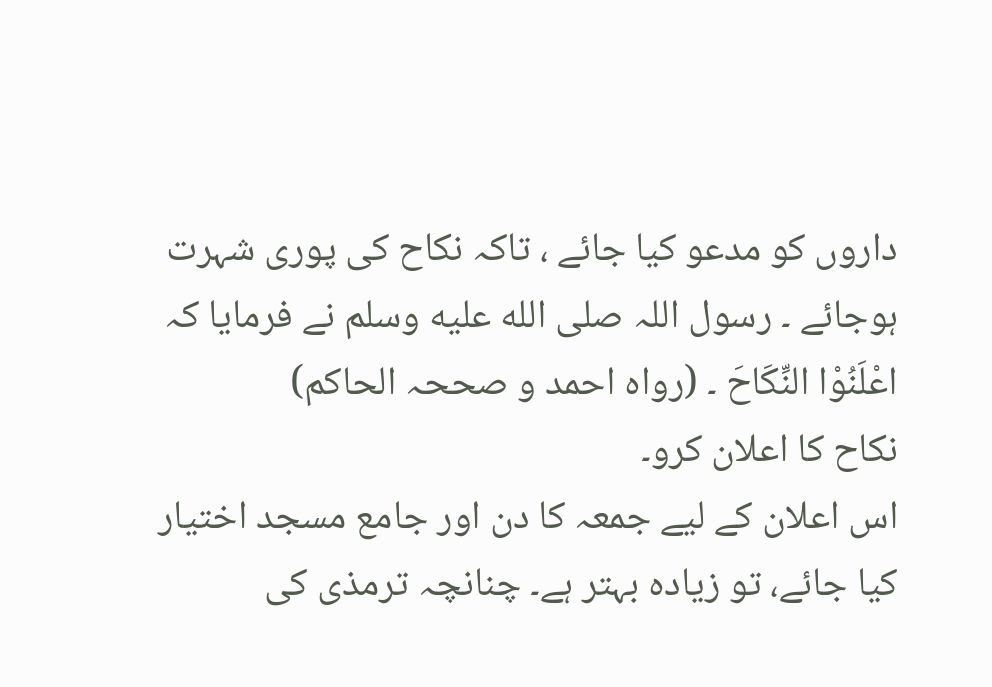داروں کو مدعو کیا جائے ، تاکہ نکاح کی پوری شہرت ہوجائے ۔ رسول اللہ صلى الله عليه وسلم نے فرمایا کہ
اعْلَنُوْا النِّکَاحَ ۔ (رواہ احمد و صححہ الحاکم)
نکاح کا اعلان کرو۔
اس اعلان کے لیے جمعہ کا دن اور جامع مسجد اختیار کیا جائے، تو زیادہ بہتر ہے۔ چنانچہ ترمذی کی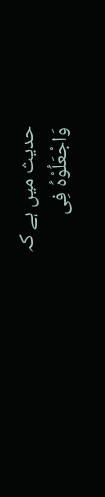حدیث میں ہے کہ
وَاجْعَلُوْہُ فِی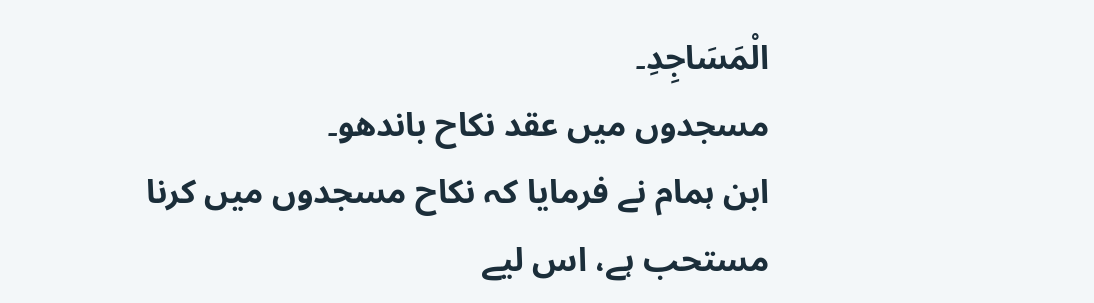الْمَسَاجِدِ۔
مسجدوں میں عقد نکاح باندھو۔
ابن ہمام نے فرمایا کہ نکاح مسجدوں میں کرنا مستحب ہے، اس لیے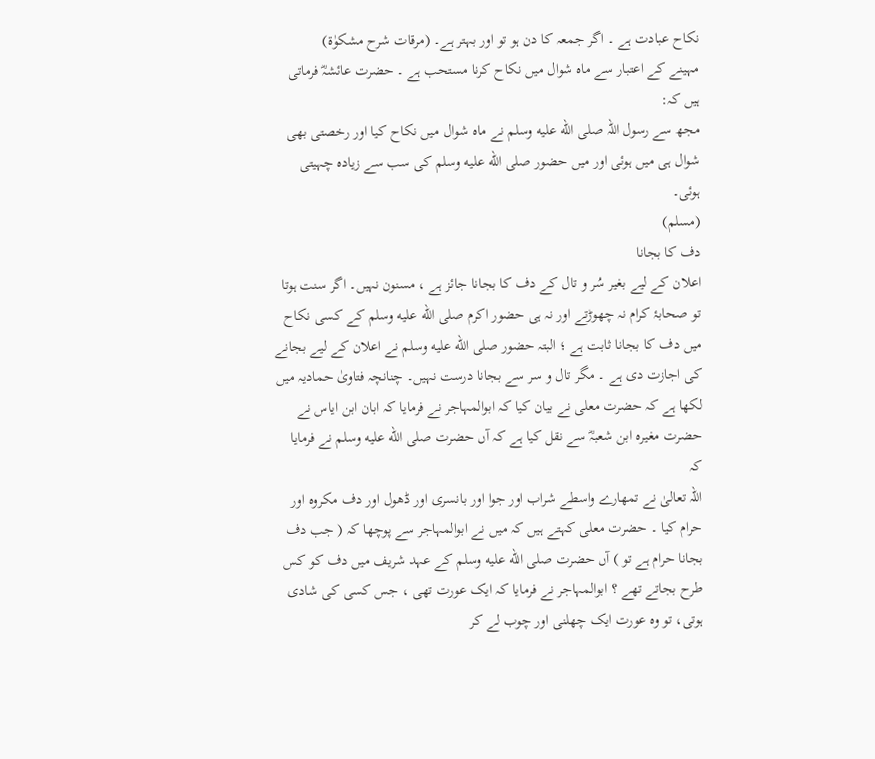نکاح عبادت ہے ۔ اگر جمعہ کا دن ہو تو اور بہتر ہے۔ (مرقات شرح مشکوٰۃ)
مہینے کے اعتبار سے ماہ شوال میں نکاح کرنا مستحب ہے ۔ حضرت عائشہؓ فرماتی ہیں کہ:
مجھ سے رسول اللہ صلى الله عليه وسلم نے ماہ شوال میں نکاح کیا اور رخصتی بھی شوال ہی میں ہوئی اور میں حضور صلى الله عليه وسلم کی سب سے زیادہ چہیتی ہوئی۔
(مسلم)
دف کا بجانا
اعلان کے لیے بغیر سُر و تال کے دف کا بجانا جائز ہے ، مسنون نہیں۔ اگر سنت ہوتا تو صحابۂ کرام نہ چھوڑتے اور نہ ہی حضور اکرم صلى الله عليه وسلم کے کسی نکاح میں دف کا بجانا ثابت ہے ؛ البتہ حضور صلى الله عليه وسلم نے اعلان کے لیے بجانے کی اجازت دی ہے ۔ مگر تال و سر سے بجانا درست نہیں۔ چنانچہ فتاویٰ حمادیہ میں لکھا ہے کہ حضرت معلی نے بیان کیا کہ ابوالمہاجر نے فرمایا کہ ابان ابن ایاس نے حضرت مغیرہ ابن شعبہؓ سے نقل کیا ہے کہ آں حضرت صلى الله عليه وسلم نے فرمایا کہ
اللہ تعالیٰ نے تمھارے واسطے شراب اور جوا اور بانسری اور ڈھول اور دف مکروہ اور حرام کیا ۔ حضرت معلی کہتے ہیں کہ میں نے ابوالمہاجر سے پوچھا کہ ( جب دف بجانا حرام ہے تو ) آں حضرت صلى الله عليه وسلم کے عہد شریف میں دف کو کس طرح بجاتے تھے ؟ ابوالمہاجر نے فرمایا کہ ایک عورت تھی ، جس کسی کی شادی ہوتی، تو وہ عورت ایک چھلنی اور چوب لے کر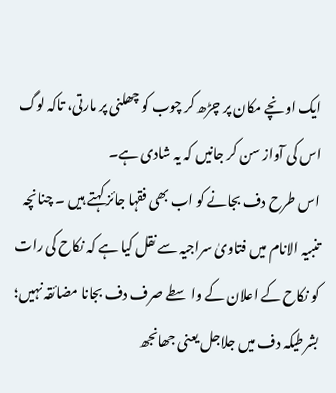ایک اونچے مکان پر چڑھ کر چوب کو چھلنی پر مارتی، تاکہ لوگ اس کی آواز سن کر جانیں کہ یہ شادی ہے۔
اس طرح دف بجانے کو اب بھی فقہا جائز کہتے ہیں ۔ چنانچہ تنبیہ الانام میں فتاویٰ سراجیہ سے نقل کیا ہے کہ نکاح کی رات کو نکاح کے اعلان کے واسطے صرف دف بجانا مضائقہ نہیں؛ بشرطیکہ دف میں جلاجل یعنی جھانجھ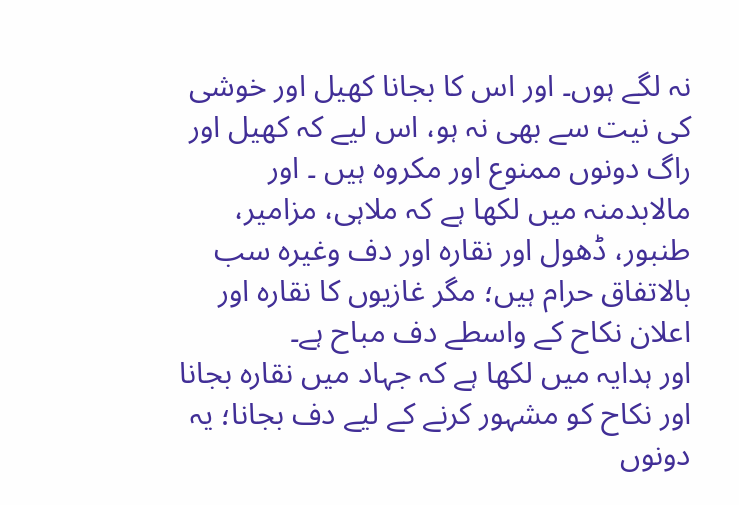نہ لگے ہوں۔ اور اس کا بجانا کھیل اور خوشی کی نیت سے بھی نہ ہو، اس لیے کہ کھیل اور راگ دونوں ممنوع اور مکروہ ہیں ۔ اور مالابدمنہ میں لکھا ہے کہ ملاہی، مزامیر، طنبور، ڈھول اور نقارہ اور دف وغیرہ سب بالاتفاق حرام ہیں؛ مگر غازیوں کا نقارہ اور اعلان نکاح کے واسطے دف مباح ہے۔
اور ہدایہ میں لکھا ہے کہ جہاد میں نقارہ بجانا اور نکاح کو مشہور کرنے کے لیے دف بجانا؛ یہ دونوں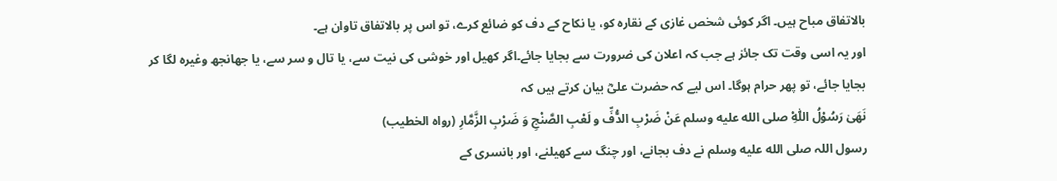بالاتفاق مباح ہیں۔ اگر کوئی شخص غازی کے نقارہ کو، یا نکاح کے دف کو ضائع کرے، تو اس پر بالاتفاق تاوان ہے۔
اور یہ اسی وقت تک جائز ہے جب کہ اعلان کی ضرورت سے بجایا جائے۔اگر کھیل اور خوشی کی نیت سے، یا تال و سر سے، یا جھانجھ وغیرہ لگا کر بجایا جائے، تو پھر حرام ہوگا۔ اس لیے کہ حضرت علیؓ بیان کرتے ہیں کہ
نَھَیٰ رَسُوْلُ الْلّٰہِ صلى الله عليه وسلم عَنْ ضَرْبِ الدُّفِّ و لَعْبِ الصَّنْجِ وَ ضَرْبِ الزَّمَّارِ (رواہ الخطیب)
رسول اللہ صلى الله عليه وسلم نے دف بجانے، اور چنگ سے کھیلنے، اور بانسری کے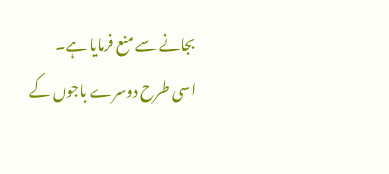بجانے سے منع فرمایا ہے۔
اسی طرح دوسرے باجوں کے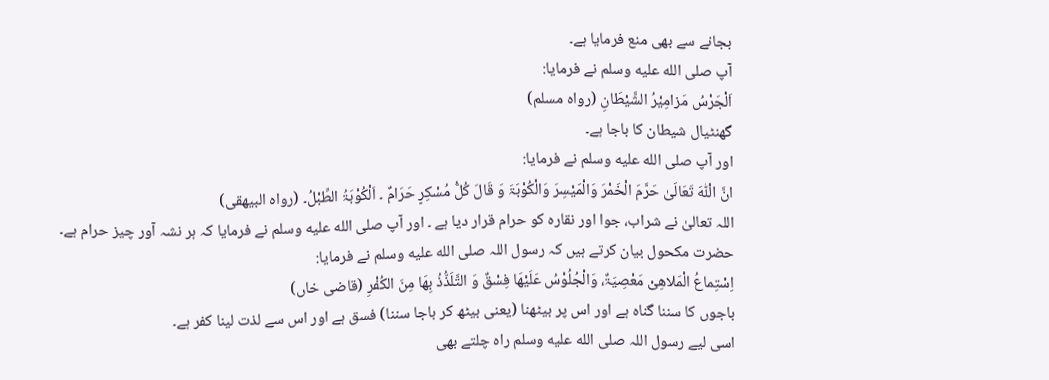بجانے سے بھی منع فرمایا ہے۔
آپ صلى الله عليه وسلم نے فرمایا:
اَلْجَرْسُ مَزامِیْرُ الشَّیْطَانِ (رواہ مسلم)
گھنٹیال شیطان کا باجا ہے۔
اور آپ صلى الله عليه وسلم نے فرمایا:
انَّ الْلّٰہَ تَعَالَیٰ حَرَّمَ الْخَمْرَ وَالْمَیْسِرَ وَالْکُوْبَۃَ وَ قَالَ کُلُّ مُسْکِرٍ حَرَامٌ ۔ اَلْکُوْبَۃُ الطِّبْلُ۔ (رواہ البیھقی)
اللہ تعالیٰ نے شراب، جوا اور نقارہ کو حرام قرار دیا ہے ۔ اور آپ صلى الله عليه وسلم نے فرمایا کہ ہر نشہ آور چیز حرام ہے۔
حضرت مکحول بیان کرتے ہیں کہ رسول اللہ صلى الله عليه وسلم نے فرمایا:
اِسْتِماعُ الْمَلاھِیْ مَعْصِیَۃٌ، وَالْجُلُوْسُ عَلَیْھَا فِسْقٌ وَ التَّلَذُّذُ بِھَا مِنَ الکُفْرِ (قاضی خاں)
باجوں کا سننا گناہ ہے اور اس پر بیٹھنا (یعنی بیٹھ کر باجا سننا) فسق ہے اور اس سے لذت لینا کفر ہے۔
اسی لیے رسول اللہ صلى الله عليه وسلم راہ چلتے بھی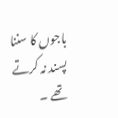باجوں کا سننا پسند نہ کرتے تھے ۔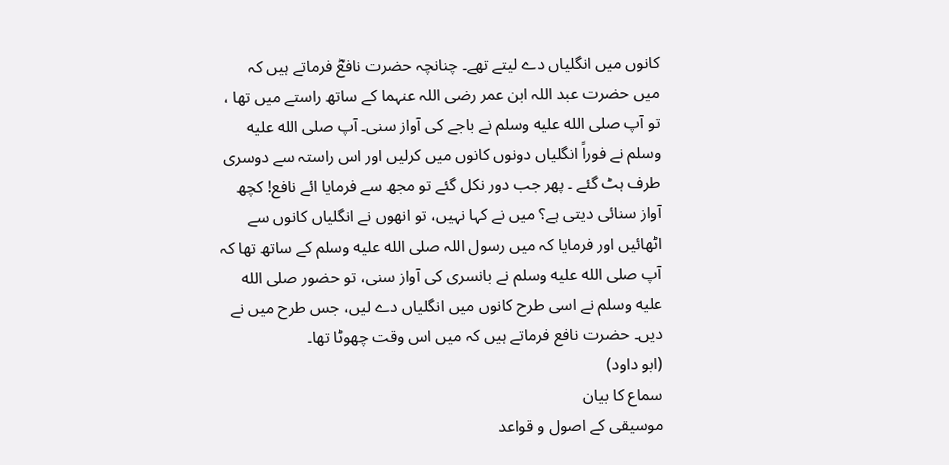کانوں میں انگلیاں دے لیتے تھے۔ چنانچہ حضرت نافعؓ فرماتے ہیں کہ
میں حضرت عبد اللہ ابن عمر رضی اللہ عنہما کے ساتھ راستے میں تھا ، تو آپ صلى الله عليه وسلم نے باجے کی آواز سنی۔ آپ صلى الله عليه وسلم نے فوراً انگلیاں دونوں کانوں میں کرلیں اور اس راستہ سے دوسری طرف ہٹ گئے ۔ پھر جب دور نکل گئے تو مجھ سے فرمایا ائے نافع! کچھ آواز سنائی دیتی ہے؟ میں نے کہا نہیں، تو انھوں نے انگلیاں کانوں سے اٹھائیں اور فرمایا کہ میں رسول اللہ صلى الله عليه وسلم کے ساتھ تھا کہ آپ صلى الله عليه وسلم نے بانسری کی آواز سنی، تو حضور صلى الله عليه وسلم نے اسی طرح کانوں میں انگلیاں دے لیں، جس طرح میں نے دیں۔ حضرت نافع فرماتے ہیں کہ میں اس وقت چھوٹا تھا۔
(ابو داود)
سماع کا بیان
موسیقی کے اصول و قواعد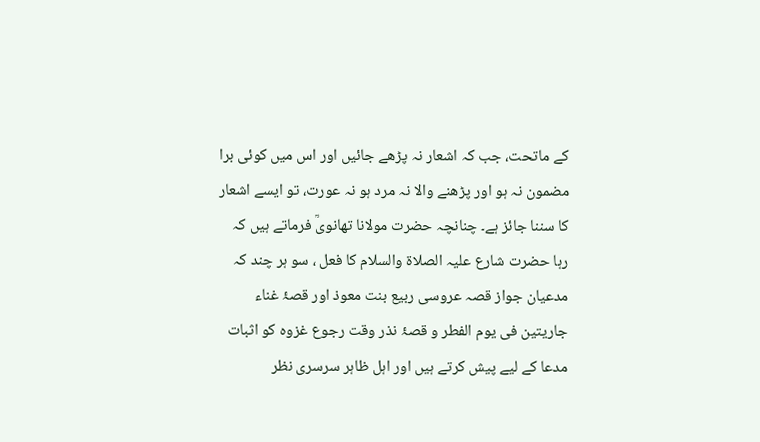کے ماتحت، جب کہ اشعار نہ پڑھے جائیں اور اس میں کوئی برا مضمون نہ ہو اور پڑھنے والا نہ مرد ہو نہ عورت، تو ایسے اشعار کا سننا جائز ہے۔ چنانچہ حضرت مولانا تھانویؒ فرماتے ہیں کہ
رہا حضرت شارع علیہ الصلاۃ والسلام کا فعل ، سو ہر چند کہ مدعیان جواز قصہ عروسی ربیع بنت معوذ اور قصۂ غناء جاریتین فی یوم الفطر و قصۂ نذر وقت رجوع غزوہ کو اثبات مدعا کے لیے پیش کرتے ہیں اور اہل ظاہر سرسری نظر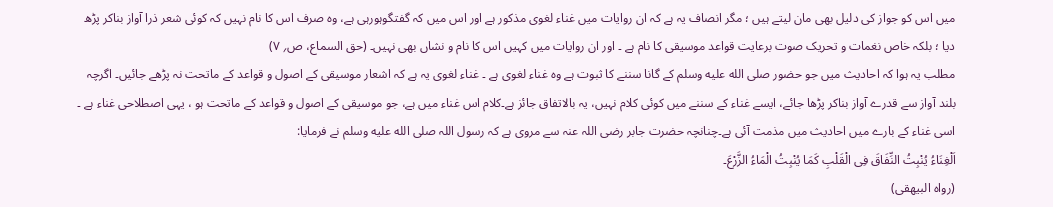میں اس کو جواز کی دلیل بھی مان لیتے ہیں ؛ مگر انصاف یہ ہے کہ ان روایات میں غناء لغوی مذکور ہے اور اس میں کہ گفتگوہورہی ہے، وہ صرف اس کا نام نہیں کہ کوئی شعر ذرا آواز بناکر پڑھ دیا ؛ بلکہ خاص نغمات و تحریک صوت برعایت قواعد موسیقی کا نام ہے ۔ اور ان روایات میں کہیں اس کا نام و نشاں بھی نہیں۔ (حق السماع، ص؍ ۷)
مطلب یہ ہوا کہ احادیث میں جو حضور صلى الله عليه وسلم کے گانا سننے کا ثبوت ہے وہ غناء لغوی ہے ۔ غناء لغوی یہ ہے کہ اشعار موسیقی کے اصول و قواعد کے ماتحت نہ پڑھے جائیں۔ اگرچہ بلند آواز سے قدرے آواز بناکر پڑھا جائے، ایسے غناء کے سننے میں کوئی کلام نہیں، یہ بالاتفاق جائز ہے۔کلام اس غناء میں ہے، جو موسیقی کے اصول و قواعد کے ماتحت ہو ، یہی اصطلاحی غناء ہے ۔ اسی غناء کے بارے میں احادیث میں مذمت آئی ہے۔چنانچہ حضرت جابر رضی اللہ عنہ سے مروی ہے کہ رسول اللہ صلى الله عليه وسلم نے فرمایا:
اَلْغِنَاءُ یُنْبِتُ النِّفَاقَ فِی الْقَلْبِ کَمَا یُنْبِتُ الْمَاءُ الزَّرْعَ۔
(رواہ البیھقی)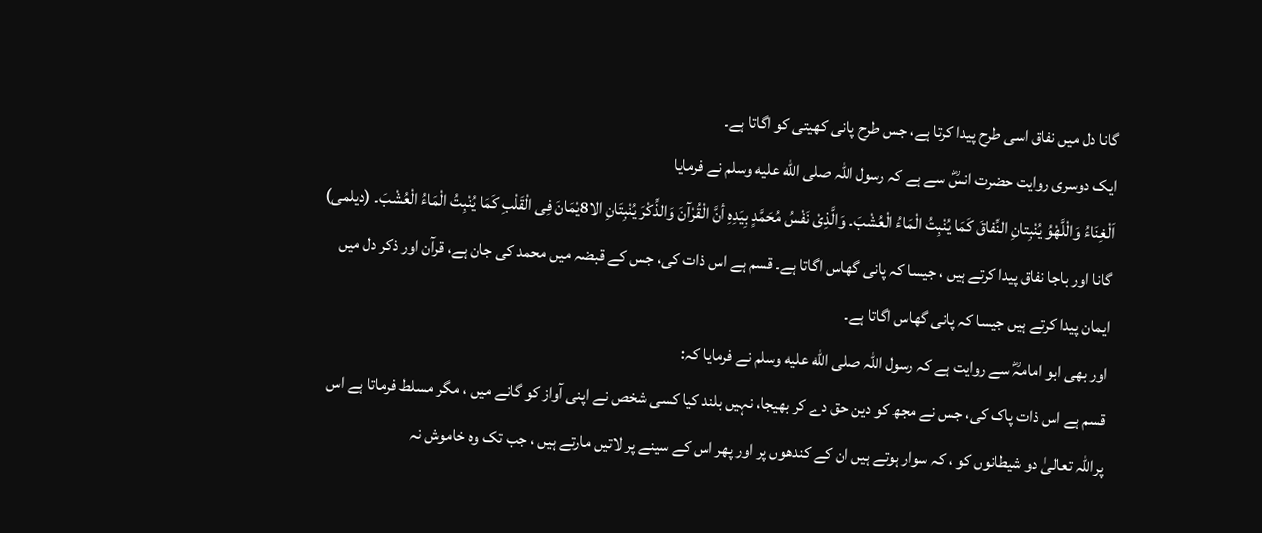گانا دل میں نفاق اسی طرح پیدا کرتا ہے، جس طرح پانی کھیتی کو اگاتا ہے۔
ایک دوسری روایت حضرت انسؓ سے ہے کہ رسول اللہ صلى الله عليه وسلم نے فرمایا
اَلْغِنَاءُ وَالْلَّھْوُ یُنْبِتانِ النِّفاقَ کَمَا یُنْبِتُ الْمَاءُ الْعُشْبَ۔ وَالَّذِیْ نَفْسُ مُحَمَّدٍ بِیَدِہِ أنَّ الْقُرْآنَ وَالذِّکْرَ یُنْبِتَانِ الا8یْمَانَ فِی الْقَلْبِ کَمَا یُنْبِتُ الْمَاءُ الْعُشْبَ۔ (دیلمی)
گانا اور باجا نفاق پیدا کرتے ہیں ، جیسا کہ پانی گھاس اگاتا ہے۔ قسم ہے اس ذات کی، جس کے قبضہ میں محمد کی جان ہے، قرآن اور ذکر دل میں ایمان پیدا کرتے ہیں جیسا کہ پانی گھاس اگاتا ہے۔
اور بھی ابو امامہؓ سے روایت ہے کہ رسول اللہ صلى الله عليه وسلم نے فرمایا کہ:
قسم ہے اس ذات پاک کی، جس نے مجھ کو دین حق دے کر بھیجا، نہیں بلند کیا کسی شخص نے اپنی آواز کو گانے میں ، مگر مسلط فرماتا ہے اس پراللہ تعالیٰ دو شیطانوں کو ، کہ سوار ہوتے ہیں ان کے کندھوں پر اور پھر اس کے سینے پر لاتیں مارتے ہیں ، جب تک وہ خاموش نہ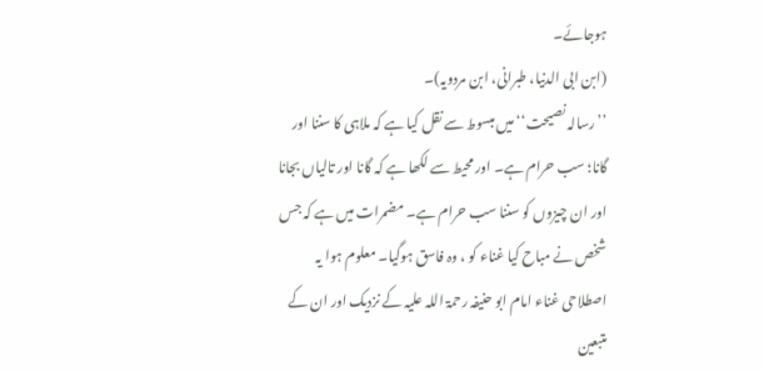ہوجائے۔
(ابن ابی الدنیا، طبرانی، ابن مردویہ)۔
’’رسالہ نصیحت‘‘ میں مبسوط سے نقل کیا ہے کہ ملاہی کا سننا اور گانا؛ سب حرام ہے۔ اور محیط سے لکھا ہے کہ گانا اور تالیاں بجانا اور ان چیزوں کو سننا سب حرام ہے۔ مضمرات میں ہے کہ جس شخص نے مباح کیا غناء کو ، وہ فاسق ہوگیا۔ معلوم ہوا یہ اصطلاحی غناء امام ابو حنیفہ رحمۃ اللہ علیہ کے نزدیک اور ان کے متبعین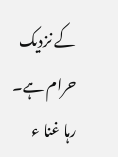کے نزدیک حرام ہے۔
رہا غنا ء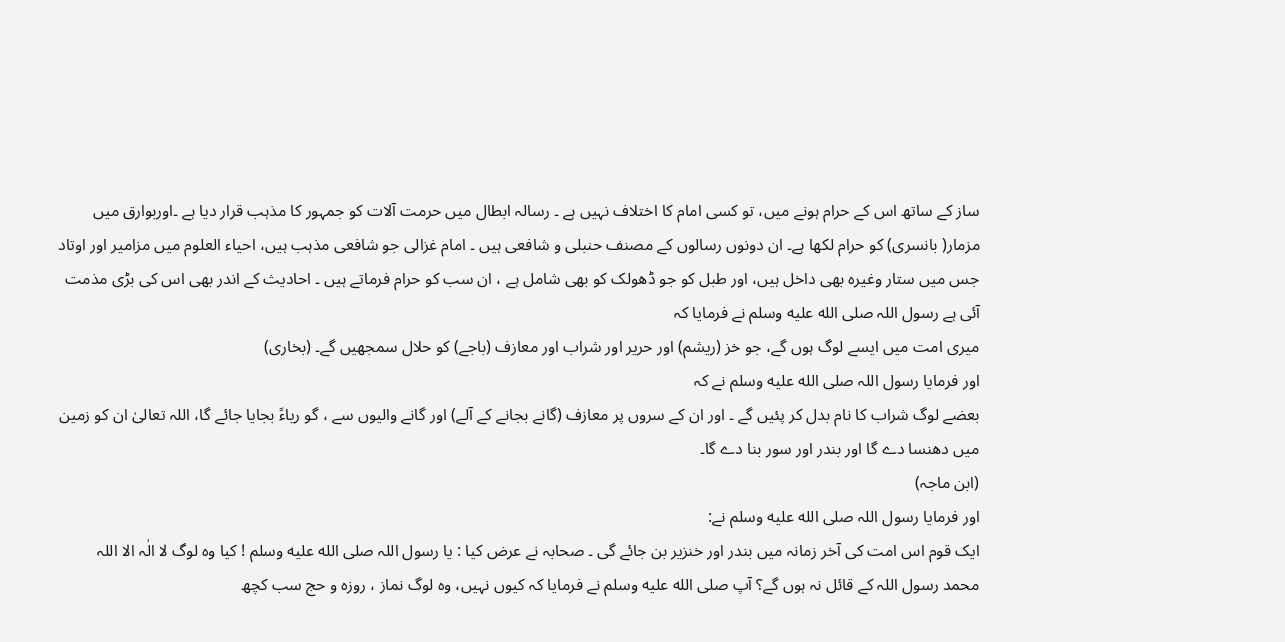ساز کے ساتھ اس کے حرام ہونے میں، تو کسی امام کا اختلاف نہیں ہے ۔ رسالہ ابطال میں حرمت آلات کو جمہور کا مذہب قرار دیا ہے ۔اوربوارق میں مزمار( بانسری) کو حرام لکھا ہے۔ ان دونوں رسالوں کے مصنف حنبلی و شافعی ہیں ۔ امام غزالی جو شافعی مذہب ہیں، احیاء العلوم میں مزامیر اور اوتاد جس میں ستار وغیرہ بھی داخل ہیں، اور طبل کو جو ڈھولک کو بھی شامل ہے ، ان سب کو حرام فرماتے ہیں ۔ احادیث کے اندر بھی اس کی بڑی مذمت آئی ہے رسول اللہ صلى الله عليه وسلم نے فرمایا کہ
میری امت میں ایسے لوگ ہوں گے، جو خز (ریشم) اور حریر اور شراب اور معازف (باجے) کو حلال سمجھیں گے۔ (بخاری)
اور فرمایا رسول اللہ صلى الله عليه وسلم نے کہ
بعضے لوگ شراب کا نام بدل کر پئیں گے ۔ اور ان کے سروں پر معازف (گانے بجانے کے آلے) اور گانے والیوں سے ، گو ریاءً بجایا جائے گا، اللہ تعالیٰ ان کو زمین میں دھنسا دے گا اور بندر اور سور بنا دے گا۔
(ابن ماجہ)
اور فرمایا رسول اللہ صلى الله عليه وسلم نے:
ایک قوم اس امت کی آخر زمانہ میں بندر اور خنزیر بن جائے گی ۔ صحابہ نے عرض کیا : یا رسول اللہ صلى الله عليه وسلم ! کیا وہ لوگ لا الٰہ الا اللہ محمد رسول اللہ کے قائل نہ ہوں گے؟ آپ صلى الله عليه وسلم نے فرمایا کہ کیوں نہیں، وہ لوگ نماز ، روزہ و حج سب کچھ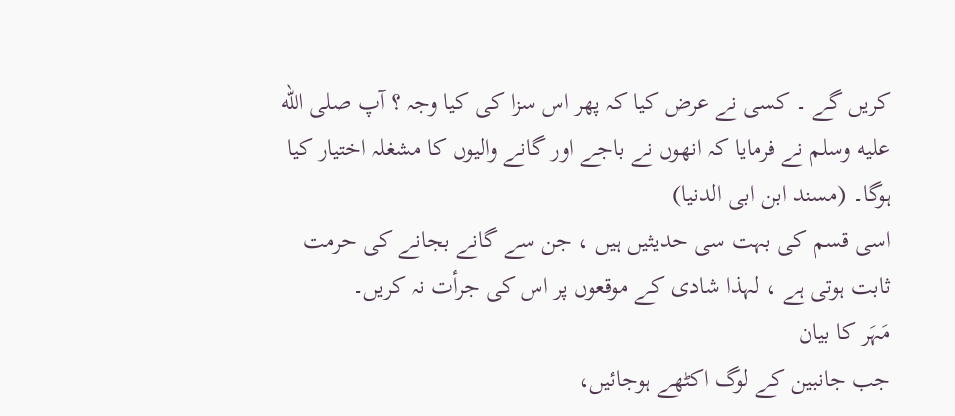کریں گے ۔ کسی نے عرض کیا کہ پھر اس سزا کی کیا وجہ ؟ آپ صلى الله عليه وسلم نے فرمایا کہ انھوں نے باجے اور گانے والیوں کا مشغلہ اختیار کیا ہوگا۔ (مسند ابن ابی الدنیا)
اسی قسم کی بہت سی حدیثیں ہیں ، جن سے گانے بجانے کی حرمت ثابت ہوتی ہے ، لہذا شادی کے موقعوں پر اس کی جرأت نہ کریں۔
مَہَر کا بیان
جب جانبین کے لوگ اکٹھے ہوجائیں،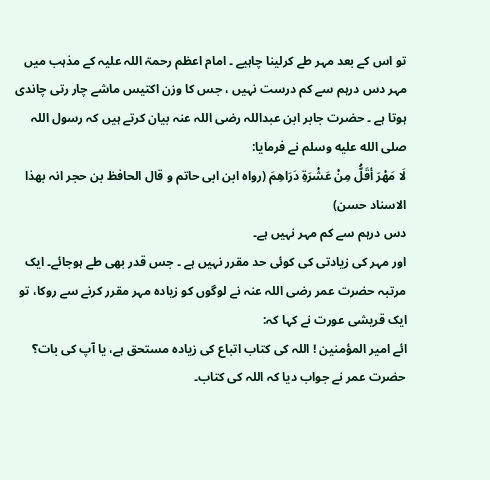تو اس کے بعد مہر طے کرلینا چاہیے ۔ امام اعظم رحمۃ اللہ علیہ کے مذہب میں مہر دس درہم سے کم درست نہیں ، جس کا وزن اکتیس ماشے چار رتی چاندی ہوتا ہے ۔ حضرت جابر ابن عبداللہ رضی اللہ عنہ بیان کرتے ہیں کہ رسول اللہ صلى الله عليه وسلم نے فرمایا:
لَا مَھْرَ أقَلُّ مِنْ عَشْرَۃِ دَرَاھِمَ (رواہ ابن ابی حاتم و قال الحافظ بن حجر انہ بھذا الاسناد حسن)
دس درہم سے کم مہر نہیں ہے۔
اور مہر کی زیادتی کی کوئی حد مقرر نہیں ہے ۔ جس قدر بھی طے ہوجائے۔ ایک مرتبہ حضرت عمر رضی اللہ عنہ نے لوگوں کو زیادہ مہر مقرر کرنے سے روکا، تو ایک قریشی عورت نے کہا کہ:
ائے امیر المؤمنین ! اللہ کی کتاب اتباع کی زیادہ مستحق ہے، یا آپ کی بات؟ حضرت عمر نے جواب دیا کہ اللہ کی کتاب۔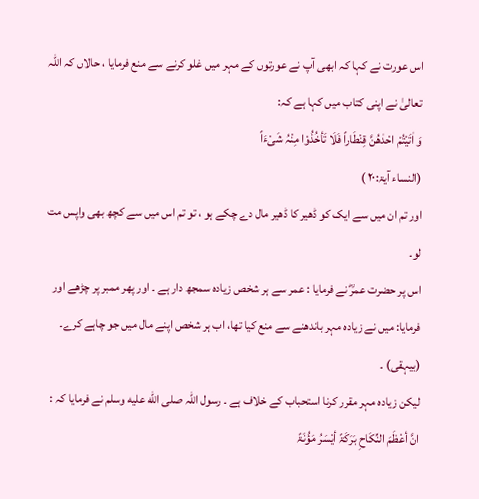اس عورت نے کہا کہ ابھی آپ نے عورتوں کے مہر میں غلو کرنے سے منع فرمایا ، حالاں کہ اللہ تعالیٰ نے اپنی کتاب میں کہا ہے کہ:
وَ اٰتَیْتُمْ احْدٰھُنَّ قِنْطَاراً فَلَا تَأخُذُوْا مِنْہُ شَیْءَاً
(النساء آیۃ:۲۰ )
اور تم ان میں سے ایک کو ڈھیر کا ڈھیر مال دے چکے ہو ، تو تم اس میں سے کچھ بھی واپس مت لو۔
اس پر حضرت عمرؓ نے فرمایا : عمر سے ہر شخص زیادہ سمجھ دار ہے ۔ اور پھر ممبر پر چڑھے اور فرمایا: میں نے زیادہ مہر باندھنے سے منع کیا تھا، اب ہر شخص اپنے مال میں جو چاہے کرے۔ (بیہقی) ۔
لیکن زیادہ مہر مقرر کرنا استحباب کے خلاف ہے ۔ رسول اللہ صلى الله عليه وسلم نے فرمایا کہ :
انَّ أعْظَمَ النِّکَاحِ بَرَکَۃً أیْسَرُ مَؤُنَۃً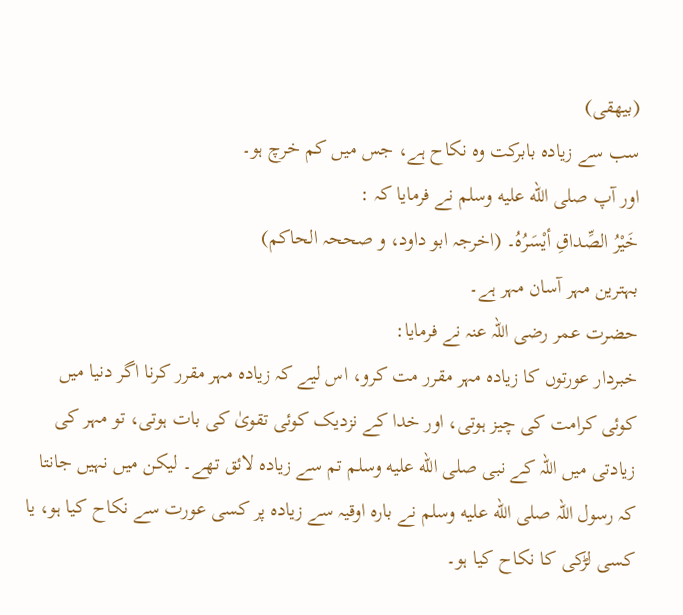(بیھقی)
سب سے زیادہ بابرکت وہ نکاح ہے، جس میں کم خرچ ہو۔
اور آپ صلى الله عليه وسلم نے فرمایا کہ :
خَیْرُ الصِّداقِ أیْسَرُہُ۔ (اخرجہ ابو داود، و صححہ الحاکم)
بہترین مہر آسان مہر ہے۔
حضرت عمر رضی اللہ عنہ نے فرمایا:
خبردار عورتوں کا زیادہ مہر مقرر مت کرو، اس لیے کہ زیادہ مہر مقرر کرنا اگر دنیا میں کوئی کرامت کی چیز ہوتی، اور خدا کے نزدیک کوئی تقویٰ کی بات ہوتی، تو مہر کی زیادتی میں اللہ کے نبی صلى الله عليه وسلم تم سے زیادہ لائق تھے۔ لیکن میں نہیں جانتا کہ رسول اللہ صلى الله عليه وسلم نے بارہ اوقیہ سے زیادہ پر کسی عورت سے نکاح کیا ہو، یا کسی لڑکی کا نکاح کیا ہو۔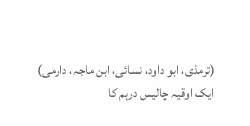(ترمذی، ابو داود، نسائی، ابن ماجہ، دارمی)
ایک اوقیہ چالیس درہم کا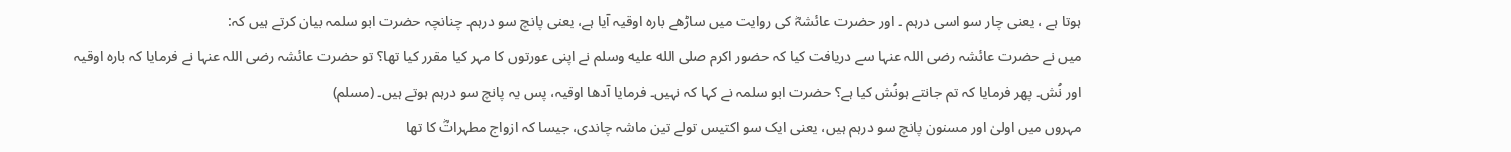ہوتا ہے ، یعنی چار سو اسی درہم ۔ اور حضرت عائشہؓ کی روایت میں ساڑھے بارہ اوقیہ آیا ہے، یعنی پانچ سو درہم۔ چنانچہ حضرت ابو سلمہ بیان کرتے ہیں کہ:
میں نے حضرت عائشہ رضی اللہ عنہا سے دریافت کیا کہ حضور اکرم صلى الله عليه وسلم نے اپنی عورتوں کا مہر کیا مقرر کیا تھا؟ تو حضرت عائشہ رضی اللہ عنہا نے فرمایا کہ بارہ اوقیہ اور نُش۔ پھر فرمایا کہ تم جانتے ہونُش کیا ہے؟ حضرت ابو سلمہ نے کہا کہ نہیں۔ فرمایا آدھا اوقیہ، پس یہ پانچ سو درہم ہوتے ہیں۔ (مسلم)
مہروں میں اولیٰ اور مسنون پانچ سو درہم ہیں، یعنی ایک سو اکتیس تولے تین ماشہ چاندی، جیسا کہ ازواج مطہراتؓ کا تھا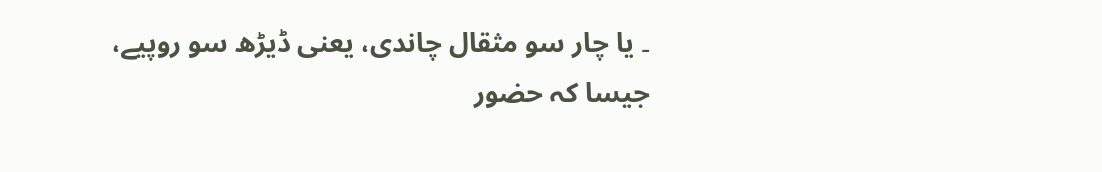۔ یا چار سو مثقال چاندی، یعنی ڈیڑھ سو روپیے، جیسا کہ حضور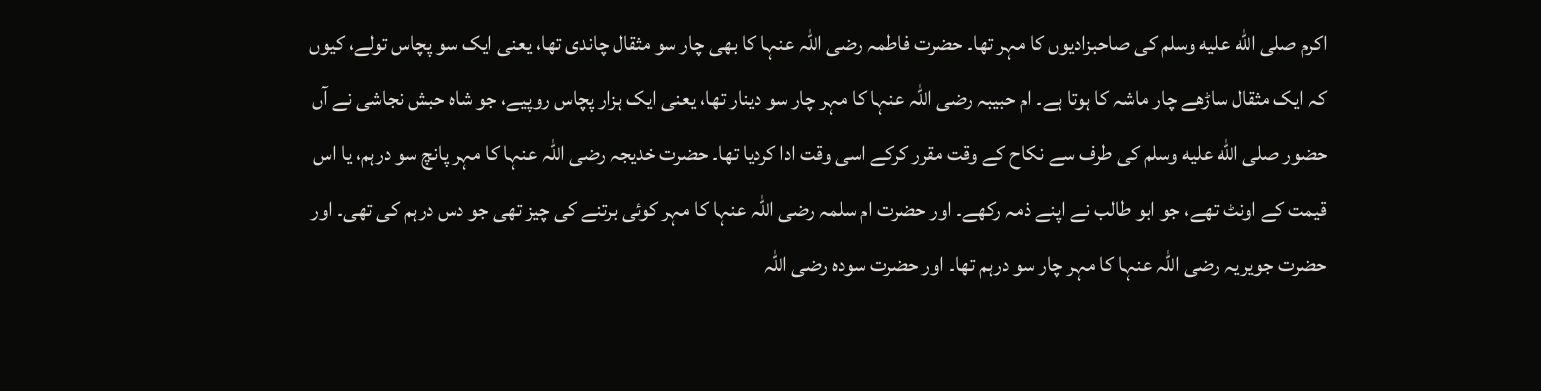اکرم صلى الله عليه وسلم کی صاحبزادیوں کا مہر تھا۔ حضرت فاطمہ رضی اللہ عنہا کا بھی چار سو مثقال چاندی تھا، یعنی ایک سو پچاس تولے، کیوں کہ ایک مثقال ساڑھے چار ماشہ کا ہوتا ہے۔ ام حبیبہ رضی اللہ عنہا کا مہر چار سو دینار تھا، یعنی ایک ہزار پچاس روپیے، جو شاہ حبش نجاشی نے آں حضور صلى الله عليه وسلم کی طرف سے نکاح کے وقت مقرر کرکے اسی وقت ادا کردیا تھا۔ حضرت خدیجہ رضی اللہ عنہا کا مہر پانچ سو درہم، یا اس قیمت کے اونٹ تھے، جو ابو طالب نے اپنے ذمہ رکھے۔ اور حضرت ام سلمہ رضی اللہ عنہا کا مہر کوئی برتنے کی چیز تھی جو دس درہم کی تھی۔ اور حضرت جویریہ رضی اللہ عنہا کا مہر چار سو درہم تھا۔ اور حضرت سودہ رضی اللہ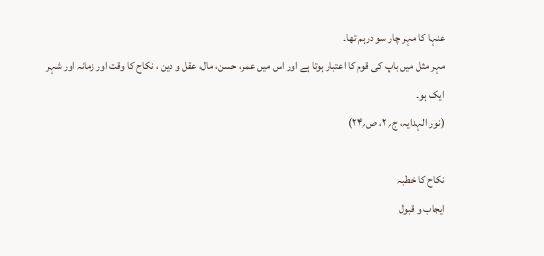عنہا کا مہر چار سو درہم تھا۔
مہر مثل میں باپ کی قوم کا اعتبار ہوتا ہے اور اس میں عمر، حسن، مال، عقل و دین ، نکاح کا وقت اور زمانہ اور شہر ایک ہو۔
(نور الہدایہ، ج؍ ۲، ص؍۲۴)

نکاح کا خطبہ
ایجاب و قبول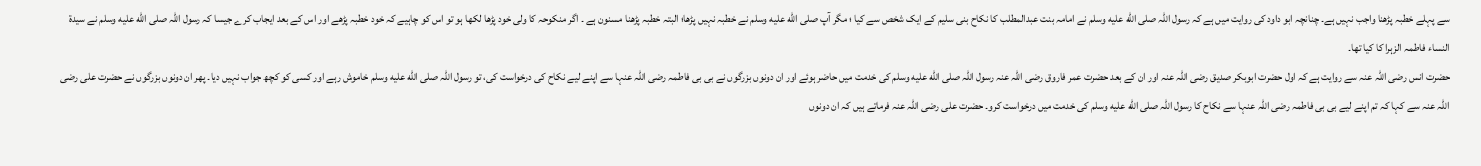سے پہلے خطبہ پڑھنا واجب نہیں ہے۔ چنانچہ ابو داود کی روایت میں ہے کہ رسول اللہ صلى الله عليه وسلم نے امامہ بنت عبدالمطلب کا نکاح بنی سلیم کے ایک شخص سے کیا ؛ مگر آپ صلى الله عليه وسلم نے خطبہ نہیں پڑھا؛ البتہ خطبہ پڑھنا مسنون ہے ۔ اگر منکوحہ کا ولی خود پڑھا لکھا ہو تو اس کو چاہیے کہ خود خطبہ پڑھے اور اس کے بعد ایجاب کرے جیسا کہ رسول اللہ صلى الله عليه وسلم نے سیدۃ النساء فاطمہ الزہرا کا کیا تھا۔
حضرت انس رضی اللہ عنہ سے روایت ہے کہ اول حضرت ابوبکر صدیق رضی اللہ عنہ اور ان کے بعد حضرت عمر فاروق رضی اللہ عنہ رسول اللہ صلى الله عليه وسلم کی خدمت میں حاضر ہوئے اور ان دونوں بزرگوں نے بی بی فاطمہ رضی اللہ عنہا سے اپنے لیے نکاح کی درخواست کی، تو رسول اللہ صلى الله عليه وسلم خاموش رہے اور کسی کو کچھ جواب نہیں دیا۔ پھر ان دونوں بزرگوں نے حضرت علی رضی اللہ عنہ سے کہا کہ تم اپنے لیے بی بی فاطمہ رضی اللہ عنہا سے نکاح کا رسول اللہ صلى الله عليه وسلم کی خدمت میں درخواست کرو۔ حضرت علی رضی اللہ عنہ فرماتے ہیں کہ ان دونوں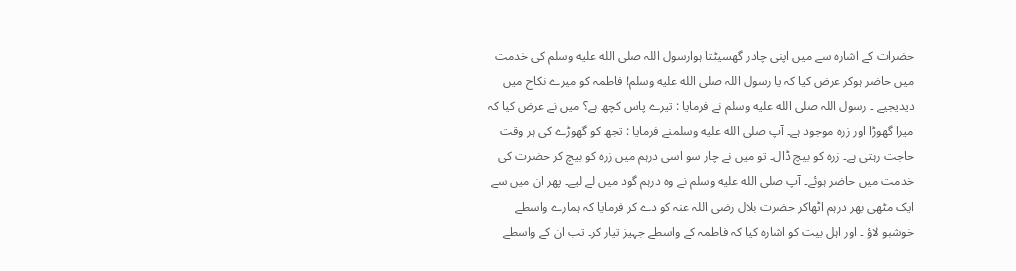حضرات کے اشارہ سے میں اپنی چادر گھسیٹتا ہوارسول اللہ صلى الله عليه وسلم کی خدمت میں حاضر ہوکر عرض کیا کہ یا رسول اللہ صلى الله عليه وسلم! فاطمہ کو میرے نکاح میں دیدیجیے ۔ رسول اللہ صلى الله عليه وسلم نے فرمایا : تیرے پاس کچھ ہے؟ میں نے عرض کیا کہ میرا گھوڑا اور زرہ موجود ہے۔ آپ صلى الله عليه وسلمنے فرمایا : تجھ کو گھوڑے کی ہر وقت حاجت رہتی ہے۔ زرہ کو بیچ ڈال۔ تو میں نے چار سو اسی درہم میں زرہ کو بیچ کر حضرت کی خدمت میں حاضر ہوئے۔ آپ صلى الله عليه وسلم نے وہ درہم گود میں لے لیے۔ پھر ان میں سے ایک مٹھی بھر درہم اٹھاکر حضرت بلال رضی اللہ عنہ کو دے کر فرمایا کہ ہمارے واسطے خوشبو لاؤ ۔ اور اہل بیت کو اشارہ کیا کہ فاطمہ کے واسطے جہیز تیار کر۔ تب ان کے واسطے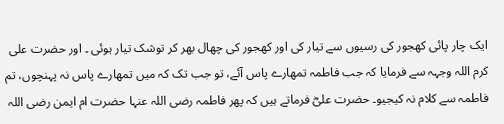ایک چار پائی کھجور کی رسیوں سے تیار کی اور کھجور کی چھال بھر کر توشک تیار ہوئی ۔ اور حضرت علی کرم اللہ وجہہ سے فرمایا کہ جب فاطمہ تمھارے پاس آئے، تو جب تک کہ میں تمھارے پاس نہ پہنچوں، تم فاطمہ سے کلام نہ کیجیو۔ حضرت علیؓ فرماتے ہیں کہ پھر فاطمہ رضی اللہ عنہا حضرت ام ایمن رضی اللہ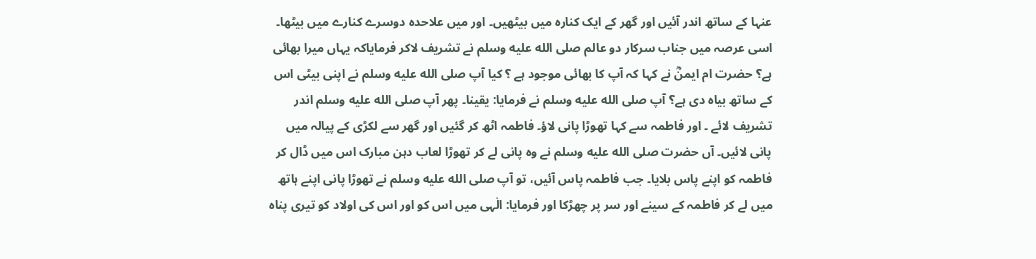عنہا کے ساتھ اندر آئیں اور گھر کے ایک کنارہ میں بیٹھیں۔ اور میں علاحدہ دوسرے کنارے میں بیٹھا۔ اسی عرصہ میں جناب سرکار دو عالم صلى الله عليه وسلم نے تشریف لاکر فرمایاکہ یہاں میرا بھائی ہے؟ حضرت ام ایمنؓ نے کہا کہ آپ کا بھائی موجود ہے ؟ کیا آپ صلى الله عليه وسلم نے اپنی بیٹی اس کے ساتھ بیاہ دی ہے؟ آپ صلى الله عليه وسلم نے فرمایا: یقینا۔ پھر آپ صلى الله عليه وسلم اندر تشریف لائے ۔ اور فاطمہ سے کہا تھوڑا پانی لاؤ۔ فاطمہ اٹھ کر گئیں اور گھر سے لکڑی کے پیالہ میں پانی لائیں۔ آں حضرت صلى الله عليه وسلم نے وہ پانی لے کر تھوڑا لعاب دہن مبارک اس میں ڈال کر فاطمہ کو اپنے پاس بلایا۔ جب فاطمہ پاس آئیں، تو آپ صلى الله عليه وسلم نے تھوڑا پانی اپنے ہاتھ میں لے کر فاطمہ کے سینے اور سر پر چھڑکا اور فرمایا: الٰہی میں اس کو اور اس کی اولاد کو تیری پناہ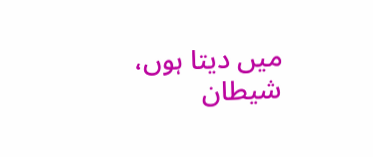میں دیتا ہوں، شیطان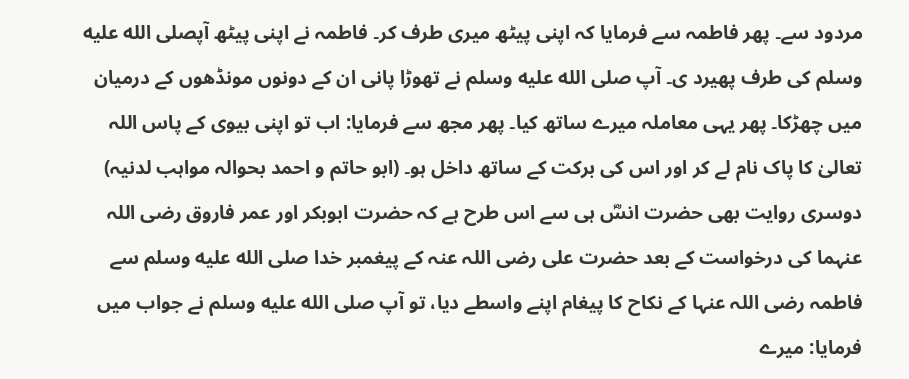مردود سے۔ پھر فاطمہ سے فرمایا کہ اپنی پیٹھ میری طرف کر۔ فاطمہ نے اپنی پیٹھ آپصلى الله عليه وسلم کی طرف پھیرد ی۔ آپ صلى الله عليه وسلم نے تھوڑا پانی ان کے دونوں مونڈھوں کے درمیان میں چھڑکا۔ پھر یہی معاملہ میرے ساتھ کیا۔ پھر مجھ سے فرمایا: اب تو اپنی بیوی کے پاس اللہ تعالیٰ کا پاک نام لے کر اور اس کی برکت کے ساتھ داخل ہو۔ (ابو حاتم و احمد بحوالہ مواہب لدنیہ)
دوسری روایت بھی حضرت انسؓ ہی سے اس طرح ہے کہ حضرت ابوبکر اور عمر فاروق رضی اللہ عنہما کی درخواست کے بعد حضرت علی رضی اللہ عنہ کے پیغمبر خدا صلى الله عليه وسلم سے فاطمہ رضی اللہ عنہا کے نکاح کا پیغام اپنے واسطے دیا، تو آپ صلى الله عليه وسلم نے جواب میں فرمایا: میرے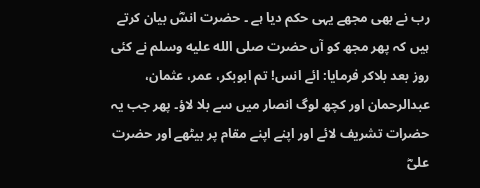رب نے بھی مجھے یہی حکم دیا ہے ۔ حضرت انسؓ بیان کرتے ہیں کہ پھر مجھ کو آں حضرت صلى الله عليه وسلم نے کئی روز بعد بلاکر فرمایا: ائے انس! تم ابوبکر، عمر، عثمان، عبدالرحمان اور کچھ لوگ انصار میں سے بلا لاؤ۔ پھر جب یہ حضرات تشریف لائے اور اپنے اپنے مقام پر بیٹھے اور حضرت علیؓ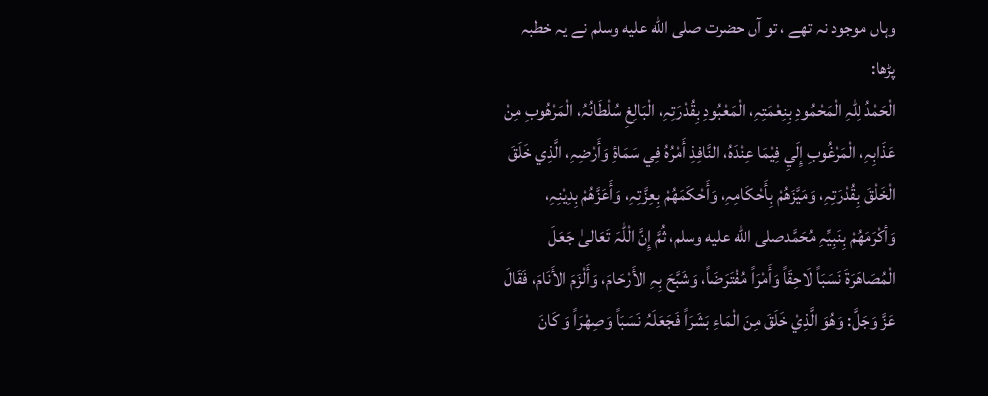وہاں موجود نہ تھے ، تو آں حضرت صلى الله عليه وسلم نے یہ خطبہ پڑھا:
الْحَمْدُ لِلّٰہِ الْمَحْمُودِ بِنِعْمَتِہِ، الْمَعْبُودِ بِقُدْرَتِہِ، الْبَالِغِ سُلْطَانُہُ، الْمَرْھُوبِ مِنْ عَذَابِہِ، الْمَرْغُوبِ إِلَيِ فِیْمَا عِنْدَہُ، النَّافِذِ أَمْرُہُ فِي سَمَاۂِ وَأَرْضِہِ، الَّذِي خَلَقَ الْخَلْقَ بِقُدْرَتِہِ، وَمَیَّزَھُمْ بِأَحْکَامِہِ، وَأَحْکَمَھُمْ بِعِزَّتِہِ، وَأَعَزَّھُمْ بِدِیْنِہِ، وَأکْرَمَھُمْ بِنَبِیِّہِ مُحَمَّدصلى الله عليه وسلم، ثُمَّ إِنَّ الْلّٰہَ تَعَالیٰ جَعَلَ الْمُصَاھَرَۃَ نَسَبَاً لَاحِقَاً وَأَمْرَاً مُفْتَرَضَاً، وَشَبَّحَ بِہِ الأَرْحَامَ، وَأَلْزَمَ الأَنَامَ، فَقَالَ عَزَّ وَجَلَّ: وَھُوَ الَّذِيْ خَلَقَ مِنَ الْمَاءِ بَشَرَاً فَجَعَلَہُ نَسَبَاً وَصِھْرَاً وَ کَانَ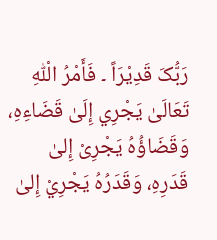رَبُّکَ قَدِیْرَاً ۔ فَأَمْرُ الْلّٰہِ تَعَالَیٰ یَجْرِي إِلَیٰ قَضَاءِہِ، وَقَضَاؤُہُ یَجْرِیْ إِلیٰ قَدَرِہِ، وَقَدَرُہُ یَجْرِيْ إِلیٰ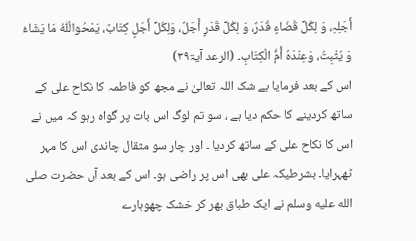أَجَلِہِ، وَ لِکُلِّ قَضَاءٍ قَدَرٌ، وَ لِکُلِّ قَدَرٍ أَجَلٌ، وَلِکُلِّ أَجَلٍ کِتَابٌ، یَمْحُوالْلّٰہُ مَا یَشَاءُ وَ یُثْبِتُ، وَعِنْدَہُ أُمُّ الْکِتَابِ۔ (الرعد آیۃ۳۹)
اس کے بعد فرمایا بے شک اللہ تعالیٰ نے مجھ کو فاطمہ کا نکاح علی کے ساتھ کردینے کا حکم دیا ہے ، سو تم لوگ اس بات پر گواہ رہو کہ میں نے اس کا نکاح علی کے ساتھ کردیا ۔ اور چار سو مثقال چاندی اس کا مہر ٹھہرایا۔ بشرطیکہ علی بھی اس پر راضی ہو۔ اس کے بعد آں حضرت صلى الله عليه وسلم نے ایک طباق بھر کر خشک چھوہارے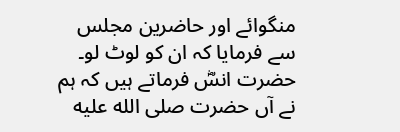منگوائے اور حاضرین مجلس سے فرمایا کہ ان کو لوٹ لو۔ حضرت انسؓ فرماتے ہیں کہ ہم نے آں حضرت صلى الله عليه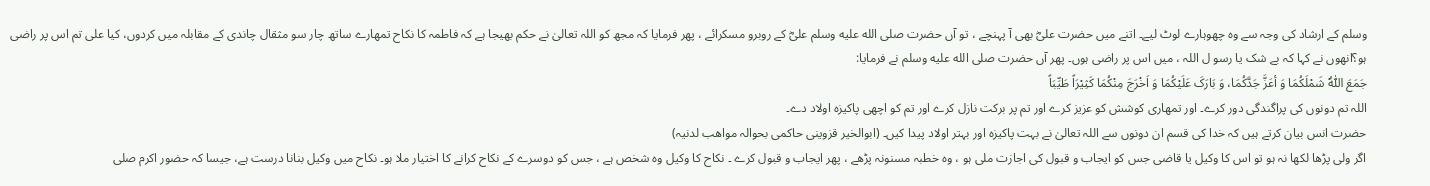وسلم کے ارشاد کی وجہ سے وہ چھوہارے لوٹ لیے۔ اتنے میں حضرت علیؓ بھی آ پہنچے ، تو آں حضرت صلى الله عليه وسلم علیؓ کے روبرو مسکرائے ، پھر فرمایا کہ مجھ کو اللہ تعالیٰ نے حکم بھیجا ہے کہ فاطمہ کا نکاح تمھارے ساتھ چار سو مثقال چاندی کے مقابلہ میں کردوں، کیا علی تم اس پر راضی ہو؟انھوں نے کہا کہ بے شک یا رسو ل اللہ ، میں اس پر راضی ہوں۔ پھر آں حضرت صلى الله عليه وسلم نے فرمایا:
جَمَعَ الْلّٰہُ شَمْلَکُمَا وَ أعَزَّ جَدَّکُمَا، وَ بَارَکَ عَلَیْکُمَا وَ اَخْرَجَ مِنْکُمَا کَثِیْرَاً طَیِّبَاً
اللہ تم دونوں کی پراگندگی دور کرے۔ اور تمھاری کوشش کو عزیز کرے اور تم پر برکت نازل کرے اور تم کو اچھی پاکیزہ اولاد دے۔
حضرت انس بیان کرتے ہیں کہ خدا کی قسم ان دونوں سے اللہ تعالیٰ نے بہت پاکیزہ اور بہتر اولاد پیدا کیں۔ (ابوالخیر قزوینی حاکمی بحوالہ مواھب لدنیہ)
اگر ولی پڑھا لکھا نہ ہو تو اس کا وکیل یا قاضی جس کو ایجاب و قبول کی اجازت ملی ہو ، وہ خطبہ مسنونہ پڑھے ، پھر ایجاب و قبول کرے ۔ نکاح کا وکیل وہ شخص ہے ، جس کو دوسرے کے نکاح کرانے کا اختیار ملا ہو۔ نکاح میں وکیل بنانا درست ہے، جیسا کہ حضور اکرم صلى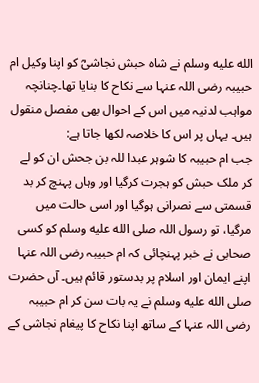الله عليه وسلم نے شاہ حبش نجاشیؓ کو اپنا وکیل ام حبیبہ رضی اللہ عنہا سے نکاح کا بنایا تھا۔چنانچہ مواہب لدنیہ میں اس کے احوال بھی مفصل منقول ہیں۔ یہاں پر اس کا خلاصہ لکھا جاتا ہے:
جب ام حبیبہ کا شوہر عبدا للہ بن جحش ان کو لے کر ملک حبش کو ہجرت کرگیا اور وہاں پہنچ کر بد قسمتی سے نصرانی ہوگیا اور اسی حالت میں مرگیا، تو رسول اللہ صلى الله عليه وسلم کو کسی صحابی نے خبر پہنچائی کہ ام حبیبہ رضی اللہ عنہا اپنے ایمان اور اسلام پر بدستور قائم ہیں۔ آں حضرت صلى الله عليه وسلم نے یہ بات سن کر ام حبیبہ رضی اللہ عنہا کے ساتھ اپنا نکاح کا پیغام نجاشی کے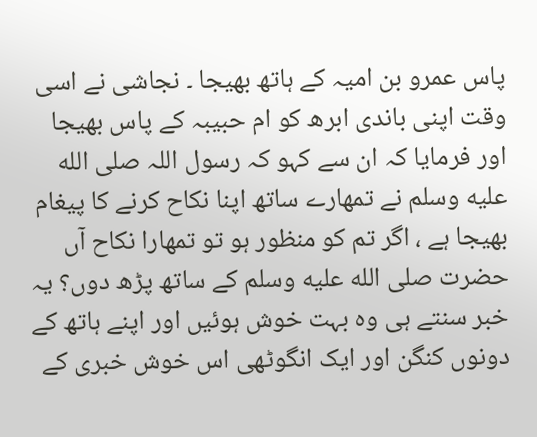پاس عمرو بن امیہ کے ہاتھ بھیجا ۔ نجاشی نے اسی وقت اپنی باندی ابرھ کو ام حبیبہ کے پاس بھیجا اور فرمایا کہ ان سے کہو کہ رسول اللہ صلى الله عليه وسلم نے تمھارے ساتھ اپنا نکاح کرنے کا پیغام بھیجا ہے ، اگر تم کو منظور ہو تو تمھارا نکاح آں حضرت صلى الله عليه وسلم کے ساتھ پڑھ دوں؟ یہ خبر سنتے ہی وہ بہت خوش ہوئیں اور اپنے ہاتھ کے دونوں کنگن اور ایک انگوٹھی اس خوش خبری کے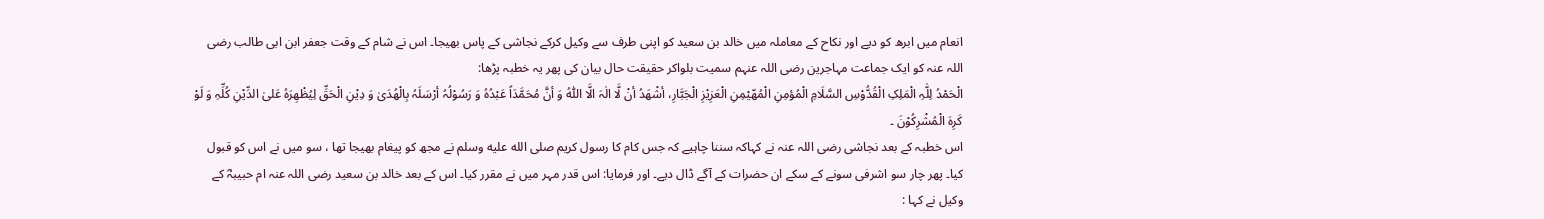انعام میں ابرھ کو دیے اور نکاح کے معاملہ میں خالد بن سعید کو اپنی طرف سے وکیل کرکے نجاشی کے پاس بھیجا۔ اس نے شام کے وقت جعفر ابن ابی طالب رضی اللہ عنہ کو ایک جماعت مہاجرین رضی اللہ عنہم سمیت بلواکر حقیقت حال بیان کی پھر یہ خطبہ پڑھا:
الْحَمْدُ لِلّٰہِ الْمَلِکِ الْقُدُّوْسِ السَّلَامِ الْمُؤمِنِ الْمُھّیْمِنِ الْعَزِیْزِ الْجَبَّارِ، أشْھَدُ أنْ لَّا الٰہَ الَّا اللّٰہُ وَ أنَّ مُحَمَّدَاً عَبْدُہُ وَ رَسُوْلُہُ أرْسَلَہُ بِالْھُدَیٰ وَ دِیْنِ الْحَقِّ لِیُظْھِرَہُ عَلیٰ الدِّیْنِ کُلِّہِ وَ لَوْ کَرِہَ الْمُشْرِکُوْنَ ۔
اس خطبہ کے بعد نجاشی رضی اللہ عنہ نے کہاکہ سننا چاہیے کہ جس کام کا رسول کریم صلى الله عليه وسلم نے مجھ کو پیغام بھیجا تھا ، سو میں نے اس کو قبول کیا۔ پھر چار سو اشرفی سونے کے سکے ان حضرات کے آگے ڈال دیے۔ اور فرمایا: اس قدر مہر میں نے مقرر کیا۔ اس کے بعد خالد بن سعید رضی اللہ عنہ ام حبیبہؓ کے وکیل نے کہا :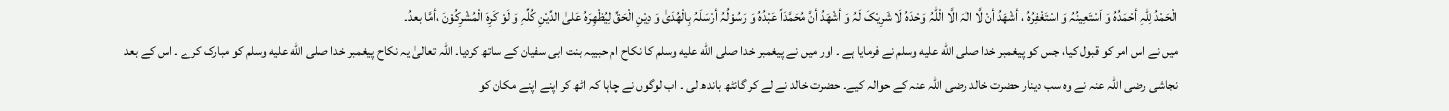الْحَمْدُ لِلّٰہِ أحْمَدُہُ وَ اَسْتَعِینُہُ وَ اسْتَغْفِرُہُ ، أشْھَدُ أنْ لَّا الٰہَ الَّا الْلّٰہُ وَحْدَہُ لَا شَرِیْکَ لَہُ وَ أشْھَدُ أنَّ مُحَمَّدَاً عَبْدُہُ وَ رَسُوْلُہُ أرْسَلَہُ بِالْھُدَیٰ وَ دِیْنِ الْحَقِّ لِیُظْھِرَہُ عَلیٰ الدِّیْنِ کُلِّہِ وَ لَوْ کَرِہَ الْمُشْرِکُوْنَ ،أمَّا بعدُ۔
میں نے اس امر کو قبول کیا، جس کو پیغمبر خدا صلى الله عليه وسلم نے فرمایا ہے ۔ اور میں نے پیغمبر خدا صلى الله عليه وسلم کا نکاح ام حبیبہ بنت ابی سفیان کے ساتھ کردیا۔ اللہ تعالیٰ یہ نکاح پیغمبر خدا صلى الله عليه وسلم کو مبارک کرے ۔ اس کے بعد نجاشی رضی اللہ عنہ نے وہ سب دینار حضرت خالد رضی اللہ عنہ کے حوالہ کیے۔ حضرت خالد نے لے کر گانٹھ باندھ لی ۔ اب لوگوں نے چاہا کہ اٹھ کر اپنے اپنے مکان کو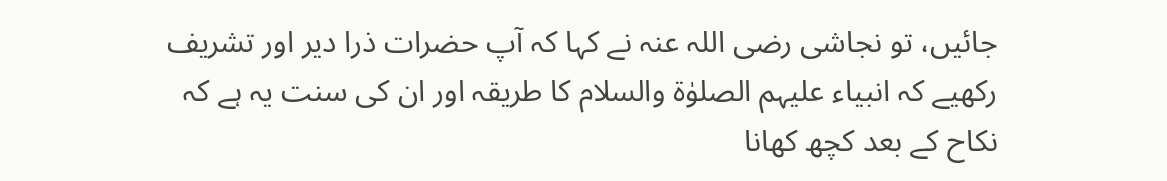جائیں، تو نجاشی رضی اللہ عنہ نے کہا کہ آپ حضرات ذرا دیر اور تشریف رکھیے کہ انبیاء علیہم الصلوٰۃ والسلام کا طریقہ اور ان کی سنت یہ ہے کہ نکاح کے بعد کچھ کھانا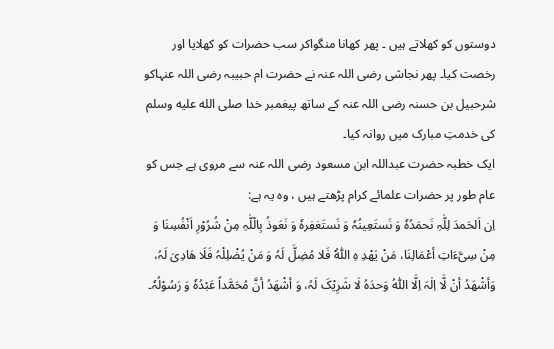دوستوں کو کھلاتے ہیں ۔ پھر کھانا منگواکر سب حضرات کو کھلایا اور رخصت کیا۔ پھر نجاشی رضی اللہ عنہ نے حضرت ام حبیبہ رضی اللہ عنہاکو شرحبیل بن حسنہ رضی اللہ عنہ کے ساتھ پیغمبر خدا صلى الله عليه وسلم کی خدمتِ مبارک میں روانہ کیا۔
ایک خطبہ حضرت عبداللہ ابن مسعود رضی اللہ عنہ سے مروی ہے جس کو عام طور پر حضرات علمائے کرام پڑھتے ہیں ، وہ یہ ہے:
اِن اَلحَمدَ لِلّٰہِ نَحمَدُہٗ وَ نَستَعِینُہٗ وَ نَستَغفِرہٗ وَ نَعَوذُ بِالْلّٰہِ مِنْ شُرُوْرِ اَنْفُسِنَا وَ مِنْ سِیَّءَاتِ أعْمَالِنَا، مَنْ یَھْدِ ہِ الْلّٰہُ فَلا مُضِلَّ لَہُ وَ مَنْ یُضْلِلْہُ فَلَا ھَادِیَ لَہُ، وَأشْھَدُ أنْ لَّا اِلٰہَ اِلَّا اللّٰہُ وَحدَہُ لَا شَرِیْکَ لَہُ، وَ أشْھَدُ أنَّ مُحَمَّداً عَبْدُہٗ وَ رَسُوْلُہٗ۔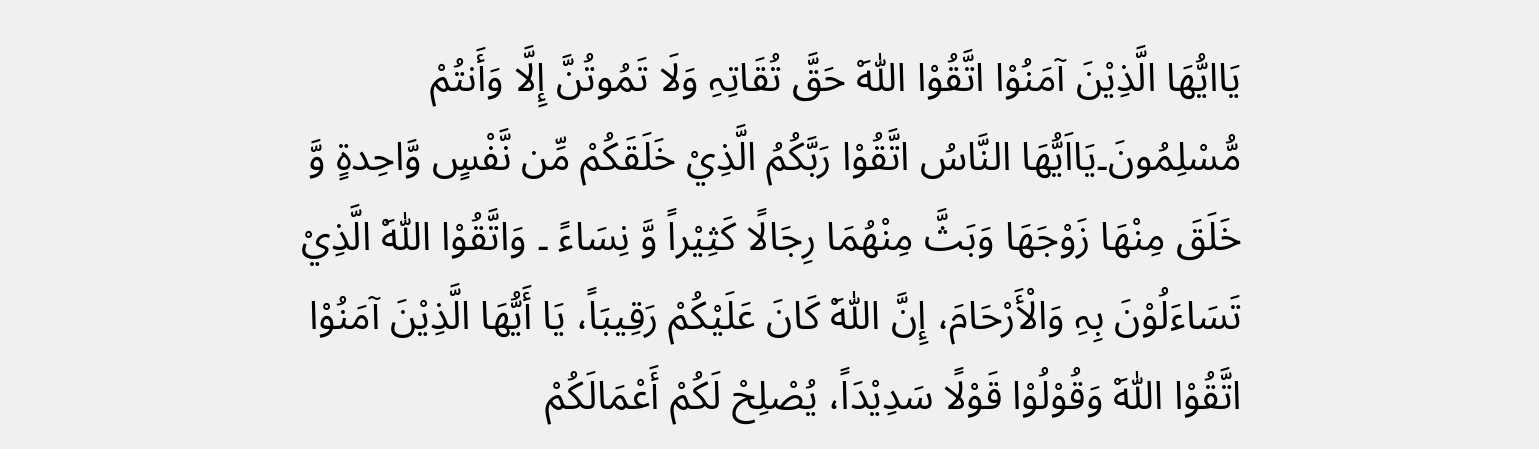یَاایُّھَا الَّذِیْنَ آمَنُوْا اتَّقُوْا الْلّٰہَ حَقَّ تُقَاتِہِ وَلَا تَمُوتُنَّ إِلَّا وَأَنتُمْ مُّسْلِمُونَ۔یَااَیُّھَا النَّاسُ اتَّقُوْا رَبَّکُمُ الَّذِيْ خَلَقَکُمْ مِّن نَّفْسٍ وَّاحِدۃٍ وَّ خَلَقَ مِنْھَا زَوْجَھَا وَبَثَّ مِنْھُمَا رِجَالًا کَثِیْراً وَّ نِسَاءً ۔ وَاتَّقُوْا الْلّٰہَ الَّذِيْ تَسَاءَلُوْنَ بِہِ وَالْأَرْحَامَ، إِنَّ الْلّٰہَ کَانَ عَلَیْکُمْ رَقِیبَاً، یَا أَیُّھَا الَّذِیْنَ آمَنُوْا اتَّقُوْا الْلّٰہَ وَقُوْلُوْا قَوْلًا سَدِیْدَاً، یُصْلِحْ لَکُمْ أَعْمَالَکُمْ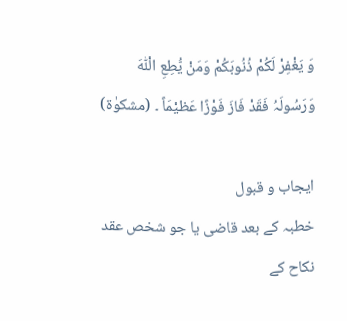وَ یَغْفِرْ لَکُمْ ذُنُوبَکُمْ وَمَنْ یُّطِعِ الْلّٰہَ وَرَسُولَہُ فَقَدْ فَازَ فَوْزًا عَظیْمَاً ۔ (مشکوٰۃ)

ایجاب و قبول
خطبہ کے بعد قاضی یا جو شخص عقد نکاح کے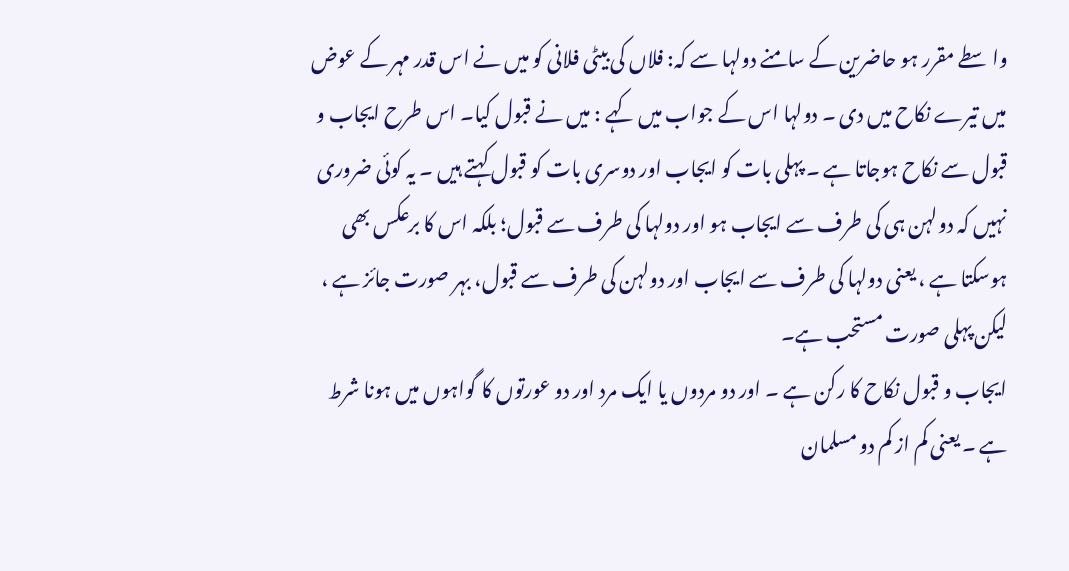واسطے مقرر ہو حاضرین کے سامنے دولہا سے کہ: فلاں کی بیٹی فلانی کو میں نے اس قدر مہر کے عوض میں تیرے نکاح میں دی ۔ دولہا اس کے جواب میں کہے : میں نے قبول کیا۔ اس طرح ایجاب و قبول سے نکاح ہوجاتا ہے ۔ پہلی بات کو ایجاب اور دوسری بات کو قبول کہتے ہیں ۔ یہ کوئی ضروری نہیں کہ دولہن ہی کی طرف سے ایجاب ہو اور دولہا کی طرف سے قبول؛ بلکہ اس کا برعکس بھی ہوسکتا ہے ، یعنی دولہا کی طرف سے ایجاب اور دولہن کی طرف سے قبول، بہر صورت جائز ہے ، لیکن پہلی صورت مستحب ہے۔
ایجاب و قبول نکاح کا رکن ہے ۔ اور دو مردوں یا ایک مرد اور دو عورتوں کا گواہوں میں ہونا شرط ہے ۔ یعنی کم از کم دو مسلمان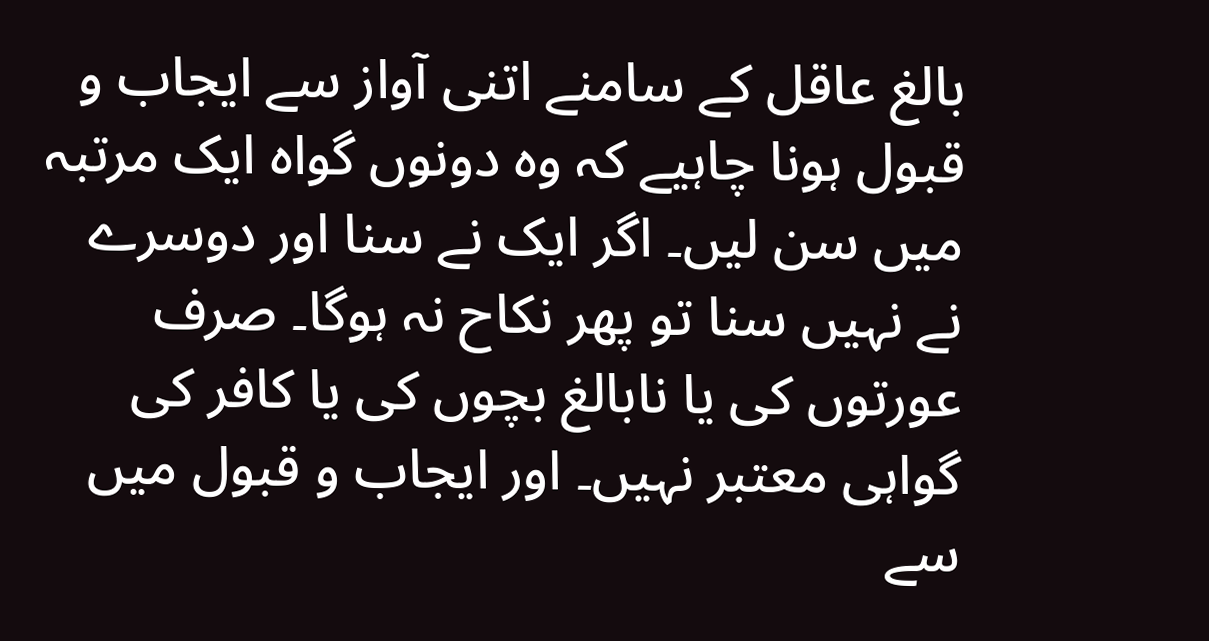بالغ عاقل کے سامنے اتنی آواز سے ایجاب و قبول ہونا چاہیے کہ وہ دونوں گواہ ایک مرتبہ میں سن لیں۔ اگر ایک نے سنا اور دوسرے نے نہیں سنا تو پھر نکاح نہ ہوگا۔ صرف عورتوں کی یا نابالغ بچوں کی یا کافر کی گواہی معتبر نہیں۔ اور ایجاب و قبول میں سے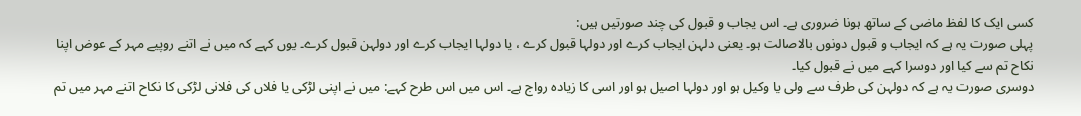کسی ایک کا لفظ ماضی کے ساتھ ہونا ضروری ہے۔ اس یجاب و قبول کی چند صورتیں ہیں:
پہلی صورت یہ ہے کہ ایجاب و قبول دونوں بالاصالت ہو۔ یعنی دلہن ایجاب کرے اور دولہا قبول کرے ، یا دولہا ایجاب کرے اور دولہن قبول کرے۔ یوں کہے کہ میں نے اتنے روپیے مہر کے عوض اپنا نکاح تم سے کیا اور دوسرا کہے میں نے قبول کیا۔
دوسری صورت یہ ہے کہ دولہن کی طرف سے ولی یا وکیل ہو اور دولہا اصیل ہو اور اسی کا زیادہ رواج ہے۔ اس میں اس طرح کہے: میں نے اپنی لڑکی یا فلاں کی فلانی لڑکی کا نکاح اتنے مہر میں تم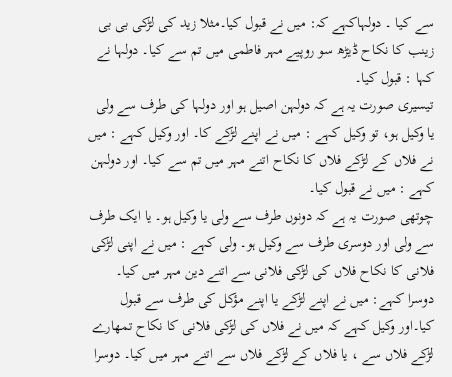سے کیا ۔ دولہاکہے کہ: میں نے قبول کیا۔مثلا زید کی لڑکی بی بی زینب کا نکاح ڈیڑھ سو روپیے مہر فاطمی میں تم سے کیا۔ دولہا نے کہا : قبول کیا۔
تیسیری صورت یہ ہے کہ دولہن اصیل ہو اور دولہا کی طرف سے ولی یا وکیل ہو، تو وکیل کہے : میں نے اپنے لڑکے کا۔ اور وکیل کہے : میں نے فلاں کے لڑکے فلاں کا نکاح اتنے مہر میں تم سے کیا۔ اور دولہن کہے : میں نے قبول کیا۔
چوتھی صورت یہ ہے کہ دونوں طرف سے ولی یا وکیل ہو۔ یا ایک طرف سے ولی اور دوسری طرف سے وکیل ہو۔ ولی کہے : میں نے اپنی لڑکی فلانی کا نکاح فلاں کی لڑکی فلانی سے اتنے دین مہر میں کیا۔ دوسرا کہے: میں نے اپنے لڑکے یا اپنے مؤکل کی طرف سے قبول کیا۔اور وکیل کہے کہ میں نے فلاں کی لڑکی فلانی کا نکاح تمھارے لڑکے فلاں سے ، یا فلاں کے لڑکے فلاں سے اتنے مہر میں کیا۔ دوسرا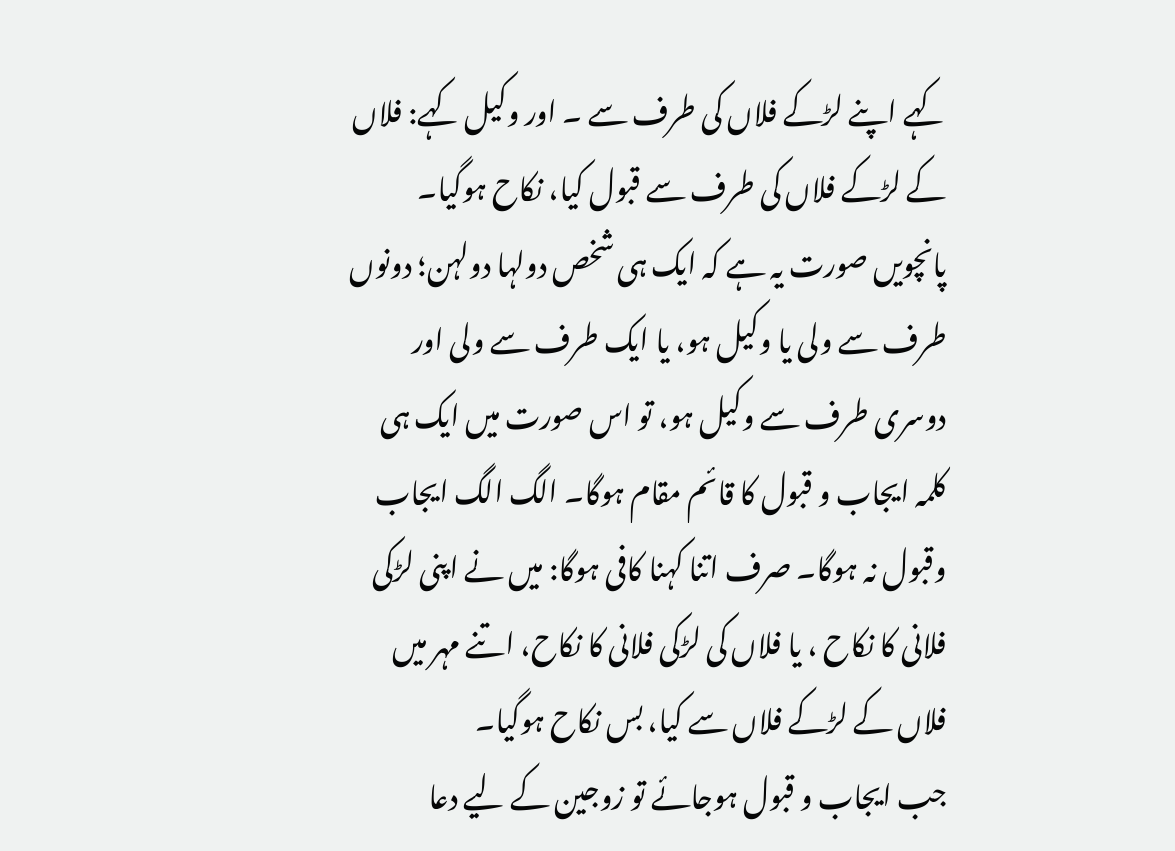کہے اپنے لڑکے فلاں کی طرف سے ۔ اور وکیل کہے: فلاں کے لڑکے فلاں کی طرف سے قبول کیا، نکاح ہوگیا۔
پانچویں صورت یہ ہے کہ ایک ہی شخص دولہا دولہن؛ دونوں طرف سے ولی یا وکیل ہو، یا ایک طرف سے ولی اور دوسری طرف سے وکیل ہو، تو اس صورت میں ایک ہی کلمہ ایجاب و قبول کا قائم مقام ہوگا۔ الگ الگ ایجاب وقبول نہ ہوگا۔ صرف اتنا کہنا کافی ہوگا: میں نے اپنی لڑکی فلانی کا نکاح ، یا فلاں کی لڑکی فلانی کا نکاح، اتنے مہر میں فلاں کے لڑکے فلاں سے کیا، بس نکاح ہوگیا۔
جب ایجاب و قبول ہوجائے تو زوجین کے لیے دعا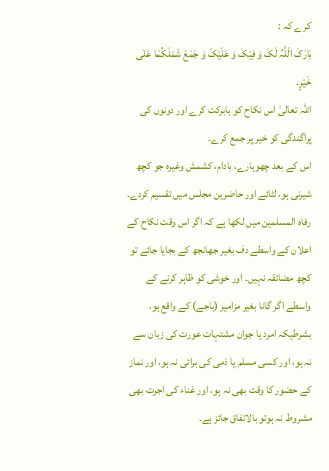کرے کہ :
بَارَکَ الْلّٰہُ لَکَ وَ فِیْکَ وَ عَلَیْکَ وَ جَمَعَ شَمْلَکُمَا عَلٰی خَیْرٍ۔
اللہ تعالیٰ اس نکاح کو بابرکت کرے اور دونوں کی پراگندگی کو خیر پر جمع کرے۔
اس کے بعد چھوہارے، بادام، کشمش وغیرہ جو کچھ شیرنی ہو، لٹائے اور حاضرین مجلس میں تقسیم کردے۔
رفاہ المسلمین میں لکھا ہے کہ اگر اس وقت نکاح کے اعلان کے واسطے دف بغیر جھانجھ کے بجایا جائے تو کچھ مضائقہ نہیں۔ اور خوشی کو ظاہر کرنے کے واسطے اگر گانا بغیر مزامیر (باجے) کے واقع ہو، بشرطیکہ امرد یا جوان مشتہات عورت کی زبان سے نہ ہو، اور کسی مسلم یا ذمی کی برائی نہ ہو، اور نماز کے حضور کا وقت بھی نہ ہو، اور غناء کی اجرت بھی مشروط نہ ہوتو بالاتفاق جائز ہے۔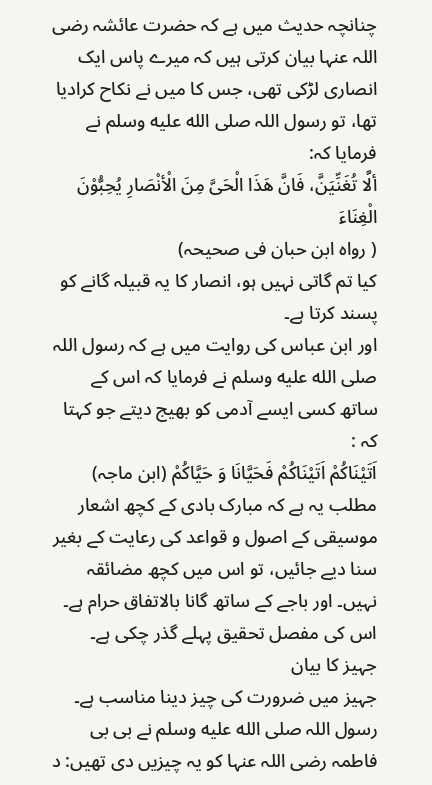چنانچہ حدیث میں ہے کہ حضرت عائشہ رضی اللہ عنہا بیان کرتی ہیں کہ میرے پاس ایک انصاری لڑکی تھی، جس کا میں نے نکاح کرادیا تھا، تو رسول اللہ صلى الله عليه وسلم نے فرمایا کہ:
ألَّا تُغَنِّیَنَّ، فَانَّ ھَذَا الْحَیَّ مِنَ الْأنْصَارِ یُحِبُّوْنَ الْغِنَاءَ
( رواہ ابن حبان فی صحیحہ)
کیا تم گاتی نہیں ہو، انصار کا یہ قبیلہ گانے کو پسند کرتا ہے۔
اور ابن عباس کی روایت میں ہے کہ رسول اللہ صلى الله عليه وسلم نے فرمایا کہ اس کے ساتھ کسی ایسے آدمی کو بھیج دیتے جو کہتا کہ :
اَتَیْنَاکُمْ اَتَیْنَاکُمْ فَحَیَّانَا وَ حَیَّاکُمْ (ابن ماجہ)
مطلب یہ ہے کہ مبارک بادی کے کچھ اشعار موسیقی کے اصول و قواعد کی رعایت کے بغیر سنا دیے جائیں، تو اس میں کچھ مضائقہ نہیں۔ اور باجے کے ساتھ گانا بالاتفاق حرام ہے۔ اس کی مفصل تحقیق پہلے گذر چکی ہے۔
جہیز کا بیان
جہیز میں ضرورت کی چیز دینا مناسب ہے۔ رسول اللہ صلى الله عليه وسلم نے بی بی فاطمہ رضی اللہ عنہا کو یہ چیزیں دی تھیں: د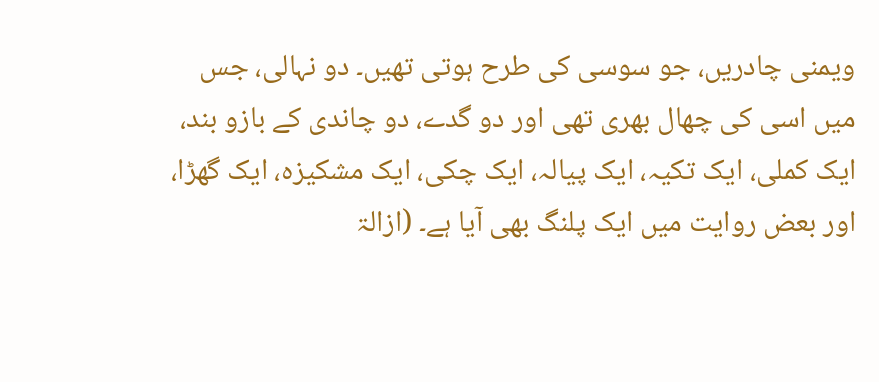ویمنی چادریں، جو سوسی کی طرح ہوتی تھیں۔ دو نہالی، جس میں اسی کی چھال بھری تھی اور دو گدے، دو چاندی کے بازو بند، ایک کملی، ایک تکیہ، ایک پیالہ، ایک چکی، ایک مشکیزہ، ایک گھڑا، اور بعض روایت میں ایک پلنگ بھی آیا ہے۔ (ازالۃ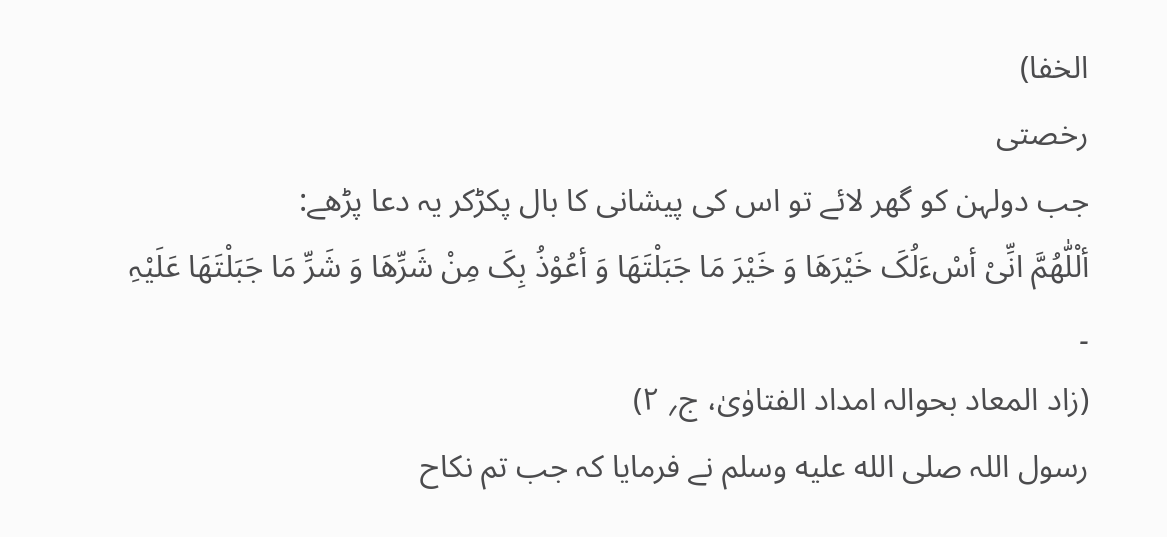الخفا)
رخصتی
جب دولہن کو گھر لائے تو اس کی پیشانی کا بال پکڑکر یہ دعا پڑھے:
ألْلّٰھُمَّ انِّیْ أسْءَلُکَ خَیْرَھَا وَ خَیْرَ مَا جَبَلْتَھَا وَ أعُوْذُ بِکَ مِنْ شَرِّھَا وَ شَرِّ مَا جَبَلْتَھَا عَلَیْہِ ۔
(زاد المعاد بحوالہ امداد الفتاوٰیٰ، ج؍ ۲)
رسول اللہ صلى الله عليه وسلم نے فرمایا کہ جب تم نکاح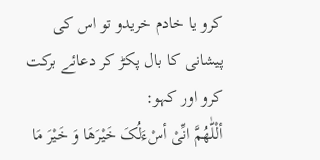کرو یا خادم خریدو تو اس کی پیشانی کا بال پکڑ کر دعائے برکت کرو اور کہو:
ألْلّٰھُمَّ انِّیْ أسْءَلُکَ خَیْرَھَا وَ خَیْرَ مَا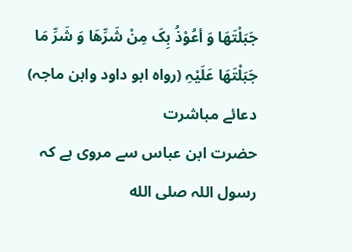جَبَلْتَھَا وَ أعُوْذُ بِکَ مِنْ شَرِّھَا وَ شَرِّ مَا جَبَلْتَھَا عَلَیْہِ (رواہ ابو داود وابن ماجہ)
دعائے مباشرت
حضرت ابن عباس سے مروی ہے کہ رسول اللہ صلى الله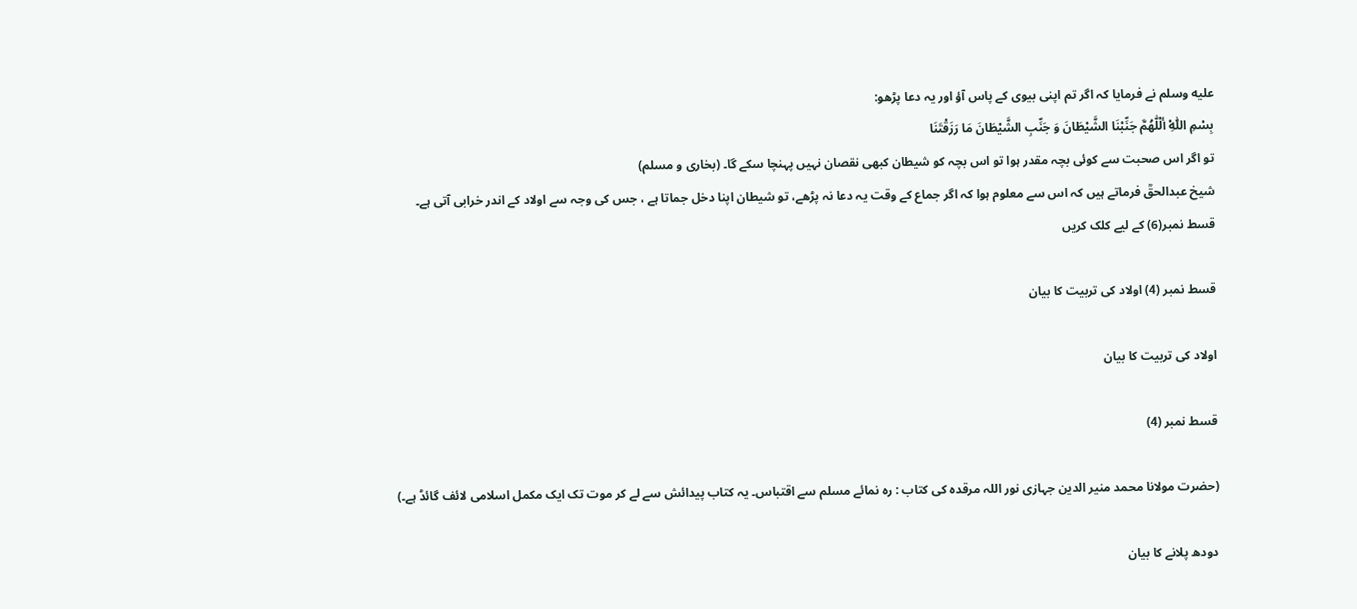عليه وسلم نے فرمایا کہ اگر تم اپنی بیوی کے پاس آؤ اور یہ دعا پڑھو:
بِسْمِ الْلّٰہِ ألْلّٰھُمَّ جَنِّبْنَا الشَّیْطَانَ وَ جَنِّبِ الشَّیْطَانَ مَا رَزَقْتَنَا
تو اگر اس صحبت سے کوئی بچہ مقدر ہوا تو اس بچہ کو شیطان کبھی نقصان نہیں پہنچا سکے گا۔ (بخاری و مسلم)
شیخ عبدالحقؒ فرماتے ہیں کہ اس سے معلوم ہوا کہ اگر جماع کے وقت یہ دعا نہ پڑھے، تو شیطان اپنا دخل جماتا ہے ، جس کی وجہ سے اولاد کے اندر خرابی آتی ہے۔
قسط نمبر(6) کے لیے کلک کریں

قسط نمبر (4) اولاد کی تربیت کا بیان

اولاد کی تربیت کا بیان

قسط نمبر (4)

(حضرت مولانا محمد منیر الدین جہازی نور اللہ مرقدہ کی کتاب : رہ نمائے مسلم سے اقتباس۔ یہ کتاب پیدائش سے لے کر موت تک ایک مکمل اسلامی لائف گائڈ ہے۔)

دودھ پلانے کا بیان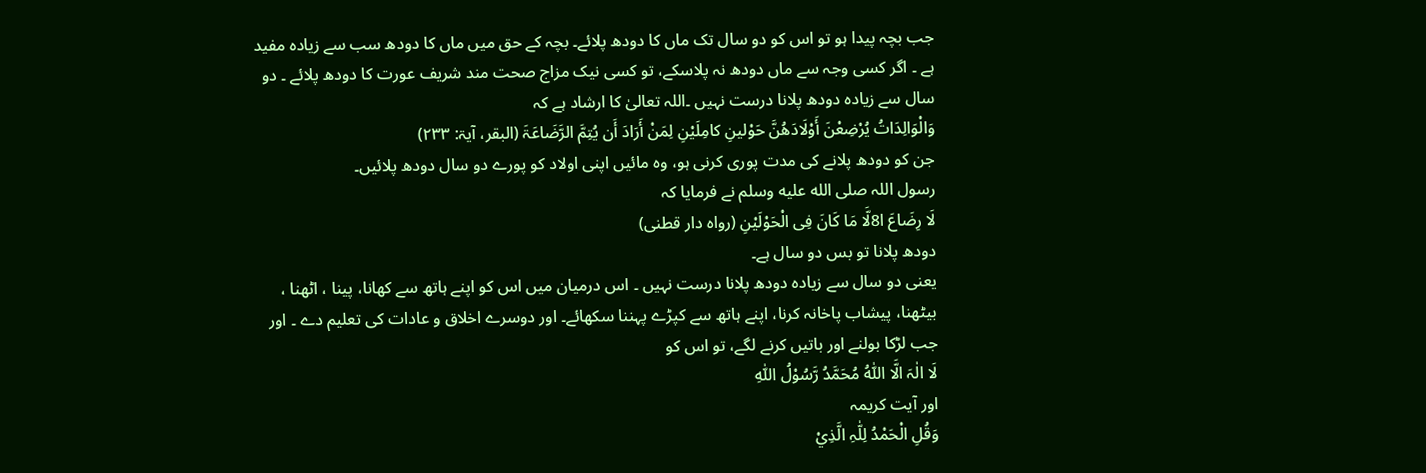جب بچہ پیدا ہو تو اس کو دو سال تک ماں کا دودھ پلائے۔ بچہ کے حق میں ماں کا دودھ سب سے زیادہ مفید ہے ۔ اگر کسی وجہ سے ماں دودھ نہ پلاسکے، تو کسی نیک مزاج صحت مند شریف عورت کا دودھ پلائے ۔ دو سال سے زیادہ دودھ پلانا درست نہیں ۔اللہ تعالیٰ کا ارشاد ہے کہ
وَالْوَالِدَاتُ یُرْضِعْنَ أَوْلَادَھُنَّ حَوْلینِ کامِلَیْنِ لِمَنْ أَرَادَ أَن یُتِمَّ الرَّضَاعَۃَ (البقر، آیۃ: ۲۳۳)
جن کو دودھ پلانے کی مدت پوری کرنی ہو، وہ مائیں اپنی اولاد کو پورے دو سال دودھ پلائیں۔
رسول اللہ صلى الله عليه وسلم نے فرمایا کہ
لَا رِضَاعَ ا8لَّا مَا کَانَ فِی الْحَوْلَیْنِ (رواہ دار قطنی)
دودھ پلانا تو بس دو سال ہے۔
یعنی دو سال سے زیادہ دودھ پلانا درست نہیں ۔ اس درمیان میں اس کو اپنے ہاتھ سے کھانا، پینا ، اٹھنا ، بیٹھنا، پیشاب پاخانہ کرنا، اپنے ہاتھ سے کپڑے پہننا سکھائے۔ اور دوسرے اخلاق و عادات کی تعلیم دے ۔ اور جب لڑکا بولنے اور باتیں کرنے لگے، تو اس کو
لَا الٰہَ الَّا اللّٰہُ مُحَمَّدُ رَّسُوْلُ اللّٰہِ
اور آیت کریمہ
وَقُلِ الْحَمْدُ لِلّٰہِ الَّذِيْ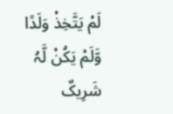لَمْ یَتَّخِذْ وَلَدًا وَّلَمْ یَکُنْ لَّہُ شَرِیکٌ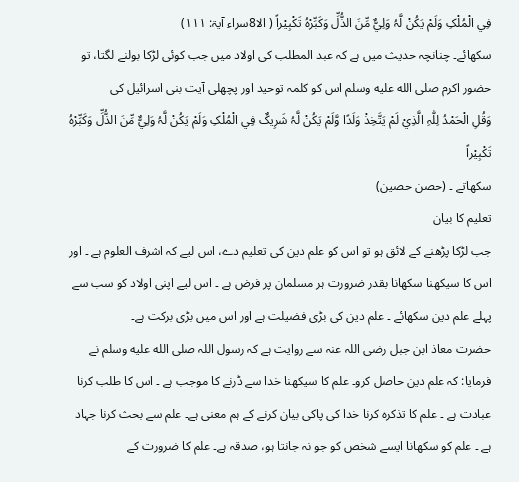فِي الْمُلْکِ وَلَمْ یَکُنْ لَّہُ وَلِيٌّ مِّنَ الذُّلِّ وَکَبِّرْہُ تَکْبِیْراً ( الا8سراء آیۃ: ۱۱۱)
سکھائے۔ چنانچہ حدیث میں ہے کہ عبد المطلب کی اولاد میں جب کوئی لڑکا بولنے لگتا، تو حضور اکرم صلى الله عليه وسلم اس کو کلمہ توحید اور پچھلی آیت بنی اسرائیل کی
وَقُلِ الْحَمْدُ لِلّٰہِ الَّذِيْ لَمْ یَتَّخِذْ وَلَدًا وَّلَمْ یَکُنْ لَّہُ شَرِیکٌ فِي الْمُلْکِ وَلَمْ یَکُنْ لَّہُ وَلِيٌّ مِّنَ الذُّلِّ وَکَبِّرْہُ تَکْبِیْراً
سکھاتے ۔ (حصن حصین)
تعلیم کا بیان
جب لڑکا پڑھنے کے لائق ہو تو اس کو علم دین کی تعلیم دے، اس لیے کہ اشرف العلوم ہے ۔ اور اس کا سیکھنا سکھانا بقدر ضرورت ہر مسلمان پر فرض ہے ۔ اس لیے اپنی اولاد کو سب سے پہلے علم دین سکھائے ۔ علم دین کی بڑی فضیلت ہے اور اس میں بڑی برکت ہے۔
حضرت معاذ ابن جبل رضی اللہ عنہ سے روایت ہے کہ رسول اللہ صلى الله عليه وسلم نے فرمایا: کہ علم دین حاصل کرو۔ علم کا سیکھنا خدا سے ڈرنے کا موجب ہے ۔ اس کا طلب کرنا عبادت ہے ۔ علم کا تذکرہ کرنا خدا کی پاکی بیان کرنے کے ہم معنی ہے۔ علم سے بحث کرنا جہاد ہے ۔ علم کو سکھانا ایسے شخص کو جو نہ جانتا ہو، صدقہ ہے۔ علم کا ضرورت کے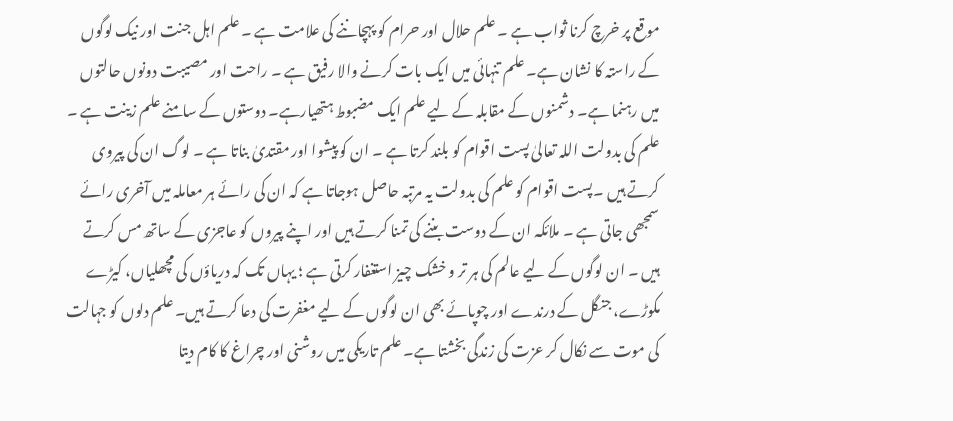موقع پر خرچ کرنا ثواب ہے ۔ علم حلال اور حرام کو پہچاننے کی علامت ہے ۔ علم اہل جنت اور نیک لوگوں کے راستہ کا نشان ہے۔ علم تنہائی میں ایک بات کرنے والا رفیق ہے ۔ راحت اور مصیبت دونوں حالتوں میں رہنما ہے۔ دشمنوں کے مقابلہ کے لیے علم ایک مضبوط ہتھیارہے۔ دوستوں کے سامنے علم زینت ہے ۔ علم کی بدولت اللہ تعالیٰ پست اقوام کو بلند کرتا ہے ۔ ان کو پیشوا اور مقتدیٰ بناتا ہے ۔ لوگ ان کی پیروی کرتے ہیں ۔پست اقوام کو علم کی بدولت یہ مرتبہ حاصل ہوجاتا ہے کہ ان کی رائے ہر معاملہ میں آخری رائے سمجھی جاتی ہے ۔ ملائکہ ان کے دوست بننے کی تمنا کرتے ہیں اور اپنے پیروں کو عاجزی کے ساتھ مس کرتے ہیں ۔ ان لوگوں کے لیے عالم کی ہر تر و خشک چیز استغفار کرتی ہے ؛ یہاں تک کہ دریاؤں کی مچھلیاں، کیڑے مکوڑے، جنگل کے درندے اور چوپائے بھی ان لوگوں کے لیے مغفرت کی دعا کرتے ہیں۔ علم دلوں کو جہالت کی موت سے نکال کر عزت کی زندگی بخشتا ہے۔ علم تاریکی میں روشنی اور چراغ کا کام دیتا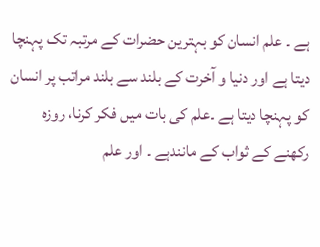ہے ۔ علم انسان کو بہترین حضرات کے مرتبہ تک پہنچا دیتا ہے اور دنیا و آخرت کے بلند سے بلند مراتب پر انسان کو پہنچا دیتا ہے ۔علم کی بات میں فکر کرنا، روزہ رکھنے کے ثواب کے مانندہے ۔ اور علم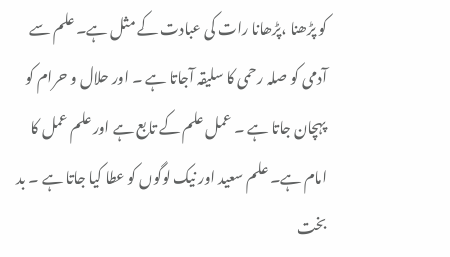کو پڑھنا ،پڑھانا رات کی عبادت کے مثل ہے۔ علم سے آدمی کو صلہ رحمی کا سلیقہ آجاتا ہے ۔ اور حلال و حرام کو پہچان جاتا ہے ۔ عمل علم کے تابع ہے اور علم عمل کا امام ہے۔ علم سعید اور نیک لوگوں کو عطا کیا جاتا ہے ۔ بد بخت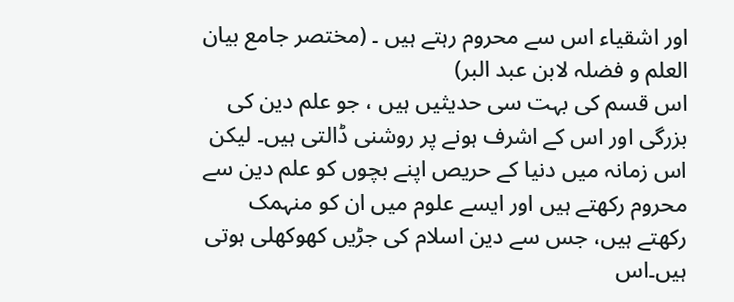اور اشقیاء اس سے محروم رہتے ہیں ۔ (مختصر جامع بیان العلم و فضلہ لابن عبد البر)
اس قسم کی بہت سی حدیثیں ہیں ، جو علم دین کی بزرگی اور اس کے اشرف ہونے پر روشنی ڈالتی ہیں۔ لیکن اس زمانہ میں دنیا کے حریص اپنے بچوں کو علم دین سے محروم رکھتے ہیں اور ایسے علوم میں ان کو منہمک رکھتے ہیں، جس سے دین اسلام کی جڑیں کھوکھلی ہوتی ہیں۔اس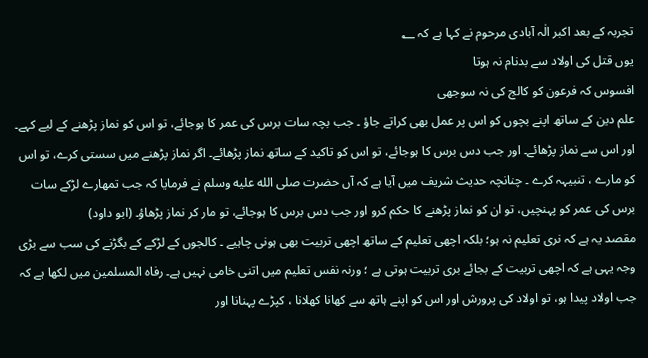تجربہ کے بعد اکبر الٰہ آبادی مرحوم نے کہا ہے کہ ؂
یوں قتل کی اولاد سے بدنام نہ ہوتا
افسوس کہ فرعون کو کالج کی نہ سوجھی
علم دین کے ساتھ اپنے بچوں کو اس پر عمل بھی کراتے جاؤ ۔ جب بچہ سات برس کی عمر کا ہوجائے، تو اس کو نماز پڑھنے کے لیے کہے۔ اور اس سے نماز پڑھائے۔ اور جب دس برس کا ہوجائے، تو اس کو تاکید کے ساتھ نماز پڑھائے۔ اگر نماز پڑھنے میں سستی کرے، تو اس کو مارے ، تنبیہہ کرے ۔ چنانچہ حدیث شریف میں آیا ہے کہ آں حضرت صلى الله عليه وسلم نے فرمایا کہ جب تمھارے لڑکے سات برس کی عمر کو پہنچیں، تو ان کو نماز پڑھنے کا حکم کرو اور جب دس برس کا ہوجائے، تو مار کر نماز پڑھاؤ۔ (ابو داود)
مقصد یہ ہے کہ نری تعلیم نہ ہو؛ بلکہ اچھی تعلیم کے ساتھ اچھی تربیت بھی ہونی چاہیے ۔ کالجوں کے لڑکے کے بگڑنے کی سب سے بڑی وجہ یہی ہے کہ اچھی تربیت کے بجائے بری تربیت ہوتی ہے ؛ ورنہ نفس تعلیم میں اتنی خامی نہیں ہے۔ رفاہ المسلمین میں لکھا ہے کہ جب اولاد پیدا ہو، تو اولاد کی پرورش اور اس کو اپنے ہاتھ سے کھانا کھلانا ، کپڑے پہنانا اور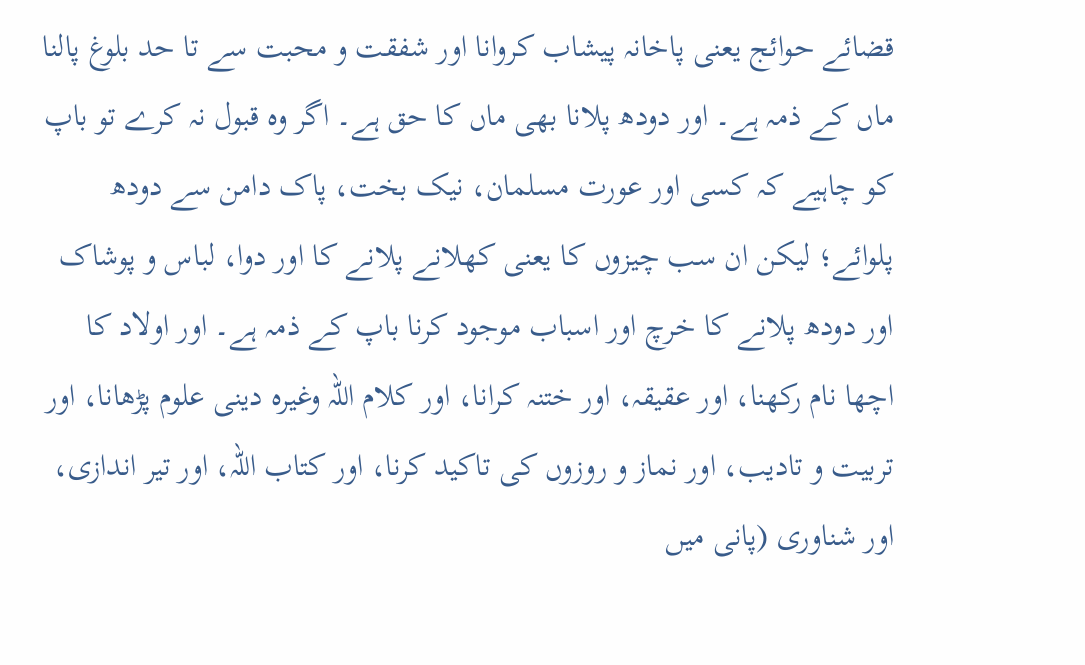قضائے حوائج یعنی پاخانہ پیشاب کروانا اور شفقت و محبت سے تا حد بلوغ پالنا ماں کے ذمہ ہے۔ اور دودھ پلانا بھی ماں کا حق ہے۔ اگر وہ قبول نہ کرے تو باپ کو چاہیے کہ کسی اور عورت مسلمان، نیک بخت، پاک دامن سے دودھ پلوائے؛ لیکن ان سب چیزوں کا یعنی کھلانے پلانے کا اور دوا، لباس و پوشاک اور دودھ پلانے کا خرچ اور اسباب موجود کرنا باپ کے ذمہ ہے۔ اور اولاد کا اچھا نام رکھنا، اور عقیقہ، اور ختنہ کرانا، اور کلام اللہ وغیرہ دینی علوم پڑھانا، اور تربیت و تادیب، اور نماز و روزوں کی تاکید کرنا، اور کتاب اللہ، اور تیر اندازی، اور شناوری (پانی میں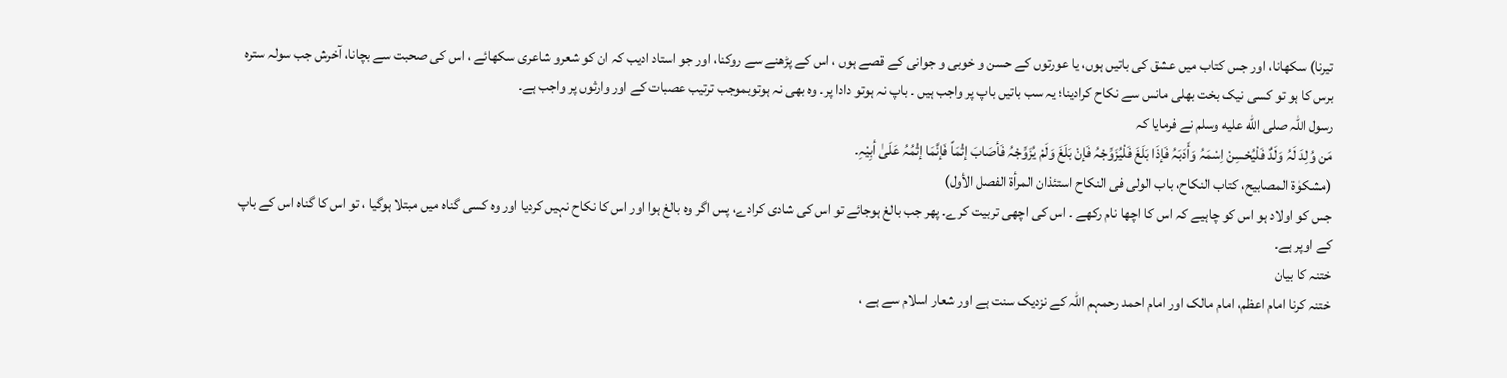تیرنا) سکھانا، اور جس کتاب میں عشق کی باتیں ہوں، یا عورتوں کے حسن و خوبی و جوانی کے قصے ہوں ، اس کے پڑھنے سے روکنا، اور جو استاد ادیب کہ ان کو شعرو شاعری سکھائے ، اس کی صحبت سے بچانا، آخرش جب سولہ سترہ برس کا ہو تو کسی نیک بخت بھلی مانس سے نکاح کرادینا؛ یہ سب باتیں باپ پر واجب ہیں ۔ باپ نہ ہوتو دادا پر۔ وہ بھی نہ ہوتوبموجب ترتیب عصبات کے اور وارثوں پر واجب ہے۔
رسول اللہ صلى الله عليه وسلم نے فرمایا کہ
مَن وُلِدَ لَہُ وَلَدٌ فَلْیُحْسِنْ اِسْمَہُ وَأَدَبَہُ فَإذَا بَلَغَ فَلْیُزَوِّجْہُ فَإنْ بَلَغَ وَلَمْ یُزَوِّجْہُ فَأصَابَ إثْمَاً فَإنَّمَا إثْمُہُ عَلَیٰ أبِیْہِ۔
(مشکوٰۃ المصابیح، کتاب النکاح، باب الولی فی النکاح استئذان المرأۃ الفصل الأول)
جس کو اولاد ہو اس کو چاہیے کہ اس کا اچھا نام رکھے ۔ اس کی اچھی تربیت کرے۔ پھر جب بالغ ہوجائے تو اس کی شادی کرادے، پس اگر وہ بالغ ہوا اور اس کا نکاح نہیں کردیا اور وہ کسی گناہ میں مبتلا ہوگیا ، تو اس کا گناہ اس کے باپ کے اوپر ہے۔
ختنہ کا بیان
ختنہ کرنا امام اعظم، امام مالک اور امام احمد رحمہم اللہ کے نزدیک سنت ہے اور شعار اسلام سے ہے ،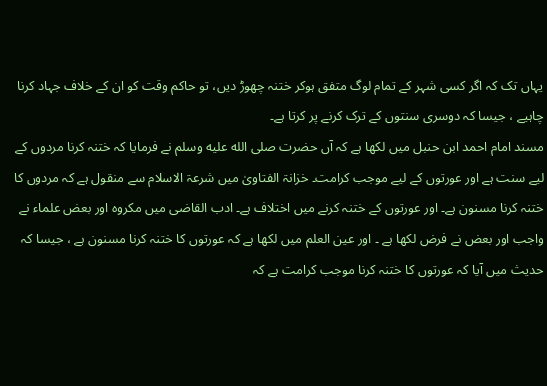یہاں تک کہ اگر کسی شہر کے تمام لوگ متفق ہوکر ختنہ چھوڑ دیں، تو حاکم وقت کو ان کے خلاف جہاد کرنا چاہیے ، جیسا کہ دوسری سنتوں کے ترک کرنے پر کرتا ہے۔
مسند امام احمد ابن حنبل میں لکھا ہے کہ آں حضرت صلى الله عليه وسلم نے فرمایا کہ ختنہ کرنا مردوں کے لیے سنت ہے اور عورتوں کے لیے موجب کرامت۔ خزانۃ الفتاویٰ میں شرعۃ الاسلام سے منقول ہے کہ مردوں کا ختنہ کرنا مسنون ہے۔ اور عورتوں کے ختنہ کرنے میں اختلاف ہے۔ ادب القاضی میں مکروہ اور بعض علماء نے واجب اور بعض نے فرض لکھا ہے ۔ اور عین العلم میں لکھا ہے کہ عورتوں کا ختنہ کرنا مسنون ہے ، جیسا کہ حدیث میں آیا کہ عورتوں کا ختنہ کرنا موجب کرامت ہے کہ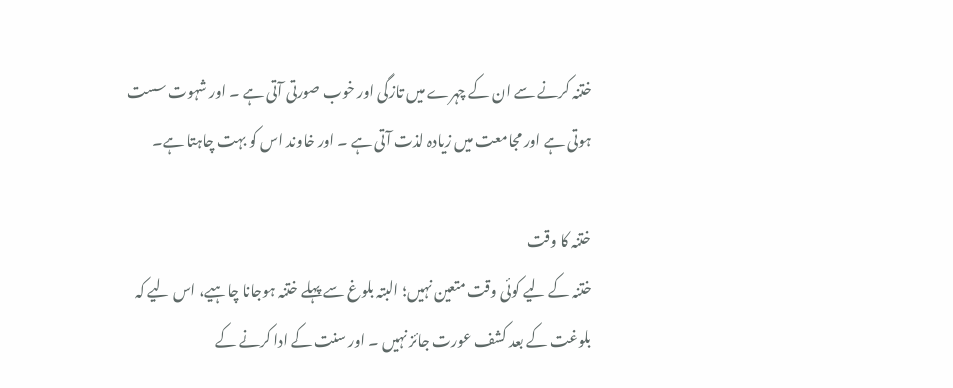ختنہ کرنے سے ان کے چہرے میں تازگی اور خوب صورتی آتی ہے ۔ اور شہوت سست ہوتی ہے اور مجامعت میں زیادہ لذت آتی ہے ۔ اور خاوند اس کو بہت چاہتا ہے۔

ختنہ کا وقت
ختنہ کے لیے کوئی وقت متعین نہیں؛ البتہ بلوغ سے پہلے ختنہ ہوجانا چاہیے، اس لیے کہ بلوغت کے بعد کشف عورت جائز نہیں ۔ اور سنت کے ادا کرنے کے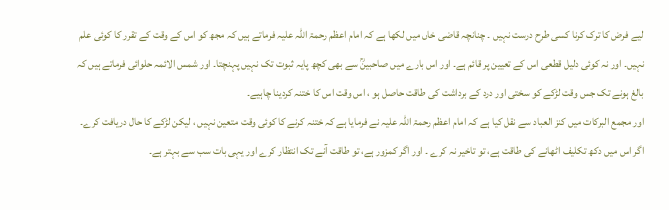لیے فرض کا ترک کرنا کسی طرح درست نہیں ۔ چنانچہ قاضی خاں میں لکھا ہے کہ امام اعظم رحمۃ اللہ علیہ فرماتے ہیں کہ مجھ کو اس کے وقت کے تقرر کا کوئی علم نہیں۔ اور نہ کوئی دلیل قطعی اس کے تعیین پر قائم ہے۔ اور اس بارے میں صاحبینؒ سے بھی کچھ پایہ ثبوت تک نہیں پہنچتا۔ اور شمس الائمہ حلوائی فرماتے ہیں کہ بالغ ہونے تک جس وقت لڑکے کو سختی اور درد کے برداشت کی طاقت حاصل ہو ، اس وقت اس کا ختنہ کردینا چاہیے۔
اور مجمع البرکات میں کنز العباد سے نقل کیا ہے کہ امام اعظم رحمۃ اللہ علیہ نے فرمایا ہے کہ ختنہ کرنے کا کوئی وقت متعین نہیں ، لیکن لڑکے کا حال دریافت کرے۔ اگر اس میں دکھ تکلیف اٹھانے کی طاقت ہے، تو تاخیر نہ کرے ۔ اور اگر کمزور ہے، تو طاقت آنے تک انتظار کرے اور یہی بات سب سے بہتر ہے۔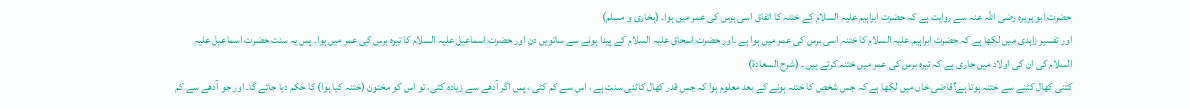حضرت ابو ہریرہ رضی اللہ عنہ سے روایت ہے کہ حضرت ابراہیم علیہ السلام کے ختنہ کا اتفاق اسی برس کی عمر میں ہوا۔ (بخاری و مسلم)
اور تفسیر زاہدی میں لکھا ہے کہ حضرت ابراہیم علیہ السلام کا ختنہ اسی برس کی عمر میں ہوا ہے ۔اور حضرت اسحاق علیہ السلام کے پیدا ہونے سے ساتویں دن اور حضرت اسماعیل علیہ السلام کا تیرہ برس کی عمر میں ہوا۔ پس یہ سنت حضرت اسماعیل علیہ السلام کی ان کی اولاد میں جاری ہے کہ تیرہ برس کی عمر میں ختنہ کرتے ہیں ۔ (شرح السعادۃ)
کتنی کھال کٹنے سے ختنہ ہوتا ہے؟قاضی خاں میں لکھا ہے کہ جس شخص کا ختنہ ہونے کے بعد معلوم ہوا کہ جس قدر کھال کاٹنی سنت ہے ، اس سے کم کٹی ، پس اگر آدھے سے زیادہ کٹی، تو اس کو مختون (ختنہ کیا ہوا) کا حکم دیا جائے گا۔ اور جو آدھے سے کم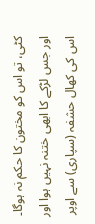کٹی، تو اس کو مختون کا حکم نہ ہوگا۔ اور جس لڑکے کا ابھی ختنہ نہیں ہوا اور اس کی کھال حشفہ (سپاری) سے اوپر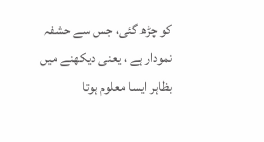کو چڑھ گئی، جس سے حشفہ نمودار ہے ، یعنی دیکھنے میں بظاہر ایسا معلوم ہوتا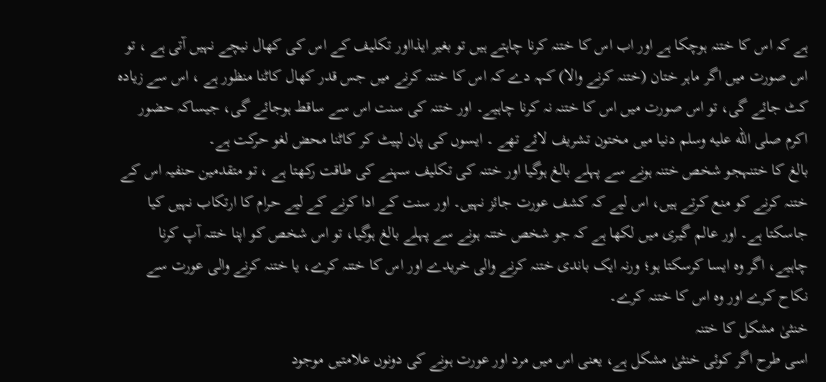ہے کہ اس کا ختنہ ہوچکا ہے اور اب اس کا ختنہ کرنا چاہتے ہیں تو بغیر ایذااور تکلیف کے اس کی کھال نیچے نہیں آتی ہے ، تو اس صورت میں اگر ماہر ختان (ختنہ کرنے والا) کہہ دے کہ اس کا ختنہ کرنے میں جس قدر کھال کاٹنا منظور ہے ، اس سے زیادہ کٹ جائے گی، تو اس صورت میں اس کا ختنہ نہ کرنا چاہیے۔ اور ختنہ کی سنت اس سے ساقط ہوجائے گی، جیساکہ حضور اکرم صلى الله عليه وسلم دنیا میں مختون تشریف لائے تھے ۔ ایسوں کی پان لپیٹ کر کاٹنا محض لغو حرکت ہے۔
بالغ کا ختنہجو شخص ختنہ ہونے سے پہلے بالغ ہوگیا اور ختنہ کی تکلیف سہنے کی طاقت رکھتا ہے ، تو متقدمین حنفیہ اس کے ختنہ کرنے کو منع کرتے ہیں، اس لیے کہ کشف عورت جائز نہیں۔ اور سنت کے ادا کرنے کے لیے حرام کا ارتکاب نہیں کیا جاسکتا ہے۔ اور عالم گیری میں لکھا ہے کہ جو شخص ختنہ ہونے سے پہلے بالغ ہوگیا، تو اس شخص کو اپنا ختنہ آپ کرنا چاہیے، اگر وہ ایسا کرسکتا ہو؛ ورنہ ایک باندی ختنہ کرنے والی خریدے اور اس کا ختنہ کرے، یا ختنہ کرنے والی عورت سے نکاح کرے اور وہ اس کا ختنہ کرے۔
خنثیٰ مشکل کا ختنہ
اسی طرح اگر کوئی خنثیٰ مشکل ہے، یعنی اس میں مرد اور عورت ہونے کی دونوں علامتیں موجود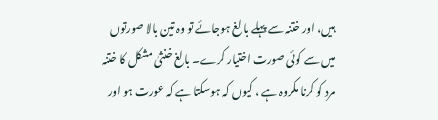ہیں، اور ختنہ سے پہلے بالغ ہوجائے تو وہ تین بالا صورتوں میں سے کوئی صورت اختیار کرے۔ بالغ خنثیٰ مشکل کا ختنہ مرد کو کرنا مکروہ ہے ، کیوں کہ ہوسکتا ہے کہ عورت ہو اور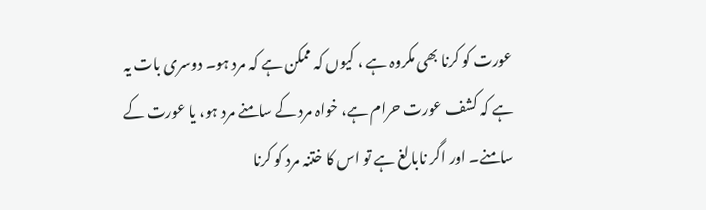عورت کو کرنا بھی مکروہ ہے ، کیوں کہ ممکن ہے کہ مرد ہو۔ دوسری بات یہ ہے کہ کشف عورت حرام ہے، خواہ مرد کے سامنے مرد ہو، یا عورت کے سامنے۔ اور اگر نابالغ ہے تو اس کا ختنہ مرد کو کرنا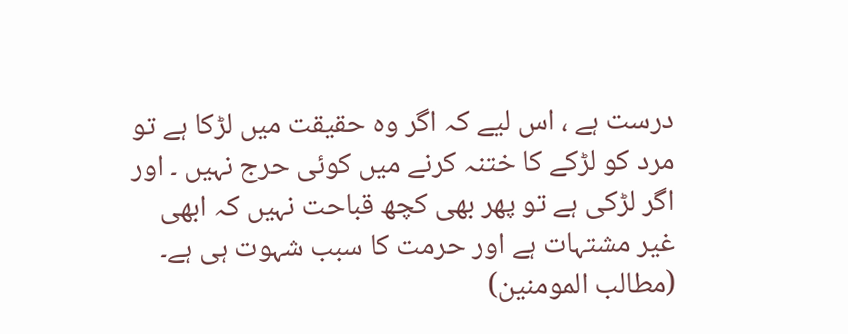درست ہے ، اس لیے کہ اگر وہ حقیقت میں لڑکا ہے تو مرد کو لڑکے کا ختنہ کرنے میں کوئی حرج نہیں ۔ اور اگر لڑکی ہے تو پھر بھی کچھ قباحت نہیں کہ ابھی غیر مشتہات ہے اور حرمت کا سبب شہوت ہی ہے۔ (مطالب المومنین)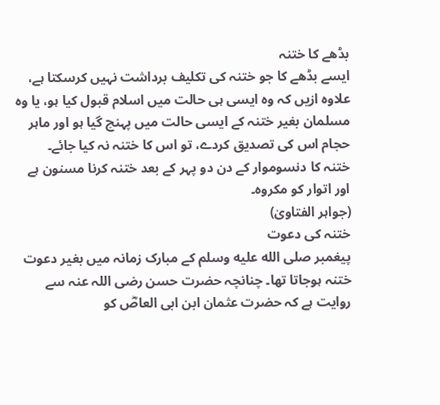بڈھے کا ختنہ
ایسے بڈھے کا جو ختنہ کی تکلیف برداشت نہیں کرسکتا ہے، علاوہ ازیں کہ وہ ایسی ہی حالت میں اسلام قبول کیا ہو، یا وہ مسلمان بغیر ختنہ کے ایسی حالت میں پہنچ گیا ہو اور ماہر حجام اس کی تصدیق کردے، تو اس کا ختنہ نہ کیا جائے۔
ختنہ کا دنسوموار کے دن دو پہر کے بعد ختنہ کرنا مسنون ہے اور اتوار کو مکروہ۔
(جواہر الفتاویٰ)
ختنہ کی دعوت
پیغمبر صلى الله عليه وسلم کے مبارک زمانہ میں بغیر دعوت ختنہ ہوجاتا تھا۔ چنانچہ حضرت حسن رضی اللہ عنہ سے روایت ہے کہ حضرت عثمان ابن ابی العاصؓ کو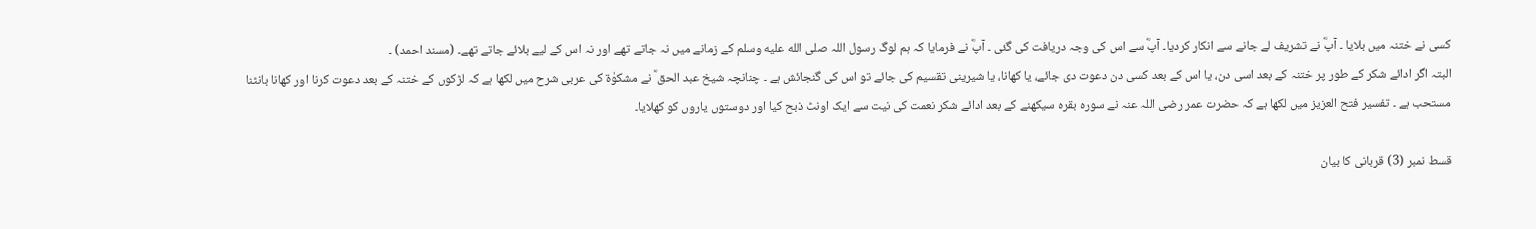کسی نے ختنہ میں بلایا ۔ آپؓ نے تشریف لے جانے سے انکار کردیا۔ آپؓ سے اس کی وجہ دریافت کی گئی ۔ آپؓ نے فرمایا کہ ہم لوگ رسول اللہ صلى الله عليه وسلم کے زمانے میں نہ جاتے تھے اور نہ اس کے لیے بلائے جاتے تھے۔ (مسند احمد) ۔
البتہ اگر ادائے شکر کے طور پر ختنہ کے بعد اسی دن، یا اس کے بعد کسی دن دعوت دی جائے، یا کھانا، یا شیرینی تقسیم کی جائے تو اس کی گنجائش ہے ۔ چنانچہ شیخ عبد الحق ؒ نے مشکوٰۃ کی عربی شرح میں لکھا ہے کہ لڑکوں کے ختنہ کے بعد دعوت کرنا اور کھانا بانٹنا مستحب ہے ۔ تفسیر فتح العزیز میں لکھا ہے کہ حضرت عمر رضی اللہ عنہ نے سورہ بقرہ سیکھنے کے بعد ادائے شکر نعمت کی نیت سے ایک اونٹ ذبح کیا اور دوستوں یاروں کو کھلایا۔

قسط نمبر (3) قربانی کا بیان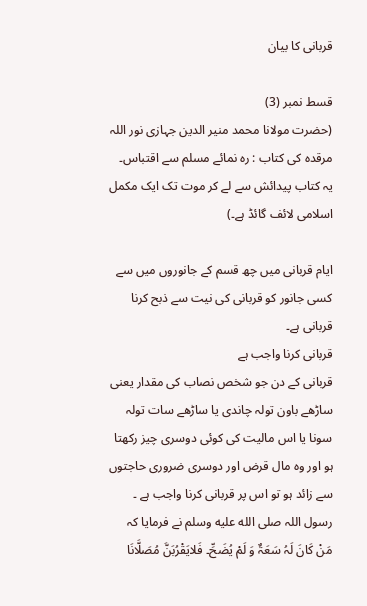قربانی کا بیان

قسط نمبر (3)
(حضرت مولانا محمد منیر الدین جہازی نور اللہ مرقدہ کی کتاب : رہ نمائے مسلم سے اقتباس۔ یہ کتاب پیدائش سے لے کر موت تک ایک مکمل اسلامی لائف گائڈ ہے۔)

ایام قربانی میں چھ قسم کے جانوروں میں سے کسی جانور کو قربانی کی نیت سے ذبح کرنا قربانی ہے۔
قربانی کرنا واجب ہے
قربانی کے دن جو شخص نصاب کی مقدار یعنی ساڑھے باون تولہ چاندی یا ساڑھے سات تولہ سونا یا اس مالیت کی کوئی دوسری چیز رکھتا ہو اور وہ مال قرض اور دوسری ضروری حاجتوں سے زائد ہو تو اس پر قربانی کرنا واجب ہے ۔ رسول اللہ صلى الله عليه وسلم نے فرمایا کہ
مَنْ کَانَ لَہُ سَعَۃٌ وَ لَمْ یُضَحِّ۔ فَلایَقْرُبَنَّ مُصَلَّانَا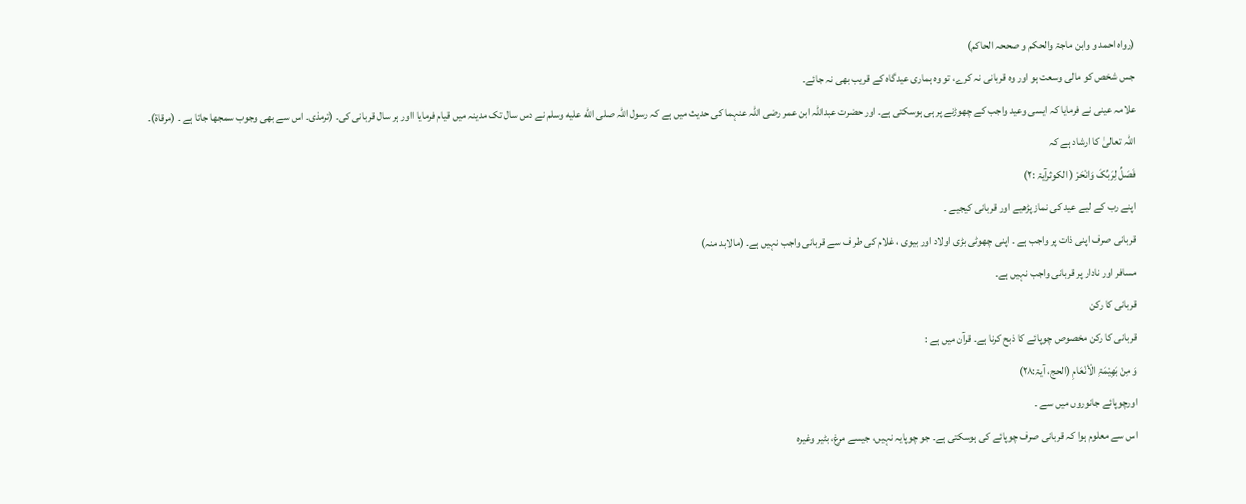(رواہ احمد و وابن ماجۃ والحکم و صححہ الحاکم)
جس شخص کو مالی وسعت ہو اور وہ قربانی نہ کرے، تو وہ ہماری عیدگاہ کے قریب بھی نہ جائے۔
علامہ عینی نے فرمایا کہ ایسی وعید واجب کے چھوڑنے پر ہی ہوسکتی ہے۔ اور حضرت عبداللہ ابن عمر رضی اللہ عنہما کی حدیث میں ہے کہ رسول اللہ صلى الله عليه وسلم نے دس سال تک مدینہ میں قیام فرمایا ااور ہر سال قربانی کی۔ (ترمذی۔ اس سے بھی وجوب سمجھا جاتا ہے ۔ (مرقاۃ)۔
اللہ تعالیٰ کا ارشاد ہے کہ
فَصَلِّ لِرَبِّکَ وَانْحَرْ ( الکوثرآیۃ :۲)
اپنے رب کے لیے عید کی نماز پڑھیے اور قربانی کیجیے ۔
قربانی صرف اپنی ذات پر واجب ہے ۔ اپنی چھوٹی بڑی اولاد اور بیوی ، غلام کی طر ف سے قربانی واجب نہیں ہے۔ (مالابد منہ)
مسافر اور نادار پر قربانی واجب نہیں ہے۔
قربانی کا رکن
قربانی کا رکن مخصوص چوپائے کا ذبح کرنا ہے۔ قرآن میں ہے :
وَ مِنْ بَھِیْمَۃِ الْأنْعَامِ (الحج، آیۃ:۲۸)
اورچوپائے جانوروں میں سے ۔
اس سے معلوم ہوا کہ قربانی صرف چوپائے کی ہوسکتی ہے۔ جو چوپایہ نہیں، جیسے مرغ، بٹیر وغیرہ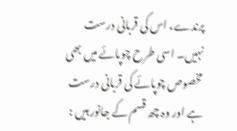پرندے، اس کی قربانی درست نہیں۔ اسی طرح چوپائے میں بھی مخصوص چوپائے کی قربانی درست ہے اور وہ چھ قسم کے جانور ہیں :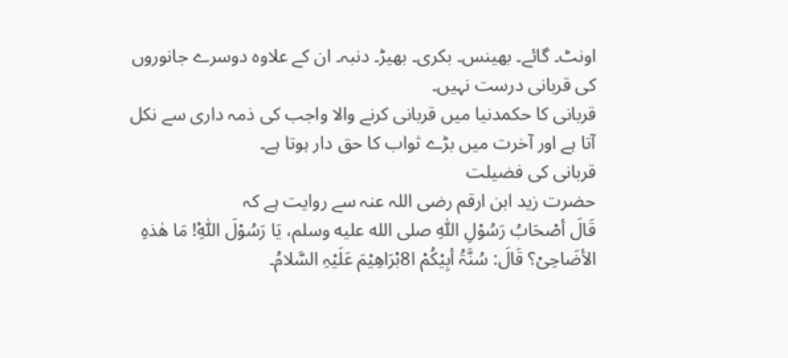اونٹ۔ گائے۔ بھینس۔ بکری۔ بھیڑ۔ دنبہ۔ ان کے علاوہ دوسرے جانوروں کی قربانی درست نہیں۔
قربانی کا حکمدنیا میں قربانی کرنے والا واجب کی ذمہ داری سے نکل آتا ہے اور آخرت میں بڑے ثواب کا حق دار ہوتا ہے۔
قربانی کی فضیلت
حضرت زید ابن ارقم رضی اللہ عنہ سے روایت ہے کہ
قَالَ أصْحَابُ رَسُوْلِ اللّٰہِ صلى الله عليه وسلم، یَا رَسُوْلَ الْلّٰہِ! مَا ھٰذہِ الأضَاحِیْ؟ قَالَ: سُنَّۃُ أبِیْکُمْ ا8بْرَاھِیْمَ عَلَیْہِ السَّلامُ۔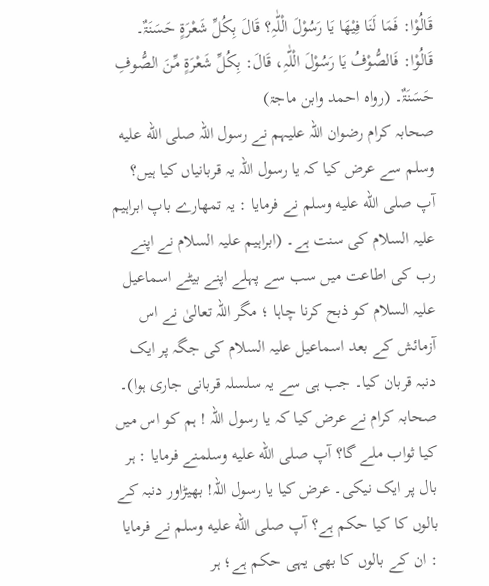قَالُوْا: فَمَا لَنَا فِیْھَا یَا رَسُوْلَ الْلّٰہِ؟ قَالَ بِکُلِّ شَعْرَۃٍ حَسَنَۃٌ۔ قَالُوْا: فَالصُّوْفُ یَا رَسُوْلَ الْلّٰہِ، قَالَ: بِکُلِّ شَعْرَۃٍ مِّنَ الصُّوفِ حَسَنَۃٌ۔ (رواہ احمد وابن ماجۃ)
صحابہ کرام رضوان اللہ علیہم نے رسول اللہ صلى الله عليه وسلم سے عرض کیا کہ یا رسول اللہ یہ قربانیاں کیا ہیں؟ آپ صلى الله عليه وسلم نے فرمایا : یہ تمھارے باپ ابراہیم علیہ السلام کی سنت ہے۔ (ابراہیم علیہ السلام نے اپنے رب کی اطاعت میں سب سے پہلے اپنے بیٹے اسماعیل علیہ السلام کو ذبح کرنا چاہا ؛ مگر اللہ تعالیٰ نے اس آزمائش کے بعد اسماعیل علیہ السلام کی جگہ پر ایک دنبہ قربان کیا۔ جب ہی سے یہ سلسلہ قربانی جاری ہوا)۔ صحابہ کرام نے عرض کیا کہ یا رسول اللہ ! ہم کو اس میں کیا ثواب ملے گا؟ آپ صلى الله عليه وسلمنے فرمایا : ہر بال پر ایک نیکی۔ عرض کیا یا رسول اللہ! بھیڑاور دنبہ کے بالوں کا کیا حکم ہے؟ آپ صلى الله عليه وسلم نے فرمایا : ان کے بالوں کا بھی یہی حکم ہے؛ ہر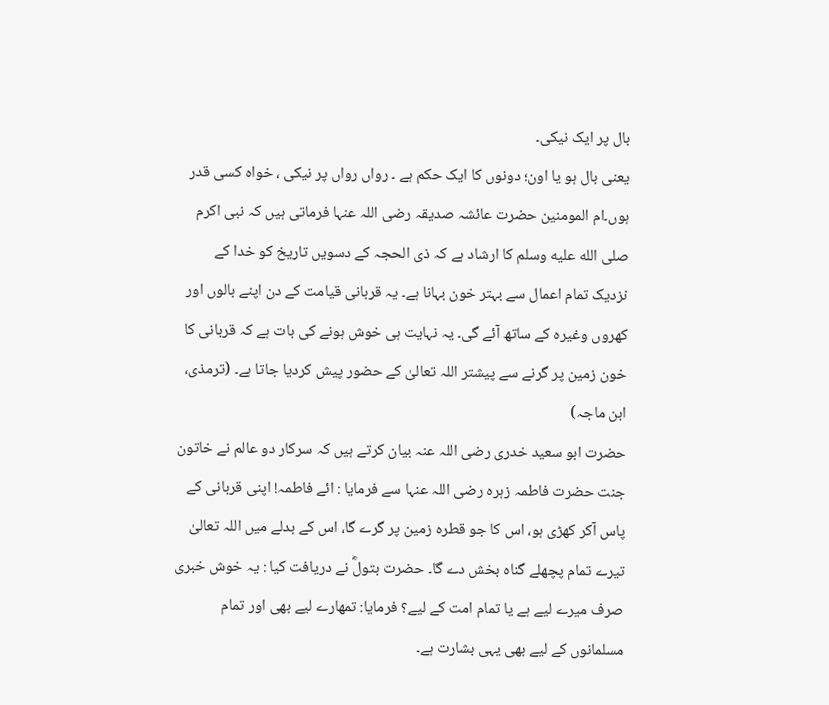بال پر ایک نیکی۔
یعنی بال ہو یا اون؛ دونوں کا ایک حکم ہے ۔ رواں رواں پر نیکی ، خواہ کسی قدر ہوں۔ام المومنین حضرت عائشہ صدیقہ رضی اللہ عنہا فرماتی ہیں کہ نبی اکرم صلى الله عليه وسلم کا ارشاد ہے کہ ذی الحجہ کے دسویں تاریخ کو خدا کے نزدیک تمام اعمال سے بہتر خون بہانا ہے۔ یہ قربانی قیامت کے دن اپنے بالوں اور کھروں وغیرہ کے ساتھ آئے گی۔ یہ نہایت ہی خوش ہونے کی بات ہے کہ قربانی کا خون زمین پر گرنے سے پیشتر اللہ تعالیٰ کے حضور پیش کردیا جاتا ہے۔ (ترمذی، ابن ماجہ)
حضرت ابو سعید خدری رضی اللہ عنہ بیان کرتے ہیں کہ سرکار دو عالم نے خاتون جنت حضرت فاطمہ زہرہ رضی اللہ عنہا سے فرمایا : ائے فاطمہ! اپنی قربانی کے پاس آکر کھڑی ہو، اس کا جو قطرہ زمین پر گرے گا، اس کے بدلے میں اللہ تعالیٰ تیرے تمام پچھلے گناہ بخش دے گا۔ حضرت بتولؓ نے دریافت کیا : یہ خوش خبری صرف میرے لیے ہے یا تمام امت کے لیے؟ فرمایا: تمھارے لیے بھی اور تمام مسلمانوں کے لیے بھی یہی بشارت ہے۔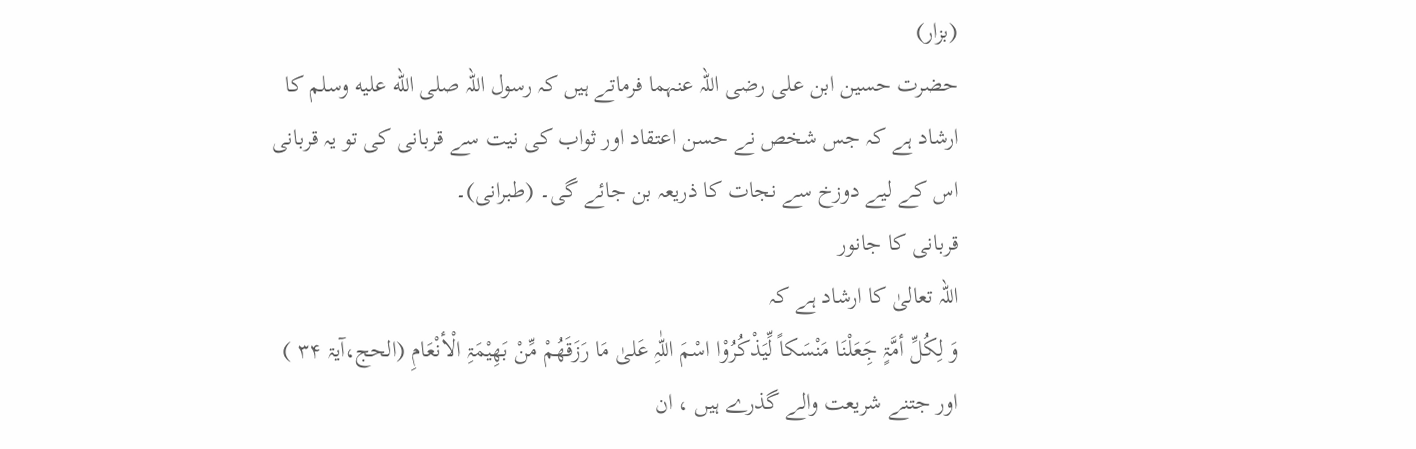(بزار)
حضرت حسین ابن علی رضی اللہ عنہما فرماتے ہیں کہ رسول اللہ صلى الله عليه وسلم کا ارشاد ہے کہ جس شخص نے حسن اعتقاد اور ثواب کی نیت سے قربانی کی تو یہ قربانی اس کے لیے دوزخ سے نجات کا ذریعہ بن جائے گی۔ (طبرانی)۔
قربانی کا جانور
اللہ تعالیٰ کا ارشاد ہے کہ
وَ لِکُلِّ أمَّۃٍ جَِعَلْنَا مَنْسَکاً لِّیَذْکُرُوْا اسْمَ اللّٰہِ عَلیٰ مَا رَزَقَھُمْ مِّنْ بَھِیْمَۃِ الْأنْعَامِ (الحج،آیۃ ۳۴ )
اور جتنے شریعت والے گذرے ہیں ، ان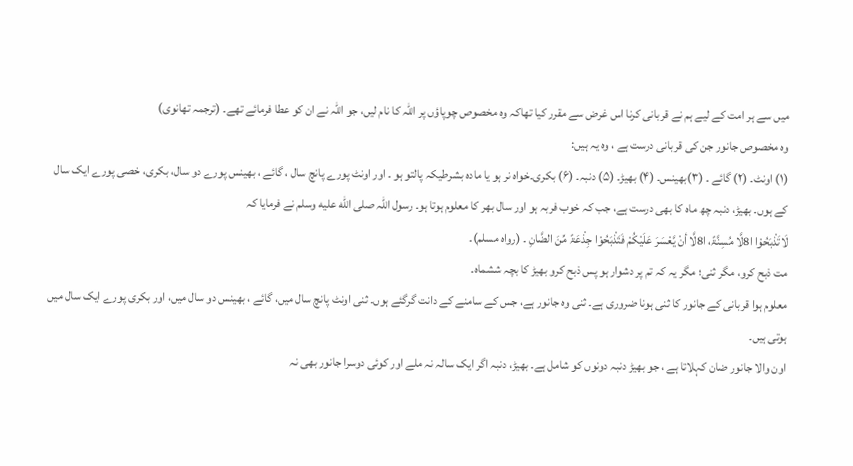میں سے ہر امت کے لیے ہم نے قربانی کرنا اس غرض سے مقرر کیا تھاکہ وہ مخصوص چوپاؤں پر اللہ کا نام لیں، جو اللہ نے ان کو عطا فرمائے تھے۔ (ترجمہ تھانوی)
وہ مخصوص جانور جن کی قربانی درست ہے ، وہ یہ ہیں:
(۱) اونٹ۔ (۲) گائے ۔ (۳)بھینس۔ (۴) بھیڑ۔ (۵) دنبہ۔ (۶) بکری۔خواہ نر ہو یا مادہ بشرطیکہ پالتو ہو ۔ اور اونٹ پورے پانچ سال ، گائے ، بھینس پورے دو سال، بکری، خصی پورے ایک سال کے ہوں۔ بھیڑ، دنبہ چھ ماہ کا بھی درست ہے، جب کہ خوب فربہ ہو اور سال بھر کا معلوم ہوتا ہو۔ رسول اللہ صلى الله عليه وسلم نے فرمایا کہ
لَاتَذْبَحُوْا ا8لَّا مُسِنَّۃً، ا8لَّا أنْ یَّعْسَرَ عَلَیْکُمْ فَتَذْبَحُوْا جِذْعَۃً مِّنَ الضَّانِ ۔ (رواہ مسلم)۔
مت ذبح کرو، مگر ثنی؛ مگر یہ کہ تم پر دشوار ہو پس ذبح کرو بھیڑ کا بچہ ششماہ۔
معلوم ہوا قربانی کے جانور کا ثنی ہونا ضروری ہے۔ ثنی وہ جانور ہے، جس کے سامنے کے دانت گرگئے ہوں۔ ثنی اونٹ پانچ سال میں، گائے ، بھینس دو سال میں، اور بکری پورے ایک سال میں ہوتی ہیں۔
اون والا جانور ضان کہلاتا ہے ، جو بھیڑ دنبہ دونوں کو شامل ہے۔ بھیڑ، دنبہ اگر ایک سالہ نہ ملے اور کوئی دوسرا جانور بھی نہ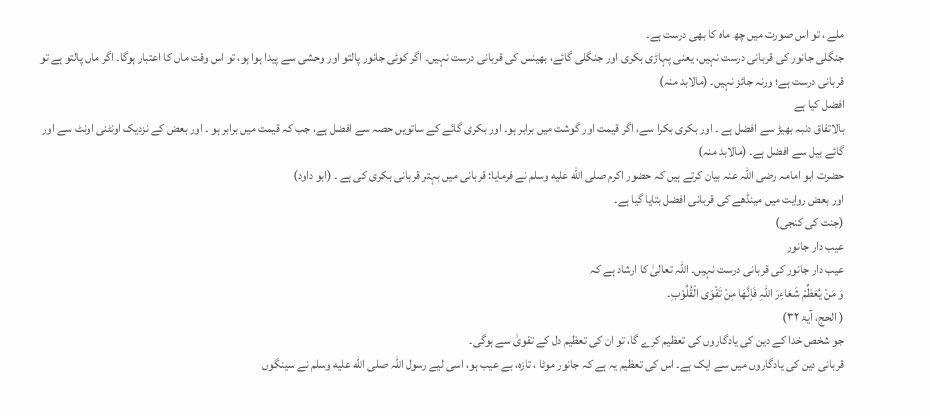ملے ، تو اس صورت میں چھ ماہ کا بھی درست ہے۔
جنگلی جانور کی قربانی درست نہیں، یعنی پہاڑی بکری اور جنگلی گائے، بھینس کی قربانی درست نہیں۔ اگر کوئی جانور پالتو اور وحشی سے پیدا ہوا ہو، تو اس وقت ماں کا اعتبار ہوگا۔ اگر ماں پالتو ہے تو قربانی درست ہے؛ ورنہ جائز نہیں۔ (مالابد منہ)
افضل کیا ہے
بالاتفاق دنبہ بھیڑ سے افضل ہے ۔ اور بکری بکرا سے، اگر قیمت اور گوشت میں برابر ہو۔ اور بکری گائے کے ساتویں حصہ سے افضل ہے، جب کہ قیمت میں برابر ہو ۔ اور بعض کے نزدیک اونٹنی اونٹ سے اور گائے بیل سے افضل ہے۔ (مالابد منہ)
حضرت ابو امامہ رضی اللہ عنہ بیان کرتے ہیں کہ حضور اکرم صلى الله عليه وسلم نے فرمایا: قربانی میں بہتر قربانی بکری کی ہے ۔ (ابو داود)
اور بعض روایت میں مینڈھے کی قربانی افضل بتایا گیا ہے۔
(جنت کی کنجی)
عیب دار جانور
عیب دار جانور کی قربانی درست نہیں۔ اللہ تعالیٰ کا ارشاد ہے کہ
وَ مَنْ یُعَظِّمْ شَعَاءِرَ اللّٰہِ فَاِنَّھَا مِنْ تَقْوَی الْقُلُوْبِ۔
( الحج، آیۃ ۳۲)
جو شخص خدا کے دین کی یادگاروں کی تعظیم کرے گا، تو ان کی تعظیم دل کے تقویٰ سے ہوگی۔
قربانی دین کی یادگاروں میں سے ایک ہے۔ اس کی تعظیم یہ ہے کہ جانور موٹا ، تازہ، بے عیب ہو، اسی لیے رسول اللہ صلى الله عليه وسلم نے سینگوں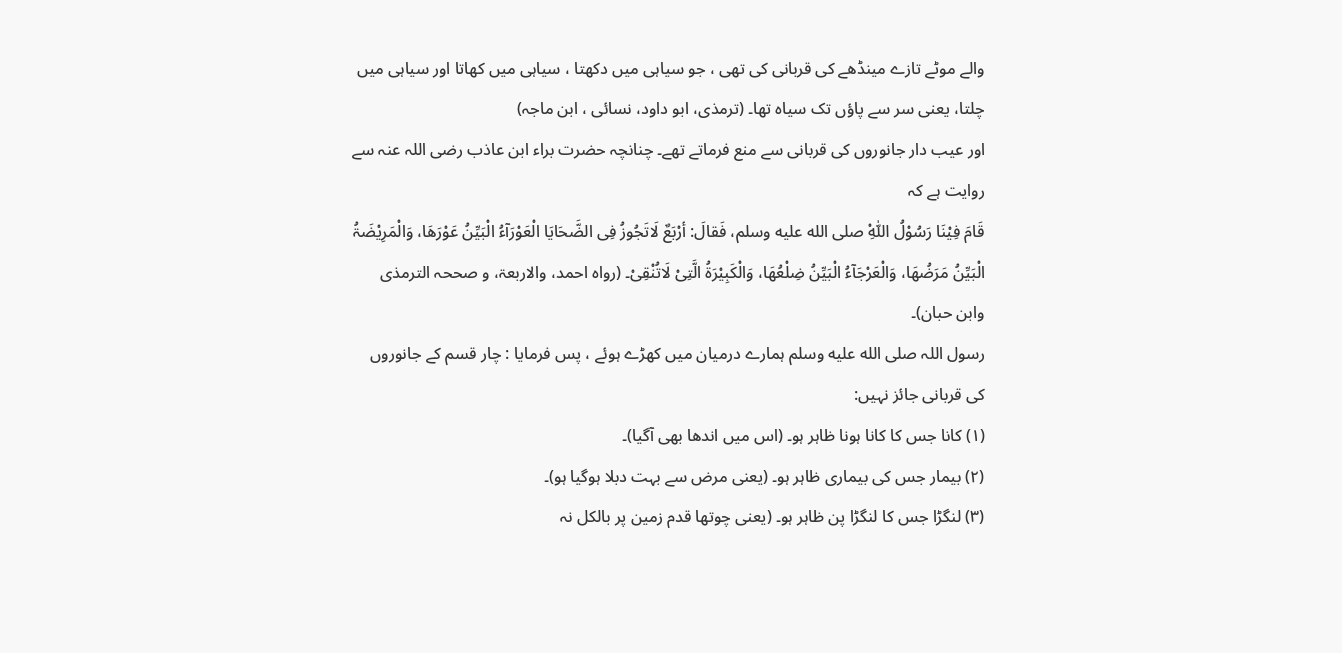والے موٹے تازے مینڈھے کی قربانی کی تھی ، جو سیاہی میں دکھتا ، سیاہی میں کھاتا اور سیاہی میں چلتا، یعنی سر سے پاؤں تک سیاہ تھا۔ (ترمذی، ابو داود، نسائی ، ابن ماجہ)
اور عیب دار جانوروں کی قربانی سے منع فرماتے تھے۔ چنانچہ حضرت براء ابن عاذب رضی اللہ عنہ سے روایت ہے کہ
قَامَ فِیْنَا رَسُوْلُ الْلّٰہِ صلى الله عليه وسلم، فَقالَ: أرْبَعٌ لَاتَجُوزُ فِی الضَّحَایَا الْعَوْرَآءُ الْبَیِّنُ عَوْرَھَا، وَالْمَرِیْضَۃُ الْبَیِّنُ مَرَضُھَا، وَالْعَرْجَآءُ الْبَیِّنُ ضِلْعُھَا، وَالْکَبِیْرَۃُ الَّتِیْ لَاتُنْقِیْ۔ (رواہ احمد، والاربعۃ، و صححہ الترمذی وابن حبان)۔
رسول اللہ صلى الله عليه وسلم ہمارے درمیان میں کھڑے ہوئے ، پس فرمایا : چار قسم کے جانوروں کی قربانی جائز نہیں:
(۱) کانا جس کا کانا ہونا ظاہر ہو۔ (اس میں اندھا بھی آگیا)۔
(۲) بیمار جس کی بیماری ظاہر ہو۔ (یعنی مرض سے بہت دبلا ہوگیا ہو)۔
(۳) لنگڑا جس کا لنگڑا پن ظاہر ہو۔ (یعنی چوتھا قدم زمین پر بالکل نہ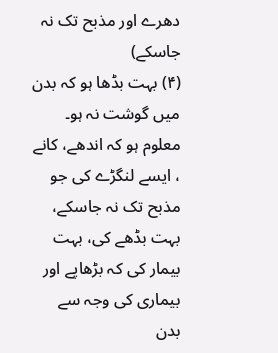دھرے اور مذبح تک نہ جاسکے)
(۴) بہت بڈھا ہو کہ بدن میں گوشت نہ ہو۔
معلوم ہو کہ اندھے، کانے ، ایسے لنگڑے کی جو مذبح تک نہ جاسکے، بہت بڈھے کی، بہت بیمار کی کہ بڑھاپے اور بیماری کی وجہ سے بدن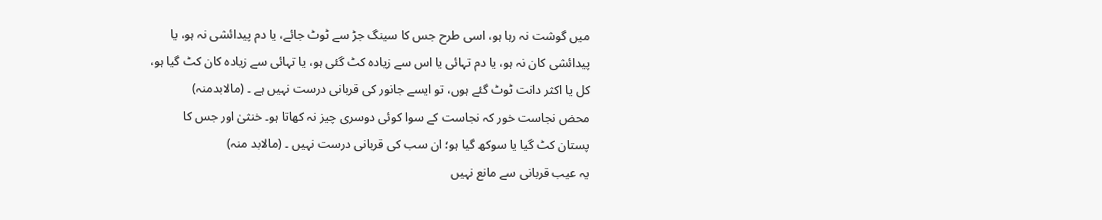میں گوشت نہ رہا ہو، اسی طرح جس کا سینگ جڑ سے ٹوٹ جائے، یا دم پیدائشی نہ ہو، یا پیدائشی کان نہ ہو، یا دم تہائی یا اس سے زیادہ کٹ گئی ہو، یا تہائی سے زیادہ کان کٹ گیا ہو، کل یا اکثر دانت ٹوٹ گئے ہوں، تو ایسے جانور کی قربانی درست نہیں ہے ۔ (مالابدمنہ)
محض نجاست خور کہ نجاست کے سوا کوئی دوسری چیز نہ کھاتا ہو۔ خنثیٰ اور جس کا پستان کٹ گیا یا سوکھ گیا ہو؛ ان سب کی قربانی درست نہیں ۔ (مالابد منہ)
یہ عیب قربانی سے مانع نہیں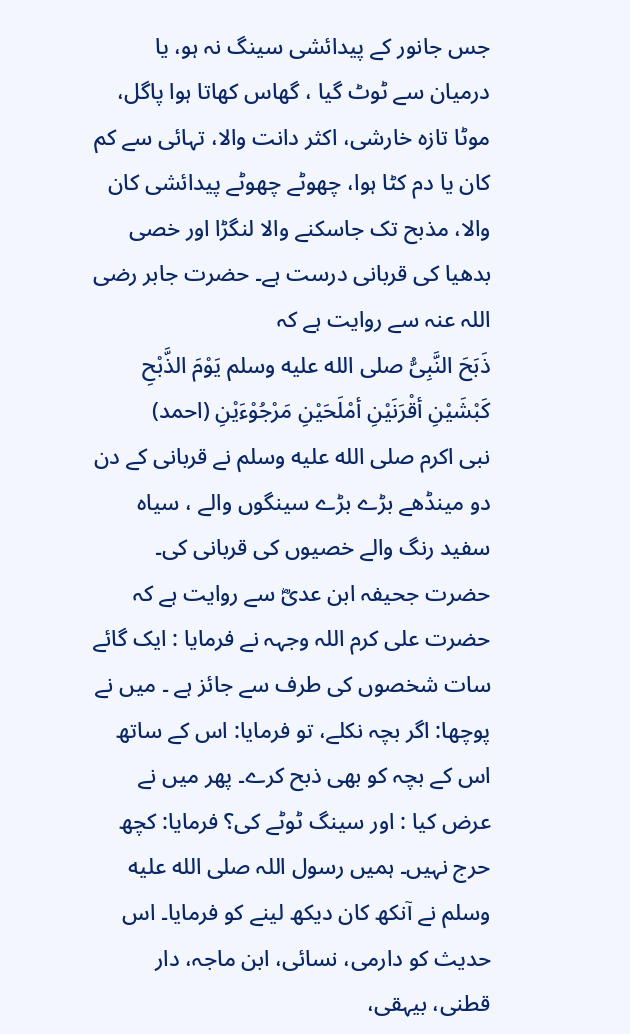جس جانور کے پیدائشی سینگ نہ ہو، یا درمیان سے ٹوٹ گیا ، گھاس کھاتا ہوا پاگل، موٹا تازہ خارشی، اکثر دانت والا، تہائی سے کم کان یا دم کٹا ہوا، چھوٹے چھوٹے پیدائشی کان والا، مذبح تک جاسکنے والا لنگڑا اور خصی بدھیا کی قربانی درست ہے۔ حضرت جابر رضی اللہ عنہ سے روایت ہے کہ
ذَبَحَ النَّبِیُّ صلى الله عليه وسلم یَوْمَ الذَّبْحِ کَبْشَیْنِ أقْرَنَیْنِ أمْلَحَیْنِ مَرْجُوْءَیْنِ (احمد)
نبی اکرم صلى الله عليه وسلم نے قربانی کے دن دو مینڈھے بڑے بڑے سینگوں والے ، سیاہ سفید رنگ والے خصیوں کی قربانی کی۔
حضرت جحیفہ ابن عدیؓ سے روایت ہے کہ حضرت علی کرم اللہ وجہہ نے فرمایا : ایک گائے سات شخصوں کی طرف سے جائز ہے ۔ میں نے پوچھا: اگر بچہ نکلے، تو فرمایا: اس کے ساتھ اس کے بچہ کو بھی ذبح کرے۔ پھر میں نے عرض کیا : اور سینگ ٹوٹے کی؟ فرمایا: کچھ حرج نہیں۔ ہمیں رسول اللہ صلى الله عليه وسلم نے آنکھ کان دیکھ لینے کو فرمایا۔ اس حدیث کو دارمی، نسائی، ابن ماجہ، دار قطنی، بیہقی،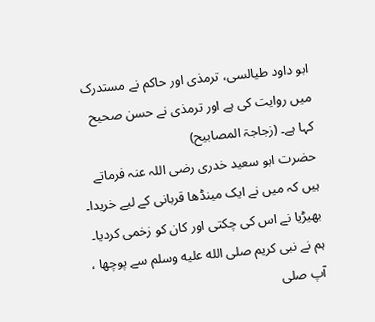ابو داود طیالسی، ترمذی اور حاکم نے مستدرک میں روایت کی ہے اور ترمذی نے حسن صحیح کہا ہے۔ (زجاجۃ المصابیح)
حضرت ابو سعید خدری رضی اللہ عنہ فرماتے ہیں کہ میں نے ایک مینڈھا قربانی کے لیے خریدا۔ بھیڑیا نے اس کی چکتی اور کان کو زخمی کردیا۔ ہم نے نبی کریم صلى الله عليه وسلم سے پوچھا ، آپ صلى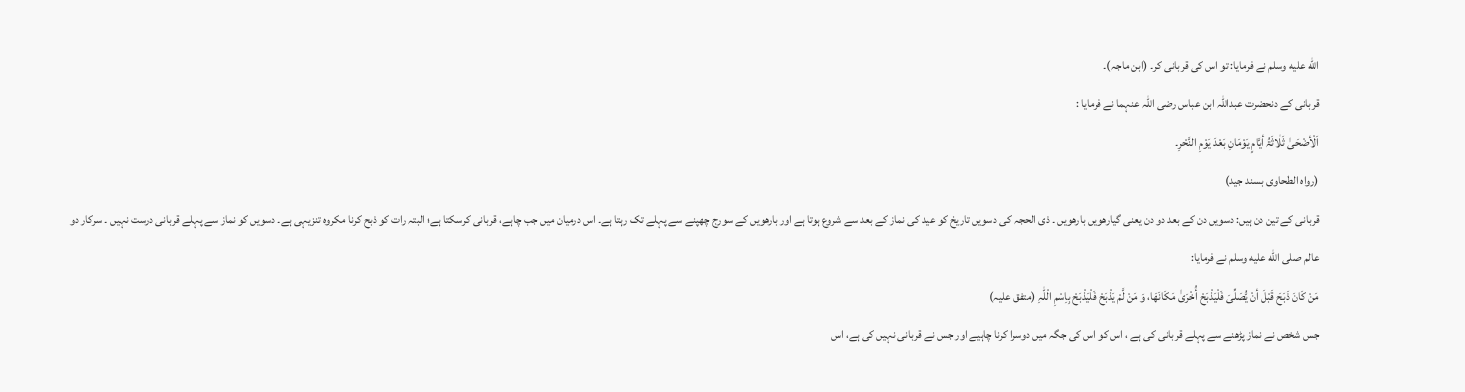الله عليه وسلم نے فرمایا: تو اس کی قربانی کر۔ (ابن ماجہ)۔
قربانی کے دنحضرت عبداللہ ابن عباس رضی اللہ عنہما نے فرمایا :
اَلْأضْحَیٰ ثَلٰاثَۃُ أیَّامٍ یَوْمَانِ بَعْدَ یَوْمِ النَّحْرِ۔
(رواہ الطحاوی بسند جید)
قربانی کے تین دن ہیں: دسویں دن کے بعد دو دن یعنی گیارھویں بارھویں ۔ ذی الحجہ کی دسویں تاریخ کو عید کی نماز کے بعد سے شروع ہوتا ہے اور بارھویں کے سورج چھپنے سے پہلے تک رہتا ہے۔ اس درمیان میں جب چاہے، قربانی کرسکتا ہے؛ البتہ رات کو ذبح کرنا مکروہ تنزیہی ہے۔ دسویں کو نماز سے پہلے قربانی درست نہیں ۔ سرکار دو عالم صلى الله عليه وسلم نے فرمایا:
مَنْ کَانَ ذَبَحَ قَبْلَ أنْ یُّصَلِّیَ فَلْیَذْبَحْ أُخْرَیٰ مَکَانَھَا، وَ مَنْ لَّمْ یَذْبَحْ فَلْیَذْبَحْ بِاِسْمِ الْلّٰہِ (متفق علیہ)
جس شخص نے نماز پڑھنے سے پہلے قربانی کی ہے ، اس کو اس کی جگہ میں دوسرا کرنا چاہیے اور جس نے قربانی نہیں کی ہے، اس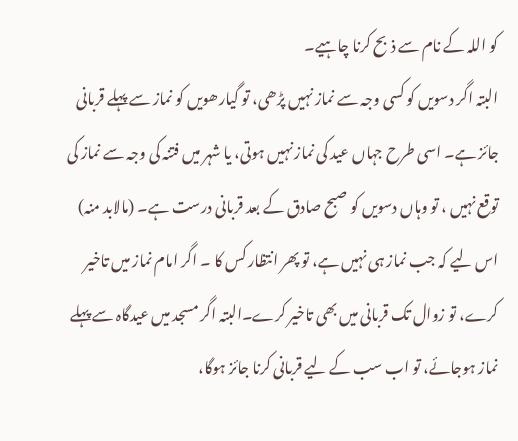کو اللہ کے نام سے ذبح کرنا چاہیے۔
البتہ اگر دسویں کو کسی وجہ سے نماز نہیں پڑھی، تو گیارھویں کو نماز سے پہلے قربانی جائز ہے۔ اسی طرح جہاں عید کی نماز نہیں ہوتی، یا شہر میں فتنہ کی وجہ سے نماز کی توقع نہیں ، تو وہاں دسویں کو صبح صادق کے بعد قربانی درست ہے۔ (مالابد منہ)
اس لیے کہ جب نماز ہی نہیں ہے، تو پھر انتظار کس کا ۔ اگر امام نماز میں تاخیر کرے، تو زوال تک قربانی میں بھی تاخیر کرے۔البتہ اگر مسجد میں عیدگاہ سے پہلے نماز ہوجائے، تو اب سب کے لیے قربانی کرنا جائز ہوگا،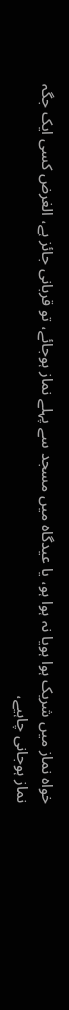خواہ نماز میں شریک ہوا ہویا نہ ہوا ہو، یا عیدگاہ میں مسجد سے پہلے نماز ہوجائے، تو قربانی جائز ہے، الغرض کسی ایک جگہ نماز ہوجانی چاہیے،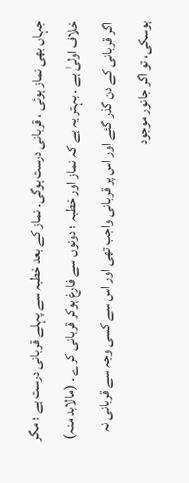جہاں بھی نماز ہوئی ، قربانی درست ہوگی۔ نماز کے بعد خطبہ سے پہلے قربانی درست ہے ؛ مگر خلاف اولیٰ ہے ۔ بہتر یہ ہے کہ نماز اور خطبہ ؛ دونوں سے فارغ ہوکر قربانی کرے ۔ (مالابد منہ)
اگر قربانی کے دن گذر گئے اور اس پر قربانی واجب تھی اور اس سے کسی وجہ سے قربانی نہ ہوسکی، تو اگر جانور موجود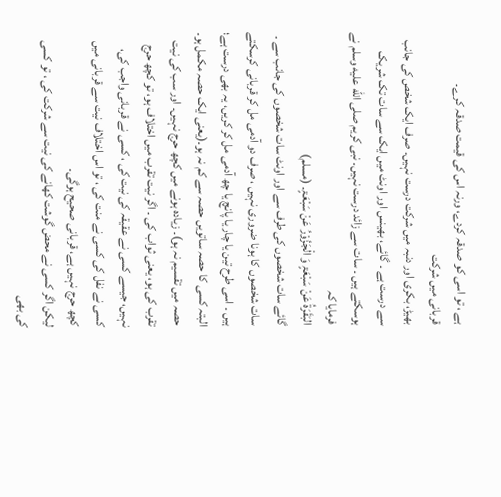ہے ، تو اسی کو صدقہ کردے، ورنہ اس کی قیمت صدقہ کرے۔
قربانی میں شرکت
بھیڑ، بکری اور دنبہ میں شرکت درست نہیں۔ صرف ایک شخص کی جانب سے درست ہے ۔ گائے، بھینس اور اونٹ میں ایک سے سات تک شریک ہوسکتے ہیں ۔ سات سے زائد درست نہیں۔ نبی کریم صلى الله عليه وسلم نے فرمایا کہ
البَقَرَۃُ عَنْ سَبْعَۃٍ وَ الْجَزُوْرُ عَنْ سَبْعَۃٍ۔ (مسلم)
گائے سات شخصوں کی طرف سے اور اونٹ سات شخصوں کی جانب سے ۔
سات شخصوں کا ہونا ضروری نہیں ، صرف دو آدمی مل کر قربانی کرسکتے ہیں ۔ اسی طرح تین یا چار یا پانچ یا چھ آدمی مل کر کریں، یہ بھی درست ہے؛ البتہ کسی کا حصہ ساتویں حصہ سے کم نہ ہو۔(یعنی ایک حصہ مکمل ہو۔ حصہ میں تقسیم نہ ہو)۔ زیادہ ہونے میں کچھ حرج نہیں۔ اور سب کی نیت تقرب کی ہو، یعنی ثواب کی ۔ اگر نیت تقرب میں اختلاف ہو، تو کچھ حرج نہیں، جیسے کسی نے عقیقہ کی نیت کی ، کسی نے قربانی واجب کی، کسی نے نفل کی کسی نے منت کی ، تو اس اختلاف نیت سے قربانی میں کچھ حرج نہیں ہے، قربانی صحیح ہوگی۔
لیکن اگر کسی نے محض گوشت کھانے کی نیت سے شرکت کی ، تو کسی کی بھی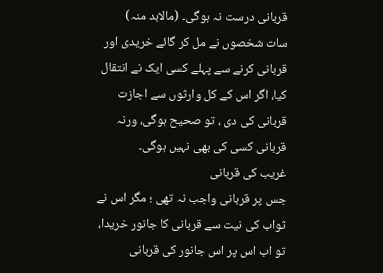قربانی درست نہ ہوگی۔ (مالابد منہ)
سات شخصوں نے مل کر گائے خریدی اور قربانی کرنے سے پہلے کسی ایک نے انتقال کیا، اگر اس کے کل وارثوں سے اجازت قربانی کی دی ، تو صحیح ہوگی، ورنہ قربانی کسی کی بھی نہیں ہوگی۔
غریب کی قربانی
جس پر قربانی واجب نہ تھی ؛ مگر اس نے ثواب کی نیت سے قربانی کا جانور خریدا، تو اب اس پر اس جانور کی قربانی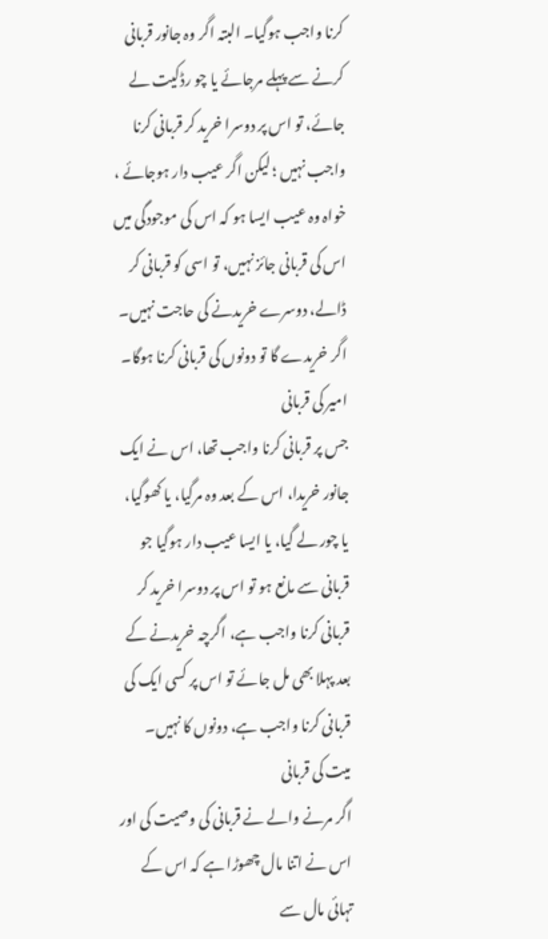کرنا واجب ہوگیا۔ البتہ اگر وہ جانور قربانی کرنے سے پہلے مرجائے یا چو رڈکیت لے جائے، تو اس پر دوسرا خرید کر قربانی کرنا واجب نہیں ؛ لیکن اگر عیب دار ہوجائے ، خواہ وہ عیب ایسا ہو کہ اس کی موجودگی میں اس کی قربانی جائز نہیں، تو اسی کو قربانی کر ڈالے، دوسرے خریدنے کی حاجت نہیں۔ اگر خریدے گا تو دونوں کی قربانی کرنا ہوگا۔
امیر کی قربانی
جس پر قربانی کرنا واجب تھا، اس نے ایک جانور خریدا، اس کے بعد وہ مرگیا، یا کھوگیا، یا چور لے گیا، یا ایسا عیب دار ہوگیا جو قربانی سے مانع ہو تو اس پر دوسرا خرید کر قربانی کرنا واجب ہے، اگرچہ خریدنے کے بعد پہلا بھی مل جائے تو اس پر کسی ایک کی قربانی کرنا واجب ہے، دونوں کا نہیں۔
میت کی قربانی
اگر مرنے والے نے قربانی کی وصیت کی اور اس نے اتنا مال چھوڑا ہے کہ اس کے تہائی مال سے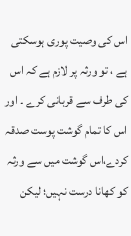اس کی وصیت پوری ہوسکتی ہے ، تو ورثہ پر لازم ہے کہ اس کی طرف سے قربانی کرے ۔ اور اس کا تمام گوشت پوست صدقہ کردے،اس گوشت میں سے ورثہ کو کھانا درست نہیں؛ لیکن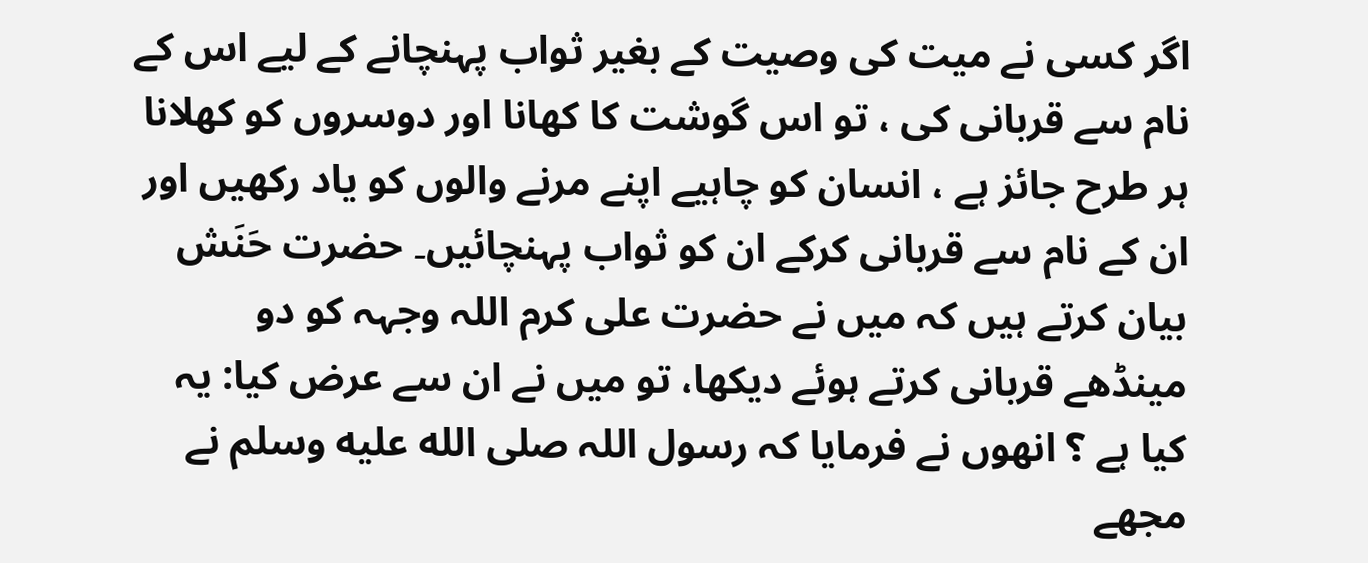اگر کسی نے میت کی وصیت کے بغیر ثواب پہنچانے کے لیے اس کے نام سے قربانی کی ، تو اس گوشت کا کھانا اور دوسروں کو کھلانا ہر طرح جائز ہے ، انسان کو چاہیے اپنے مرنے والوں کو یاد رکھیں اور ان کے نام سے قربانی کرکے ان کو ثواب پہنچائیں۔ حضرت حَنَش بیان کرتے ہیں کہ میں نے حضرت علی کرم اللہ وجہہ کو دو مینڈھے قربانی کرتے ہوئے دیکھا، تو میں نے ان سے عرض کیا: یہ کیا ہے ؟ انھوں نے فرمایا کہ رسول اللہ صلى الله عليه وسلم نے مجھے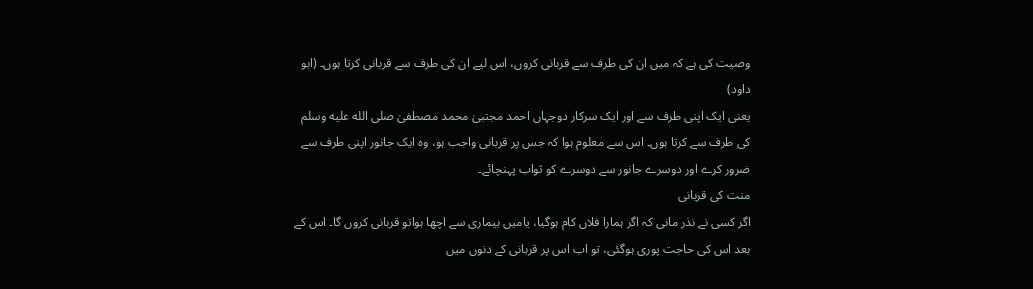وصیت کی ہے کہ میں ان کی طرف سے قربانی کروں، اس لیے ان کی طرف سے قربانی کرتا ہوں۔ (ابو داود)
یعنی ایک اپنی طرف سے اور ایک سرکار دوجہاں احمد مجتبیٰ محمد مصطفیٰ صلى الله عليه وسلم کی طرف سے کرتا ہوں۔ اس سے معلوم ہوا کہ جس پر قربانی واجب ہو، وہ ایک جانور اپنی طرف سے ضرور کرے اور دوسرے جانور سے دوسرے کو ثواب پہنچائے۔
منت کی قربانی
اگر کسی نے نذر مانی کہ اگر ہمارا فلاں کام ہوگیا، یامیں بیماری سے اچھا ہواتو قربانی کروں گا۔ اس کے بعد اس کی حاجت پوری ہوگئی، تو اب اس پر قربانی کے دنوں میں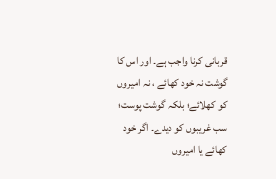قربانی کرنا واجب ہے۔ اور اس کا گوشت نہ خود کھائے ، نہ امیروں کو کھلائے؛ بلکہ گوشت پوست؛ سب غریبوں کو دیدے۔ اگر خود کھائے یا امیروں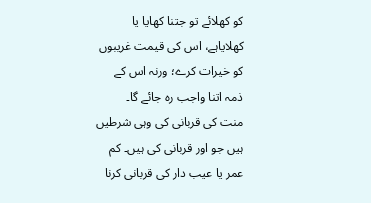کو کھلائے تو جتنا کھایا یا کھلایاہے، اس کی قیمت غریبوں کو خیرات کرے؛ ورنہ اس کے ذمہ اتنا واجب رہ جائے گا۔
منت کی قربانی کی وہی شرطیں ہیں جو اور قربانی کی ہیں۔ کم عمر یا عیب دار کی قربانی کرنا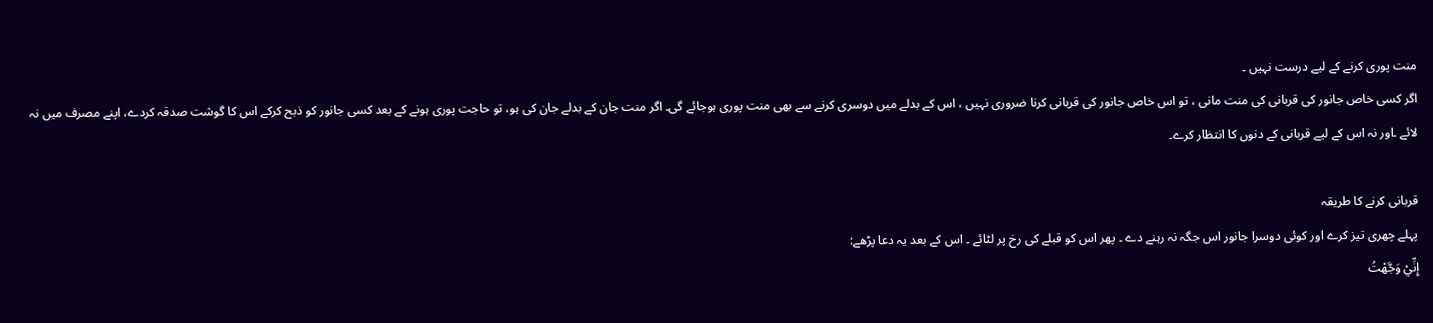منت پوری کرنے کے لیے درست نہیں ۔
اگر کسی خاص جانور کی قربانی کی منت مانی ، تو اس خاص جانور کی قربانی کرنا ضروری نہیں ، اس کے بدلے میں دوسری کرنے سے بھی منت پوری ہوجائے گی۔ اگر منت جان کے بدلے جان کی ہو، تو حاجت پوری ہونے کے بعد کسی جانور کو ذبح کرکے اس کا گوشت صدقہ کردے، اپنے مصرف میں نہ لائے ۔اور نہ اس کے لیے قربانی کے دنوں کا انتظار کرے۔

قربانی کرنے کا طریقہ
پہلے چھری تیز کرے اور کوئی دوسرا جانور اس جگہ نہ رہنے دے ۔ پھر اس کو قبلے کی رخ پر لٹائے ۔ اس کے بعد یہ دعا پڑھے:
إِنِّيْ وَجَّھْتُ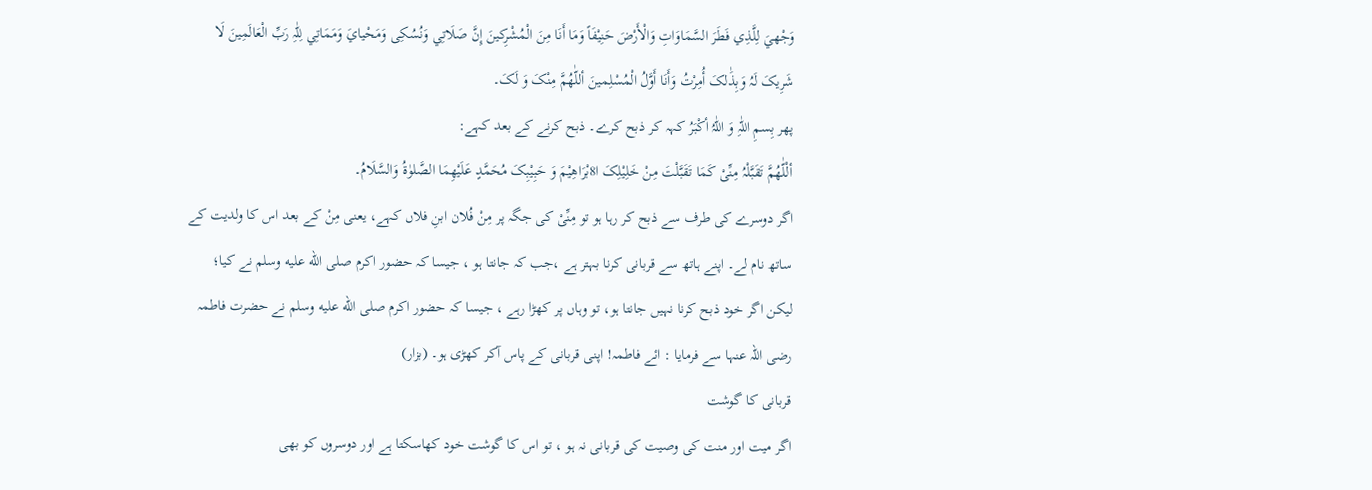وَجْھيَ لِلَّذِي فَطَرَ السَّمَاوَاتِ وَالْأَرْضَ حَنِیْفَاً وَمَا أَنَا مِنَ الْمُشْرِکینَ إِنَّ صَلَاتِي وَنُسُکِی وَمَحْیايَ وَمَمَاتِي لِلّٰہِ رَبِّ الْعَالَمِینَ لَا شَرِیکَ لَہُ وَبِذَٰلکَ أُمِرْتُ وَأَنَا أَوَّلُ الْمُسْلِمینَ أللّٰھُمَّ مِنْکَ وَ لَکَ۔
پھر بِسمِ اللّٰہِ وَ اللّٰہُ أکْبَرُ کہہ کر ذبح کرے۔ ذبح کرنے کے بعد کہے:
ألْلّٰھُمَّ تَقَبَّلْہُ مِنِّیْ کَمَا تَقَبَّلْتَ مِنْ خَلِیْلِکَ ا8بْرَاھِیْمَ وَ حَبِیْبِکَ مُحَمَّدٍ عَلَیْھِمَا الصَّلوٰۃُ وَالسَّلَامُ۔
اگر دوسرے کی طرف سے ذبح کر رہا ہو تو مِنِّیْ کی جگہ پر مِنْ فُلان ابنِ فلاں کہے، یعنی مِنْ کے بعد اس کا ولدیت کے ساتھ نام لے۔ اپنے ہاتھ سے قربانی کرنا بہتر ہے ،جب کہ جانتا ہو ، جیسا کہ حضور اکرم صلى الله عليه وسلم نے کیا؛ لیکن اگر خود ذبح کرنا نہیں جانتا ہو، تو وہاں پر کھڑا رہے ، جیسا کہ حضور اکرم صلى الله عليه وسلم نے حضرت فاطمہ رضی اللہ عنہا سے فرمایا : ائے فاطمہ! اپنی قربانی کے پاس آکر کھڑی ہو۔ (بزار)
قربانی کا گوشت
اگر میت اور منت کی وصیت کی قربانی نہ ہو ، تو اس کا گوشت خود کھاسکتا ہے اور دوسروں کو بھی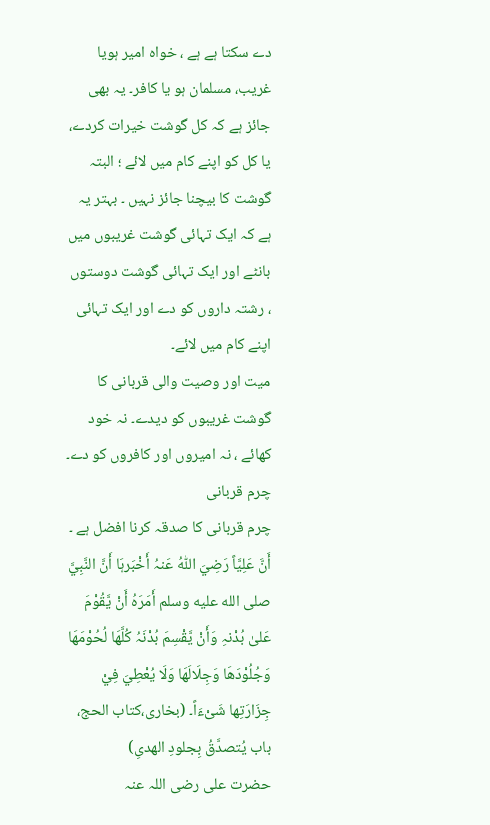دے سکتا ہے ہے ، خواہ امیر ہویا غریب، مسلمان ہو یا کافر۔ یہ بھی جائز ہے کہ کل گوشت خیرات کردے، یا کل کو اپنے کام میں لائے ؛ البتہ گوشت کا بیچنا جائز نہیں ۔ بہتر یہ ہے کہ ایک تہائی گوشت غریبوں میں بانٹے اور ایک تہائی گوشت دوستوں ، رشتہ داروں کو دے اور ایک تہائی اپنے کام میں لائے۔
میت اور وصیت والی قربانی کا گوشت غریبوں کو دیدے۔ نہ خود کھائے ، نہ امیروں اور کافروں کو دے۔
چرم قربانی
چرم قربانی کا صدقہ کرنا افضل ہے ۔
أَنَّ عَلِیَّاً رَضِيَ اللّٰہُ عَنہُ أَخْبَرہَا أَنَّ النَّبِيَّ صلى الله عليه وسلم أَمَرَہُ أَنْ یَّقُوْمَ عَلیٰ بُدْنہِ وَأَنْ یَّقْسِمَ بُدْنَہُ کُلَّھَا لُحُوْمَھَا وَجُلُوْدَھَا وَجِلَالَھَا وَلَا یُعْطِيَ فِيْ جِزَارَتِھا شَیْءَاً۔ (بخاری،کتاب الحج، باب یُتصدَّقُ بِجلودِ الھدیِ)
حضرت علی رضی اللہ عنہ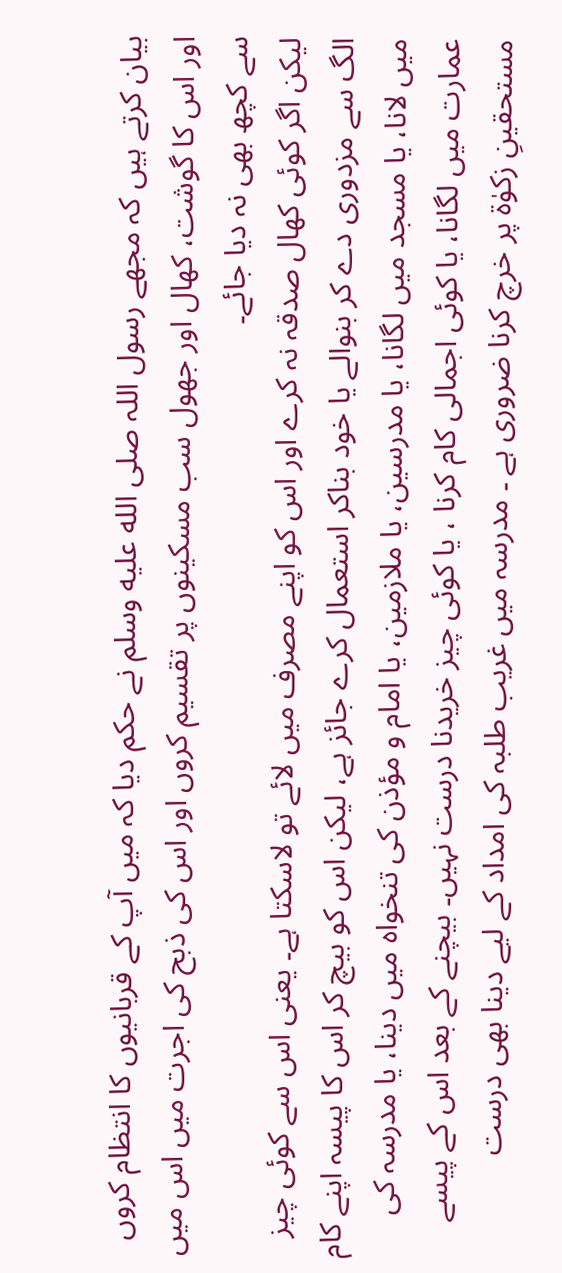بیان کرتے ہیں کہ مجھے رسول اللہ صلى الله عليه وسلم نے حکم دیا کہ میں آپ کے قربانیوں کا انتظام کروں اور اس کا گوشت، کھال اور جھول سب مسکینوں پر تقسیم کروں اور اس کی ذبح کی اجرت میں اس میں سے کچھ بھی نہ دیا جائے۔
لیکن اگر کوئی کھال صدقہ نہ کرے اور اس کو اپنے مصرف میں لائے تو لاسکتا ہے۔ یعنی اس سے کوئی چیز الگ سے مزدوری دے کر بنوالے یا خود بناکر استعمال کرے جائز ہے، لیکن اس کو بیچ کر اس کا پیسہ اپنے کام میں لانا، یا مسجد میں لگانا، یا مدرسین، یا ملازمین، یا امام و مؤذن کی تنخواہ میں دینا، یا مدرسہ کی عمارت میں لگانا، یا کوئی اجمالی کام کرنا ، یا کوئی چیز خریدنا درست نہیں۔ بیچنے کے بعد اس کے پیسے مستحقینِ زکوٰۃ پر خرچ کرنا ضروری ہے ۔ مدرسہ میں غریب طلبہ کی امداد کے لیے دینا بھی درست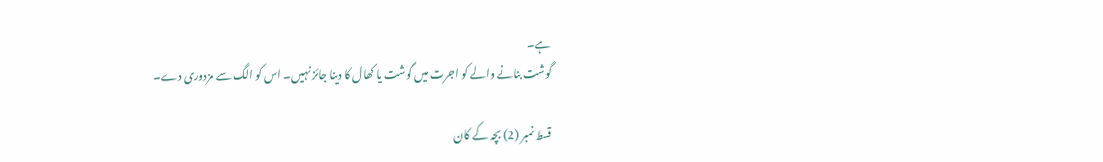ہے۔
گوشت بنانے والے کو اجرت میں گوشت یا کھال کا دینا جائز نہیں۔ اس کو الگ سے مزدوری دے۔

قسط نمبر (2) بچہ کے کان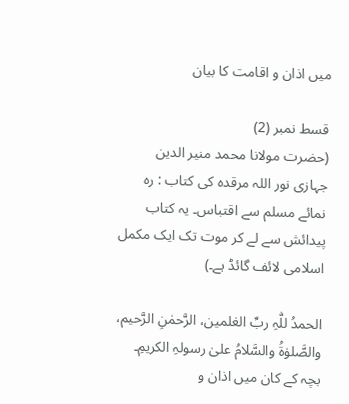میں اذان و اقامت کا بیان

قسط نمبر (2)
(حضرت مولانا محمد منیر الدین جہازی نور اللہ مرقدہ کی کتاب : رہ نمائے مسلم سے اقتباس۔ یہ کتاب پیدائش سے لے کر موت تک ایک مکمل اسلامی لائف گائڈ ہے۔)

الحمدُ للّٰہِ ربِّ العٰلمین، الرَّحمٰنِ الرَّحیم، والصَّلوٰۃُ والسَّلامُ علیٰ رسولہِ الکریمِ۔
بچہ کے کان میں اذان و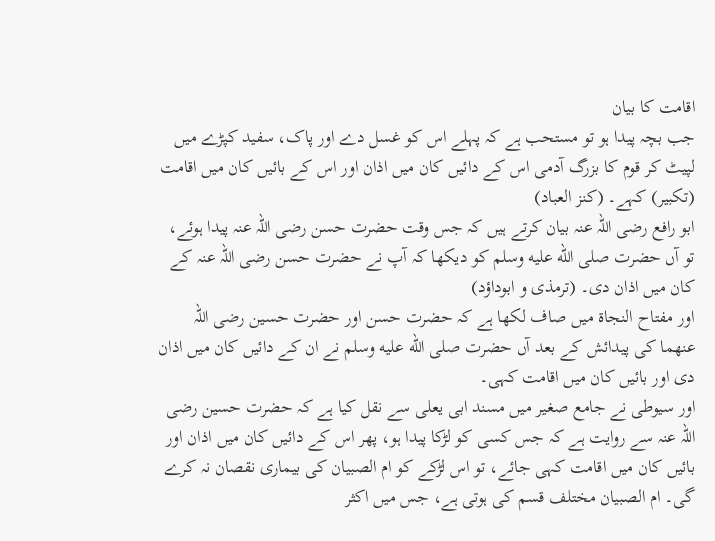اقامت کا بیان
جب بچہ پیدا ہو تو مستحب ہے کہ پہلے اس کو غسل دے اور پاک، سفید کپڑے میں لپیٹ کر قوم کا بزرگ آدمی اس کے دائیں کان میں اذان اور اس کے بائیں کان میں اقامت (تکبیر) کہے۔ (کنز العباد)
ابو رافع رضی اللہ عنہ بیان کرتے ہیں کہ جس وقت حضرت حسن رضی اللہ عنہ پیدا ہوئے، تو آں حضرت صلى الله عليه وسلم کو دیکھا کہ آپ نے حضرت حسن رضی اللہ عنہ کے کان میں اذان دی۔ (ترمذی و ابوداؤد)
اور مفتاح النجاۃ میں صاف لکھا ہے کہ حضرت حسن اور حضرت حسین رضی اللہ عنھما کی پیدائش کے بعد آں حضرت صلى الله عليه وسلم نے ان کے دائیں کان میں اذان دی اور بائیں کان میں اقامت کہی۔
اور سیوطی نے جامع صغیر میں مسند ابی یعلی سے نقل کیا ہے کہ حضرت حسین رضی اللہ عنہ سے روایت ہے کہ جس کسی کو لڑکا پیدا ہو، پھر اس کے دائیں کان میں اذان اور بائیں کان میں اقامت کہی جائے، تو اس لڑکے کو ام الصبیان کی بیماری نقصان نہ کرے گی۔ ام الصبیان مختلف قسم کی ہوتی ہے، جس میں اکثر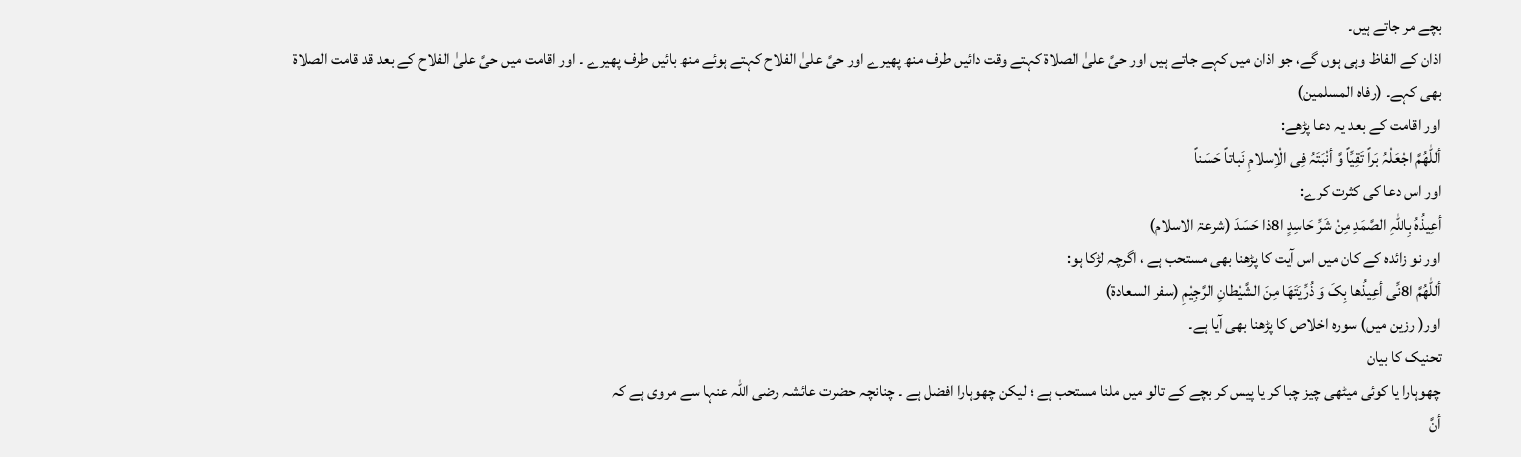بچے مر جاتے ہیں۔
اذان کے الفاظ وہی ہوں گے، جو اذان میں کہے جاتے ہیں اور حیَّ علیٰ الصلاۃ کہتے وقت دائیں طرف منھ پھیرے اور حیَّ علیٰ الفلاح کہتے ہوئے منھ بائیں طرف پھیرے ۔ اور اقامت میں حیَّ علیٰ الفلاح کے بعد قد قامت الصلاۃ بھی کہے۔ (رفاہ المسلمین)
اور اقامت کے بعد یہ دعا پڑھے:
أللّٰھُمَّ اجْعَلْہُ بَراً تَقِیِّاً وَّ أنْبَتَہُ فِی الْاِسلامِ نَباتاً حَسَناً
اور اس دعا کی کثرت کرے:
أعِیذُہُ بِاللّٰہِ الصَّمَدِ مِنْ شَرِّ حَاسِدٍ ا8ذا حَسَدَ (شرعۃ الاسلام)
اور نو زائدہ کے کان میں اس آیت کا پڑھنا بھی مستحب ہے ، اگرچہ لڑکا ہو:
أللّٰھُمَّ ا8نِّی أعِیذُھا بِکَ وَ ذُرِّیَتَھَا مِنَ الشَّیْطانِ الرَّجِیْمِ (سفر السعادۃ)
اور( رزین میں) سورہ اخلاص کا پڑھنا بھی آیا ہے۔
تحنیک کا بیان
چھوہارا یا کوئی میٹھی چیز چبا کر یا پیس کر بچے کے تالو میں ملنا مستحب ہے ؛ لیکن چھوہارا افضل ہے ۔ چنانچہ حضرت عائشہ رضی اللہ عنہا سے مروی ہے کہ
أنَّ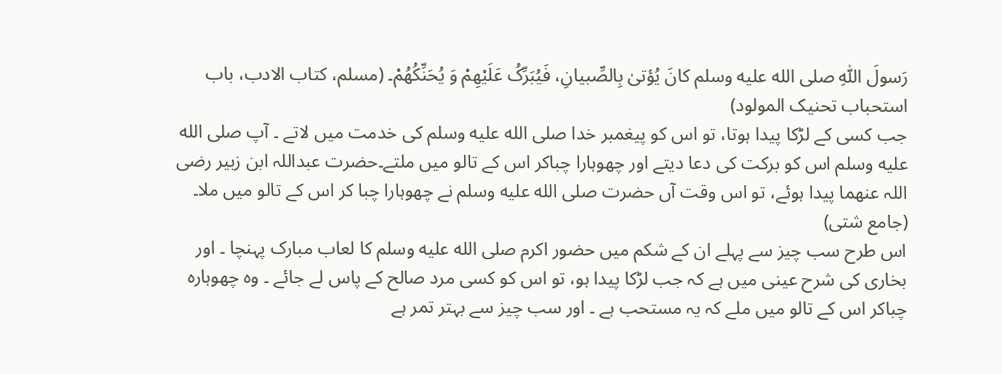رَسولَ اللّٰہِ صلى الله عليه وسلم کانَ یُؤتیٰ بِالصِّبیانِ، فَیُبَرِّکُ عَلَیْھِمْ وَ یُحَنِّکُھُمْ۔ (مسلم، کتاب الادب، باب استحباب تحنیک المولود)
جب کسی کے لڑکا پیدا ہوتا، تو اس کو پیغمبر خدا صلى الله عليه وسلم کی خدمت میں لاتے ۔ آپ صلى الله عليه وسلم اس کو برکت کی دعا دیتے اور چھوہارا چباکر اس کے تالو میں ملتے۔حضرت عبداللہ ابن زبیر رضی اللہ عنھما پیدا ہوئے، تو اس وقت آں حضرت صلى الله عليه وسلم نے چھوہارا چبا کر اس کے تالو میں ملا۔ (جامع شتی)
اس طرح سب چیز سے پہلے ان کے شکم میں حضور اکرم صلى الله عليه وسلم کا لعاب مبارک پہنچا ۔ اور بخاری کی شرح عینی میں ہے کہ جب لڑکا پیدا ہو، تو اس کو کسی مرد صالح کے پاس لے جائے ۔ وہ چھوہارہ چباکر اس کے تالو میں ملے کہ یہ مستحب ہے ۔ اور سب چیز سے بہتر تمر ہے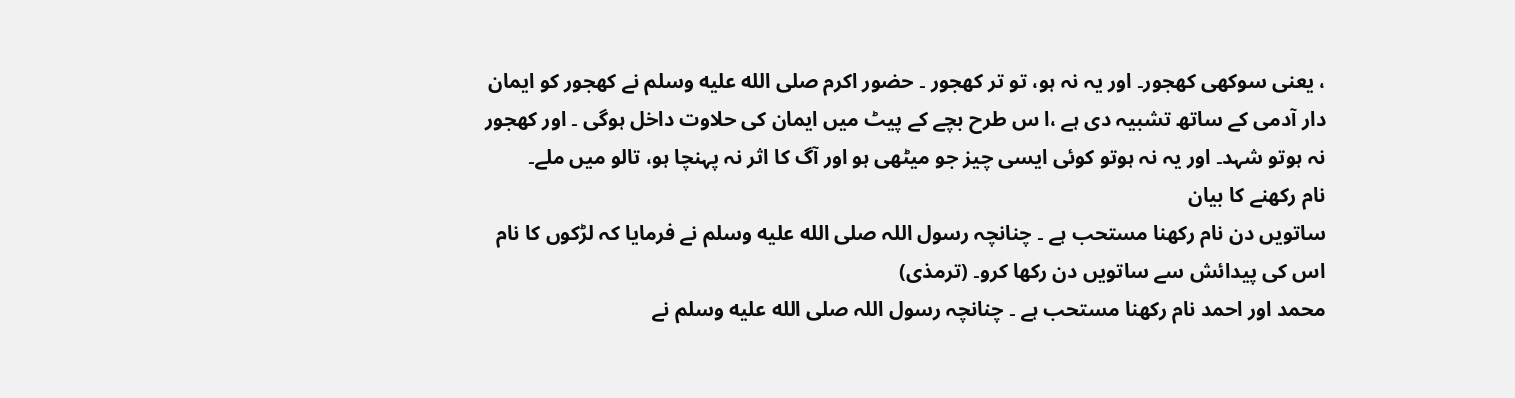، یعنی سوکھی کھجور۔ اور یہ نہ ہو، تو تر کھجور ۔ حضور اکرم صلى الله عليه وسلم نے کھجور کو ایمان دار آدمی کے ساتھ تشبیہ دی ہے ،ا س طرح بچے کے پیٹ میں ایمان کی حلاوت داخل ہوگی ۔ اور کھجور نہ ہوتو شہد۔ اور یہ نہ ہوتو کوئی ایسی چیز جو میٹھی ہو اور آگ کا اثر نہ پہنچا ہو، تالو میں ملے۔
نام رکھنے کا بیان
ساتویں دن نام رکھنا مستحب ہے ۔ چنانچہ رسول اللہ صلى الله عليه وسلم نے فرمایا کہ لڑکوں کا نام اس کی پیدائش سے ساتویں دن رکھا کرو۔ (ترمذی)
محمد اور احمد نام رکھنا مستحب ہے ۔ چنانچہ رسول اللہ صلى الله عليه وسلم نے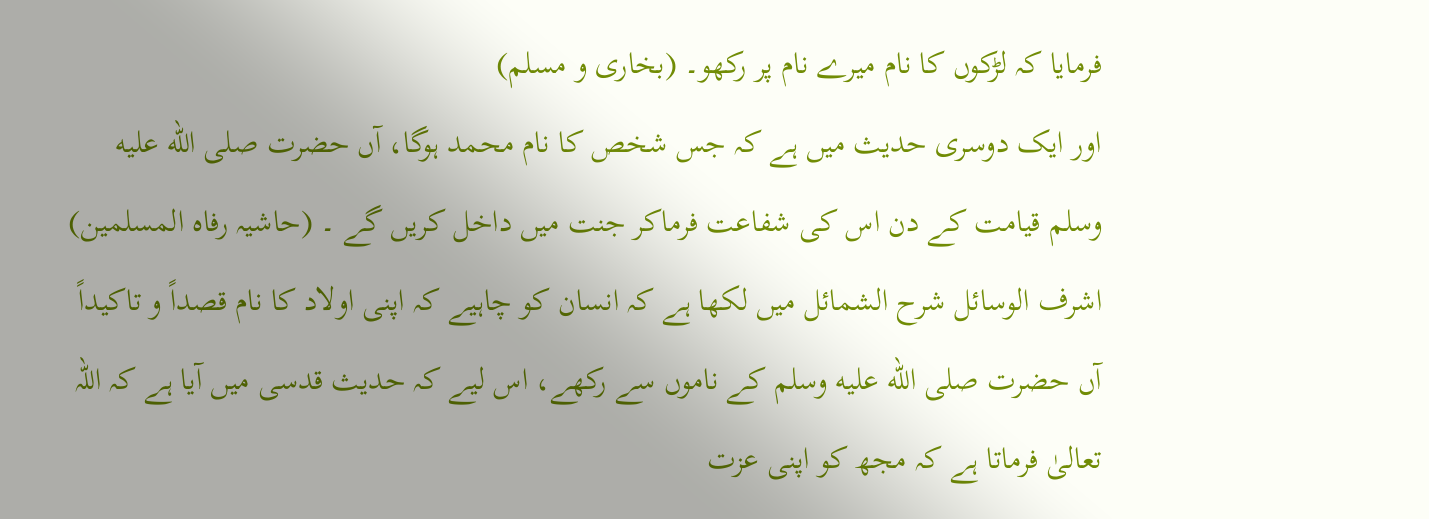فرمایا کہ لڑکوں کا نام میرے نام پر رکھو۔ (بخاری و مسلم)
اور ایک دوسری حدیث میں ہے کہ جس شخص کا نام محمد ہوگا، آں حضرت صلى الله عليه وسلم قیامت کے دن اس کی شفاعت فرماکر جنت میں داخل کریں گے ۔ (حاشیہ رفاہ المسلمین)
اشرف الوسائل شرح الشمائل میں لکھا ہے کہ انسان کو چاہیے کہ اپنی اولاد کا نام قصداً و تاکیداً آں حضرت صلى الله عليه وسلم کے ناموں سے رکھے، اس لیے کہ حدیث قدسی میں آیا ہے کہ اللہ تعالیٰ فرماتا ہے کہ مجھ کو اپنی عزت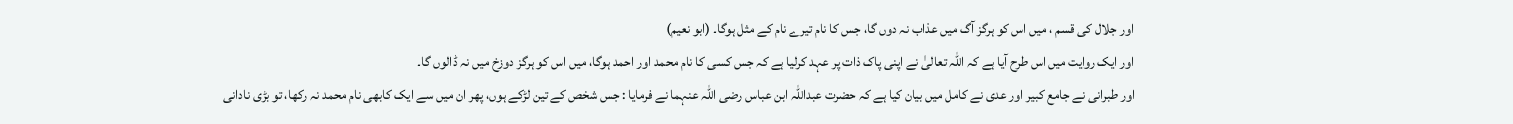اور جلال کی قسم ، میں اس کو ہرگز آگ میں عذاب نہ دوں گا، جس کا نام تیرے نام کے مثل ہوگا۔ (ابو نعیم)
اور ایک روایت میں اس طرح آیا ہے کہ اللہ تعالیٰ نے اپنی پاک ذات پر عہد کرلیا ہے کہ جس کسی کا نام محمد اور احمد ہوگا، میں اس کو ہرگز دوزخ میں نہ ڈالوں گا۔
اور طبرانی نے جامع کبیر اور عدی نے کامل میں بیان کیا ہے کہ حضرت عبداللہ ابن عباس رضی اللہ عنہما نے فرمایا : جس شخص کے تین لڑکے ہوں، پھر ان میں سے ایک کابھی نام محمد نہ رکھا، تو بڑی نادانی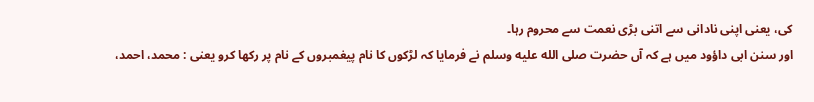کی، یعنی اپنی نادانی سے اتنی بڑی نعمت سے محروم رہا۔
اور سنن ابی داؤود میں ہے کہ آں حضرت صلى الله عليه وسلم نے فرمایا کہ لڑکوں کا نام پیغمبروں کے نام پر رکھا کرو یعنی : محمد، احمد،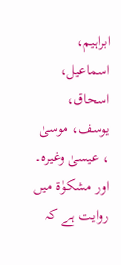ابراہیم، اسماعیل، اسحاق، یوسف، موسیٰ ، عیسیٰ وغیرہ۔
اور مشکوٰۃ میں روایت ہے کہ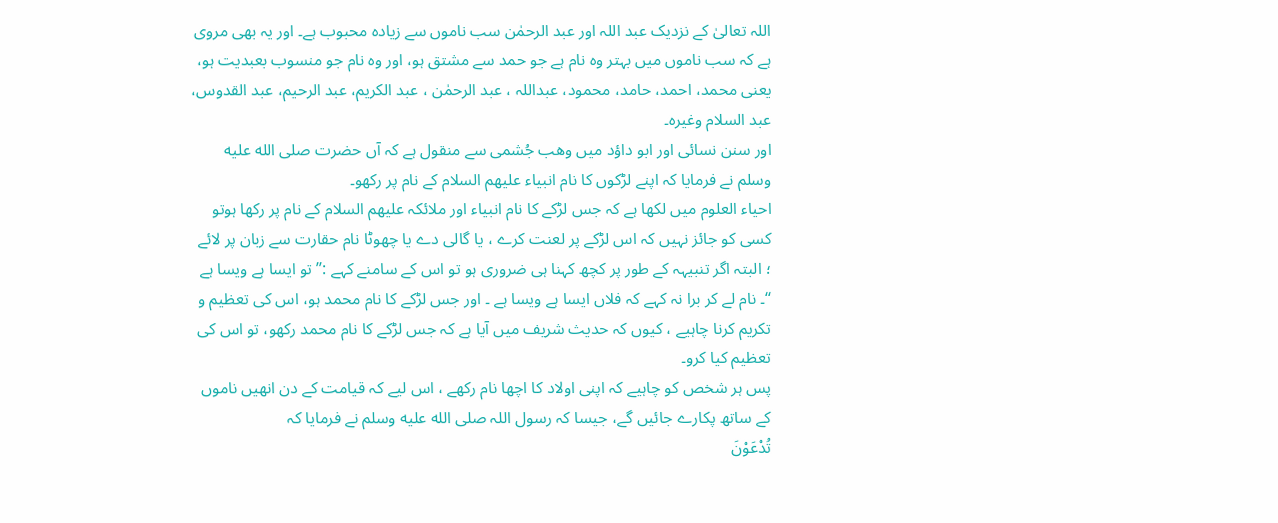اللہ تعالیٰ کے نزدیک عبد اللہ اور عبد الرحمٰن سب ناموں سے زیادہ محبوب ہے۔ اور یہ بھی مروی ہے کہ سب ناموں میں بہتر وہ نام ہے جو حمد سے مشتق ہو، اور وہ نام جو منسوب بعبدیت ہو، یعنی محمد، احمد، حامد، محمود، عبداللہ ، عبد الرحمٰن ، عبد الکریم، عبد الرحیم، عبد القدوس، عبد السلام وغیرہ۔
اور سنن نسائی اور ابو داؤد میں وھب جُشمی سے منقول ہے کہ آں حضرت صلى الله عليه وسلم نے فرمایا کہ اپنے لڑکوں کا نام انبیاء علیھم السلام کے نام پر رکھو۔
احیاء العلوم میں لکھا ہے کہ جس لڑکے کا نام انبیاء اور ملائکہ علیھم السلام کے نام پر رکھا ہوتو کسی کو جائز نہیں کہ اس لڑکے پر لعنت کرے ، یا گالی دے یا چھوٹا نام حقارت سے زبان پر لائے ؛ البتہ اگر تنبیہہ کے طور پر کچھ کہنا ہی ضروری ہو تو اس کے سامنے کہے :’’ تو ایسا ہے ویسا ہے ‘‘۔ نام لے کر برا نہ کہے کہ فلاں ایسا ہے ویسا ہے ۔ اور جس لڑکے کا نام محمد ہو، اس کی تعظیم و تکریم کرنا چاہیے ، کیوں کہ حدیث شریف میں آیا ہے کہ جس لڑکے کا نام محمد رکھو، تو اس کی تعظیم کیا کرو۔
پس ہر شخص کو چاہیے کہ اپنی اولاد کا اچھا نام رکھے ، اس لیے کہ قیامت کے دن انھیں ناموں کے ساتھ پکارے جائیں گے، جیسا کہ رسول اللہ صلى الله عليه وسلم نے فرمایا کہ
تُدْعَوْنَ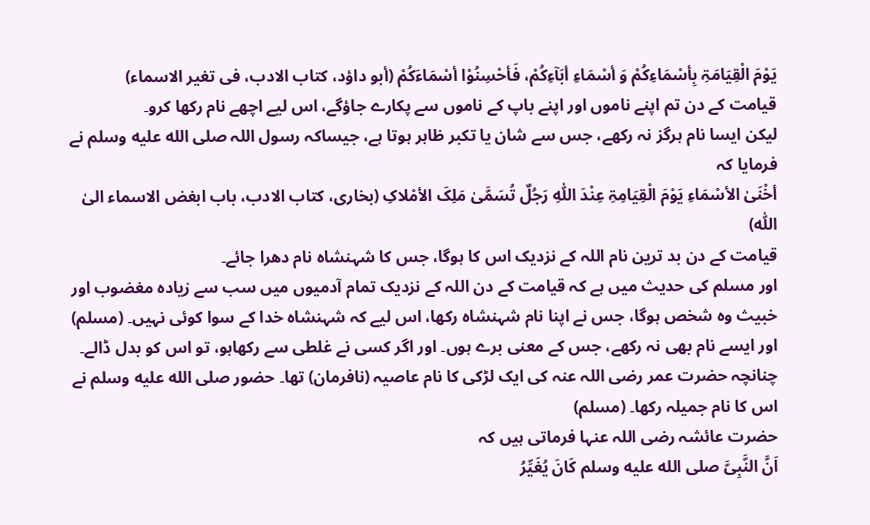یَوْمَ الْقِیَامَۃِ بِأسْمَاءِکُمْ وَ أسْمَاءِ أبَآءِکُمْ، فَأحْسِنُوْا أسْمَاءَکُمْ (أبو داؤد، کتاب الادب، فی تغیر الاسماء)
قیامت کے دن تم اپنے ناموں اور اپنے باپ کے ناموں سے پکارے جاؤگے، اس لیے اچھے نام رکھا کرو۔
لیکن ایسا نام ہرگز نہ رکھے، جس سے شان یا تکبر ظاہر ہوتا ہے، جیساکہ رسول اللہ صلى الله عليه وسلم نے فرمایا کہ
أخْنَیٰ الأسْمَاءِ یَوْمَ الْقِیَامِۃِ عِنْدَ اللّٰہِ رَجُلٌ تُسَمَّیٰ مَلِکَ الأمْلاکِ (بخاری، کتاب الادب، باب ابغض الاسماء الیٰ اللّٰہ)
قیامت کے دن بد ترین نام اللہ کے نزدیک اس کا ہوگا، جس کا شہنشاہ نام دھرا جائے۔
اور مسلم کی حدیث میں ہے کہ قیامت کے دن اللہ کے نزدیک تمام آدمیوں میں سب سے زیادہ مغضوب اور خبیث وہ شخص ہوگا، جس نے اپنا نام شہنشاہ رکھا، اس لیے کہ شہنشاہ خدا کے سوا کوئی نہیں۔ (مسلم)
اور ایسے نام بھی نہ رکھے، جس کے معنی برے ہوں۔ اور اگر کسی نے غلطی سے رکھاہو، تو اس کو بدل ڈالے۔ چنانچہ حضرت عمر رضی اللہ عنہ کی ایک لڑکی کا نام عاصیہ (نافرمان) تھا۔ حضور صلى الله عليه وسلم نے اس کا نام جمیلہ رکھا۔ (مسلم)
حضرت عائشہ رضی اللہ عنہا فرماتی ہیں کہ
اَنَّ النَّبِیَّ صلى الله عليه وسلم کَانَ یُغَیِّرُ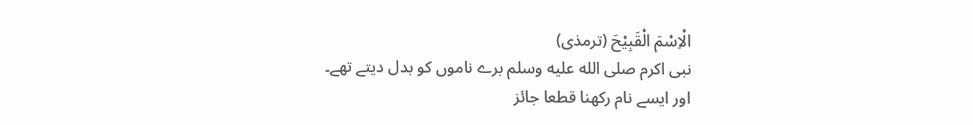الْاِسْمَ الْقَبِیْحَ (ترمذی)
نبی اکرم صلى الله عليه وسلم برے ناموں کو بدل دیتے تھے۔
اور ایسے نام رکھنا قطعا جائز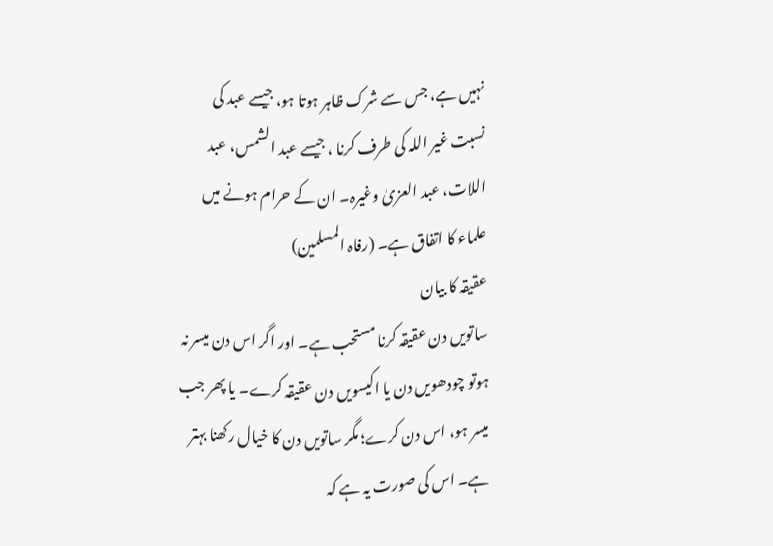نہیں ہے، جس سے شرک ظاہر ہوتا ہو، جیسے عبد کی نسبت غیر اللہ کی طرف کرنا ، جیسے عبد الشمس، عبد اللات، عبد العزیٰ وغیرہ۔ ان کے حرام ہونے میں علماء کا اتفاق ہے۔ (رفاہ المسلمین)
عقیقہ کا بیان
ساتویں دن عقیقہ کرنا مستحب ہے۔ اور اگر اس دن میسر نہ ہوتو چودھویں دن یا اکیسویں دن عقیقہ کرے۔ یا پھر جب میسر ہو، اس دن کرے؛ مگر ساتویں دن کا خیال رکھنا بہتر ہے۔ اس کی صورت یہ ہے کہ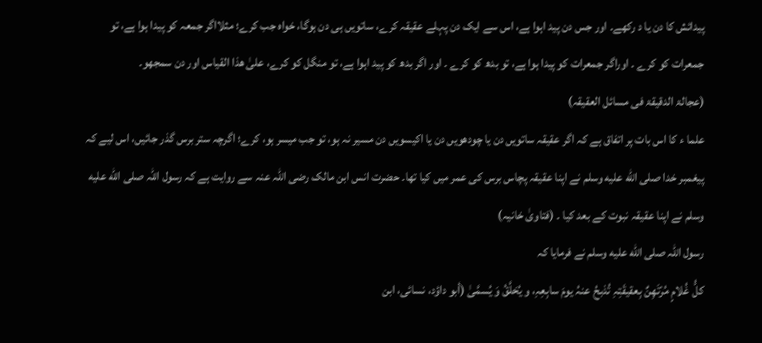پیدائش کا دن یا د رکھے۔ اور جس دن پید اہوا ہے، اس سے ایک دن پہلے عقیقہ کرے، ساتویں ہی دن ہوگا، خواہ جب کرے؛ مثلااگر جمعہ کو پیدا ہوا ہے، تو جمعرات کو کرے ۔ اوراگر جمعرات کو پیدا ہوا ہے، تو بدھ کو کرے ۔ اور اگر بدھ کو پید اہوا ہے، تو منگل کو کرے، علیٰ ھذا القیاس اور دن سمجھو۔
(عجالۃ الدقیقۃ فی مسائل العقیقہ)
علما ء کا اس بات پر اتفاق ہے کہ اگر عقیقہ ساتویں دن یا چودھویں دن یا اکیسویں دن مسیر نہ ہو، تو جب میسر ہو، کرے؛ اگرچہ ستر برس گذر جائیں، اس لیے کہ پیغمبر خدا صلى الله عليه وسلم نے اپنا عقیقہ پچاس برس کی عمر میں کیا تھا۔ حضرت انس ابن مالک رضی اللہ عنہ سے روایت ہے کہ رسول اللہ صلى الله عليه وسلم نے اپنا عقیقہ نبوت کے بعد کیا ۔ (فتاویٰ خانیہ)
رسول اللہ صلى الله عليه وسلم نے فرمایا کہ
کلُّ غُلامٍ مُرْتَھِنٌ بِعقیقَتِہِ تُذبحُ عنہُ یومَ سابِعِہِ، و یُحَلَّقُ وَ یُسمَّیٰ (أبو داؤد، نسائی، ابن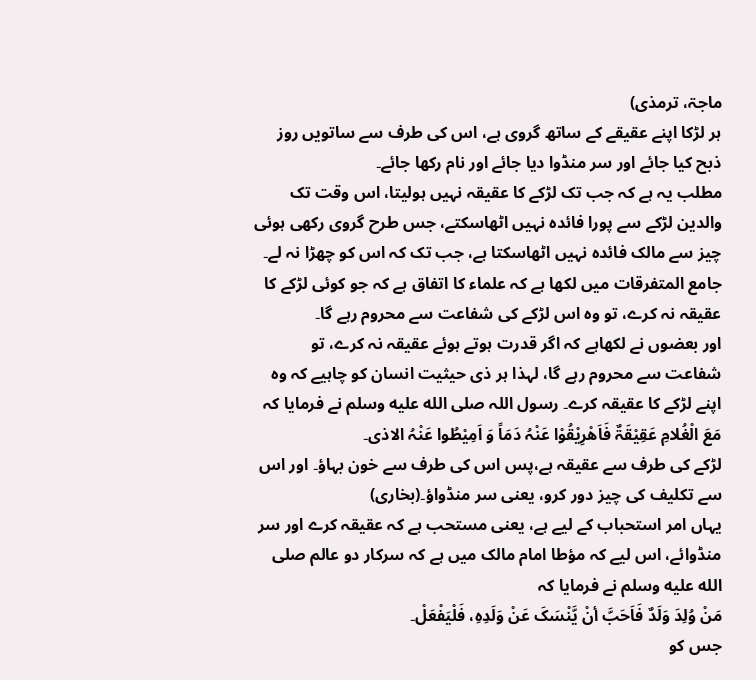ماجۃ، ترمذی)
ہر لڑکا اپنے عقیقے کے ساتھ گروی ہے، اس کی طرف سے ساتویں روز ذبح کیا جائے اور سر منڈوا دیا جائے اور نام رکھا جائے۔
مطلب یہ ہے کہ جب تک لڑکے کا عقیقہ نہیں ہولیتا، اس وقت تک والدین لڑکے سے پورا فائدہ نہیں اٹھاسکتے، جس طرح گروی رکھی ہوئی چیز سے مالک فائدہ نہیں اٹھاسکتا ہے، جب تک کہ اس کو چھڑا نہ لے۔
جامع المتفرقات میں لکھا ہے کہ علماء کا اتفاق ہے کہ جو کوئی لڑکے کا عقیقہ نہ کرے، تو وہ اس لڑکے کی شفاعت سے محروم رہے گا۔
اور بعضوں نے لکھاہے کہ اگر قدرت ہوتے ہوئے عقیقہ نہ کرے، تو شفاعت سے محروم رہے گا، لہذا ہر ذی حیثیت انسان کو چاہیے کہ وہ اپنے لڑکے کا عقیقہ کرے۔ رسول اللہ صلى الله عليه وسلم نے فرمایا کہ
مَعَ الْغُلامِ عَقِیْقَۃٌ فَاَھْرِیْقُوْا عَنْہُ دَمَاً وَ اَمِیْطُوا عَنْہُ الاذی۔
لڑکے کی طرف سے عقیقہ ہے،پس اس کی طرف سے خون بہاؤ۔ اور اس سے تکلیف کی چیز دور کرو، یعنی سر منڈواؤ۔(بخاری)
یہاں امر استحباب کے لیے ہے، یعنی مستحب ہے کہ عقیقہ کرے اور سر منڈوائے، اس لیے کہ مؤطا امام مالک میں ہے کہ سرکار دو عالم صلى الله عليه وسلم نے فرمایا کہ
مَنْ وُلِدَ وَلَدٌ فَاَحَبَّ أنْ یَّنْسَکَ عَنْ وَلَدِہِ، فَلْیَفْعَلْ۔
جس کو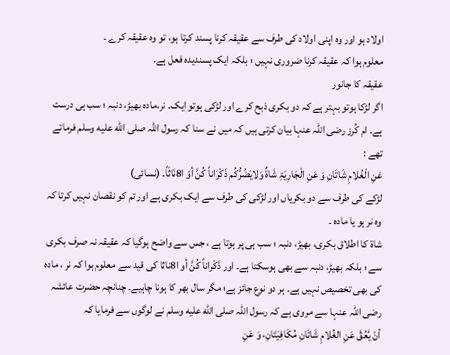اولاد ہو اور وہ اپنی اولاد کی طرف سے عقیقہ کرنا پسند کرتا ہو، تو وہ عقیقہ کرے ۔
معلوم ہوا کہ عقیقہ کرنا ضروری نہیں ؛ بلکہ ایک پسندیدہ فعل ہے۔
عقیقہ کا جانور
اگر لڑکا ہوتو بہتر ہے کہ دو بکری ذبح کرے اور لڑکی ہوتو ایک۔ نر،مادہ بھیڑ، دنبہ ؛ سب ہی درست ہے۔ ام کُرز رضی اللہ عنہا بیان کرتی ہیں کہ میں نے سنا کہ رسول اللہ صلى الله عليه وسلم فرماتے تھے :
عَنِ الْغُلامِ شَاتَانِ وَ عَنِ الْجَارِیَۃِ شَاۃٌ وَلایَضُرُّکُم ذَکْرَاناً کُنَّ أوْ ا8نَاثَاً۔ (نسائی)
لڑکے کی طرف سے دو بکریاں اور لڑکی کی طرف سے ایک بکری ہے اور تم کو نقصان نہیں کرتا کہ وہ نر ہو یا مادہ ۔
شاۃ کا اطلاق بکری، بھیڑ، دنبہ ؛ سب ہی پر ہوتا ہے ، جس سے واضح ہوگیا کہ عقیقہ نہ صرف بکری سے ؛ بلکہ بھیڑ، دنبہ سے بھی ہوسکتا ہے۔ اور ذَکْراناً کُنَّ أو ا8ناثا کی قید سے معلوم ہوا کہ نر ، مادہ کی بھی تخصیص نہیں ہے۔ ہر دو نوع جائز ہے؛ مگر سال بھر کا ہونا چاہیے۔ چنانچہ حضرت عائشہ رضی اللہ عنہا سے مروی ہے کہ رسول اللہ صلى الله عليه وسلم نے لوگوں سے فرمایا کہ
أنْ یَّعُقَّ عَنِ الغُلامِ شَاتَانِ مُکَافِیَتَانِ، وَ عَنِ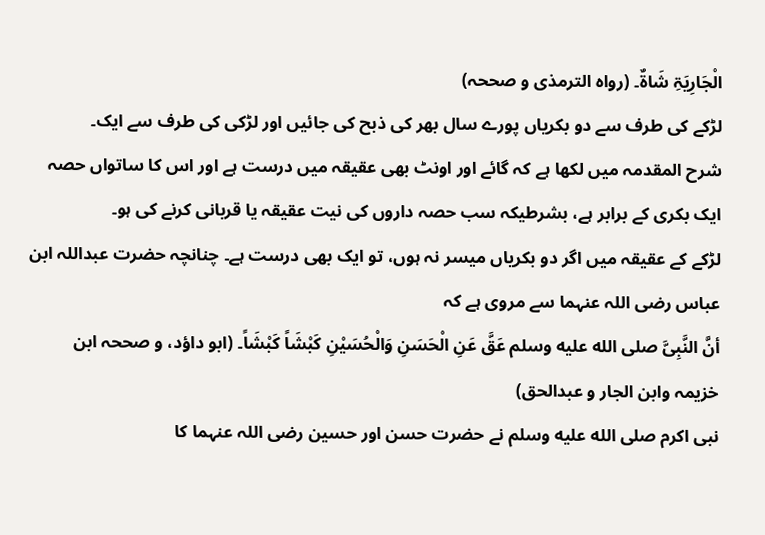الْجَارِیَۃِ شَاۃٌ۔ (رواہ الترمذی و صححہ)
لڑکے کی طرف سے دو بکریاں پورے سال بھر کی ذبح کی جائیں اور لڑکی کی طرف سے ایک۔
شرح المقدمہ میں لکھا ہے کہ گائے اور اونٹ بھی عقیقہ میں درست ہے اور اس کا ساتواں حصہ ایک بکری کے برابر ہے، بشرطیکہ سب حصہ داروں کی نیت عقیقہ یا قربانی کرنے کی ہو۔
لڑکے کے عقیقہ میں اگر دو بکریاں میسر نہ ہوں، تو ایک بھی درست ہے۔ چنانچہ حضرت عبداللہ ابن عباس رضی اللہ عنہما سے مروی ہے کہ
أنَّ النَّبِیَّ صلى الله عليه وسلم عَقَّ عَنِ الْحَسَنِ وَالْحُسَیْنِ کَبْشَاً کَبْشَاً۔ (ابو داؤد، و صححہ ابن خزیمہ وابن الجار و عبدالحق)
نبی اکرم صلى الله عليه وسلم نے حضرت حسن اور حسین رضی اللہ عنہما کا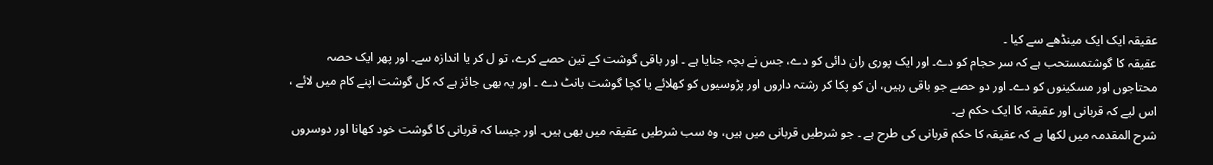عقیقہ ایک ایک مینڈھے سے کیا ۔
عقیقہ کا گوشتمستحب ہے کہ سر حجام کو دے۔ اور ایک پوری ران دائی کو دے، جس نے بچہ جنایا ہے ۔ اور باقی گوشت کے تین حصے کرے، تو ل کر یا اندازہ سے۔ اور پھر ایک حصہ محتاجوں اور مسکینوں کو دے۔ اور دو حصے جو باقی رہیں، ان کو پکا کر رشتہ داروں اور پڑوسیوں کو کھلائے یا کچا گوشت بانٹ دے ۔ اور یہ بھی جائز ہے کہ کل گوشت اپنے کام میں لائے ، اس لیے کہ قربانی اور عقیقہ کا ایک حکم ہے۔
شرح المقدمہ میں لکھا ہے کہ عقیقہ کا حکم قربانی کی طرح ہے ۔ جو شرطیں قربانی میں ہیں، وہ سب شرطیں عقیقہ میں بھی ہیں۔ اور جیسا کہ قربانی کا گوشت خود کھانا اور دوسروں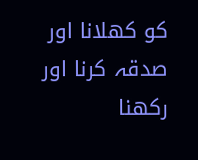کو کھلانا اور صدقہ کرنا اور رکھنا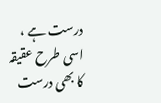درست ہے ، اسی طرح عقیقہ کا بھی درست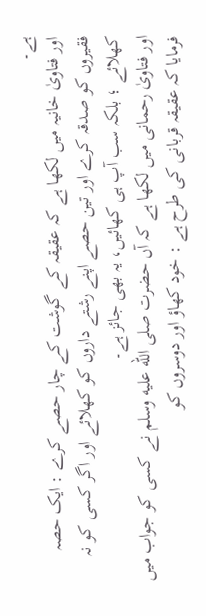ہے۔
اور فتاویٰ خانیہ میں لکھا ہے کہ عقیقہ کے گوشت کے چار حصے کرے : ایک حصہ فقیروں کو صدقہ کرے اور تین حصے اپنے رشتے داروں کو کھلائے اور اگر کسی کو نہ کھلائے ؛ بلکہ سب آپ ہی کھائیں، یہ بھی جائز ہے۔
اور فتاویٰ رحمانی میں لکھا ہے کہ آں حضرت صلى الله عليه وسلم نے کسی کو جواب میں فرمایا کہ عقیقہ قربانی کی طرح ہے : خود کھاؤ اور دوسروں کو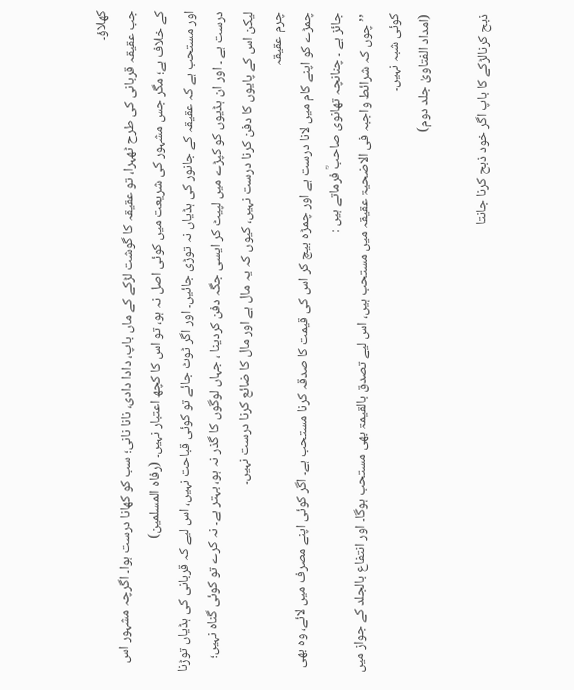کھلاؤ۔
جب عقیقہ قربانی کی طرح ٹھہرا، تو عقیقہ کا گوشت لڑکے کے ماں باپ، دادا دادی، نانا نانی؛ سب کو کھانا درست ہوا۔ اگرچہ مشہور اس کے خلاف ہے؛ مگر جس مشہور کی شریعت میں کوئی اصل نہ ہو، تو اس کا کچھ اعتبار نہیں۔ (رفاہ المسلمین)
اور مستحب ہے کہ عقیقہ کے جانور کی ہڈیاں نہ توڑی جائیں۔ اور اگر ٹوٹ جائے تو کوئی قباحت نہیں، اس لیے کہ قربانی کی ہڈیاں توڑنا درست ہے ۔ اور ان ہڈیوں کو کپڑے میں لپیٹ کر ایسی جگہ دفن کردینا ، جہاں لوگوں کا گذر نہ ہو، بہتر ہے۔ نہ کرے تو کوئی گناہ نہیں؛ لیکن اس کے پایوں کا دفن کرنا درست نہیں، کیوں کہ یہ مال ہے اور مال کا ضائع کرنا درست نہیں۔
چرم عقیقہ
چمڑے کو اپنے کام میں لانا درست ہے اور چمڑہ بیچ کر اس کی قیمت کا صدقہ کرنا مستحب ہے۔ اگر کوئی اپنے مصرف میں لائے، وہ بھی جائز ہے ۔ چنانچہ تھانوی صاحبؒ فرماتے ہیں :
’’ چوں کہ شرائط واجبہ فی الاضحیۃ عقیقہ میں مستحب ہیں، اس لیے تصدق بالقیمۃ بھی مستحب ہوگا۔ اور انتفاع بالجلد کے جواز میں کوئی شبہ نہیں۔
(امداد الفتاویٰ جلد دوم)

ذبح کرنالڑکے کا باپ اگر خود ذبح کرنا جانتا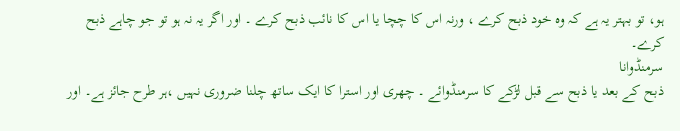ہو، تو بہتر یہ ہے کہ وہ خود ذبح کرے ، ورنہ اس کا چچا یا اس کا نائب ذبح کرے ۔ اور اگر یہ نہ ہو تو جو چاہے ذبح کرے۔
سرمنڈوانا
ذبح کے بعد یا ذبح سے قبل لڑکے کا سرمنڈوائے ۔ چھری اور استرا کا ایک ساتھ چلنا ضروری نہیں ،ہر طرح جائز ہے۔ اور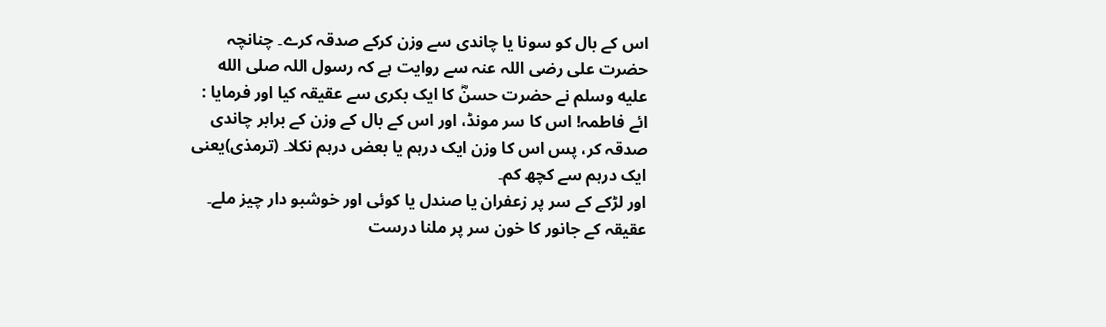اس کے بال کو سونا یا چاندی سے وزن کرکے صدقہ کرے۔ چنانچہ حضرت علی رضی اللہ عنہ سے روایت ہے کہ رسول اللہ صلى الله عليه وسلم نے حضرت حسنؓ کا ایک بکری سے عقیقہ کیا اور فرمایا : ائے فاطمہ! اس کا سر مونڈ، اور اس کے بال کے وزن کے برابر چاندی صدقہ کر، پس اس کا وزن ایک درہم یا بعض درہم نکلا۔ (ترمذی)یعنی ایک درہم سے کچھ کم۔
اور لڑکے کے سر پر زعفران یا صندل یا کوئی اور خوشبو دار چیز ملے۔ عقیقہ کے جانور کا خون سر پر ملنا درست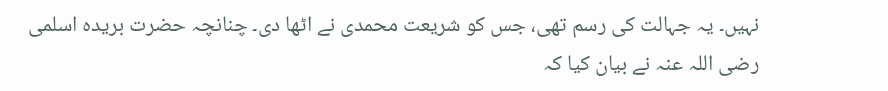نہیں۔ یہ جہالت کی رسم تھی، جس کو شریعت محمدی نے اٹھا دی۔ چنانچہ حضرت بریدہ اسلمی رضی اللہ عنہ نے بیان کیا کہ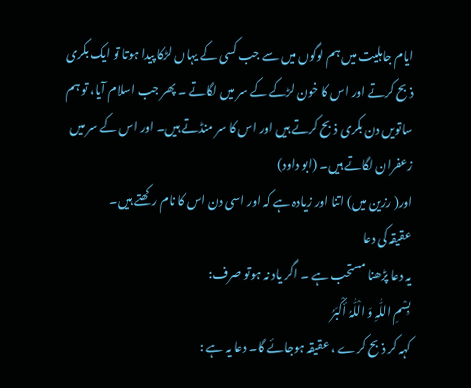ایام جاہلیت میں ہم لوگوں میں سے جب کسی کے یہاں لڑکا پیدا ہوتا تو ایک بکری ذبح کرتے اور اس کا خون لڑکے کے سر میں لگاتے ۔ پھر جب اسلام آیا، تو ہم ساتویں دن بکری ذبح کرتے ہیں اور اس کا سر منڈتے ہیں۔ اور اس کے سر میں زعفران لگاتے ہیں۔ (ابو داود)
اور( رزین میں) اتنا اور زیادہ ہے کہ اور اسی دن اس کا نام رکھتے ہیں۔
عقیقہ کی دعا
یہ دعا پڑھنا مستحب ہے ۔ اگر یاد نہ ہوتو صرف:
بِسْمِ اللّٰہِ وَ الْلّٰہُ أکْبَرُ
کہہ کر ذبح کرے ، عقیقہ ہوجائے گا۔ دعا یہ ہے :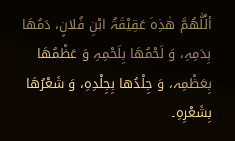ألْلّٰھُمَّ ھٰذِہَ عَقِیْقَۃُ ابْنِ فُلانٍ، دَمُھَا بِدَمِہِ، وَ لَحْمُھَا بِلَحْمِہِ وَ عَظْمُھَا بِعَظْمِہ، وَ جِلْدُھا بِجِلْدِہِ، وَ شَعْرُھَا بِشَعْرِہِ۔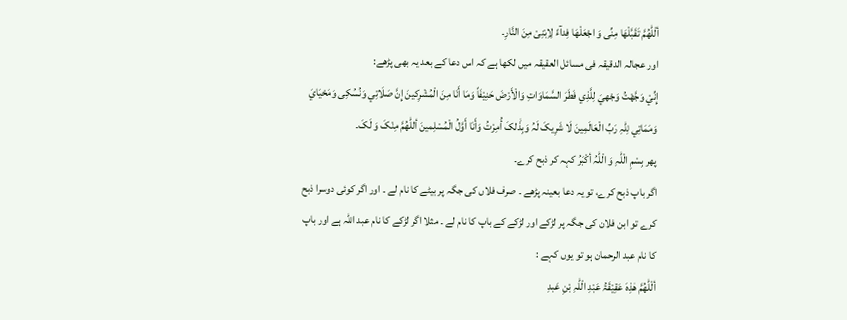ألْلّٰھُمَّ تَقَبَّلْھَا مِنِّی وَ اجْعَلْھَا فِدآءً لِاِبْنِیْ مِنَ النَّارِ۔
اور عجالہ الدقیقہ فی مسائل العقیقہ میں لکھا ہے کہ اس دعا کے بعد یہ بھی پڑھے:
إِنِّيْ وَجَّھْتُ وَجْھيَ لِلَّذِي فَطَرَ السَّمَاوَاتِ وَالْأَرْضَ حَنِیْفَاً وَمَا أَنَا مِنَ الْمُشْرِکینَ إِنَّ صَلَاتِي وَنُسُکِی وَمَحْیَايَ وَمَمَاتِي لِلّٰہِ رَبِّ الْعَالَمِینَ لَا شَرِیکَ لَہُ وَبِذَٰلکَ أُمِرْتُ وَأَنَا أَوَّلُ الْمُسْلِمینَ أللّٰھُمَّ مِنْکَ وَ لَکَ۔
پھر بِسْمِ الْلّٰہِ وَ الْلّٰہُ أکْبَرُ کہہ کر ذبح کرے۔
اگر باپ ذبح کرے، تو یہ دعا بعینہ پڑھے ۔ صرف فلاں کی جگہ پر بیٹے کا نام لے ۔ اور اگر کوئی دوسرا ذبح کرے تو ابن فلان کی جگہ پر لڑکے اور لڑکے کے باپ کا نام لے ۔ مثلا اگر لڑکے کا نام عبد اللہ ہے اور باپ کا نام عبد الرحمان ہو تو یوں کہے :
ألْلّٰھُمَّ ھٰذِہَ عَقِیْقَۃُ عَبْدِ الْلّٰہِ بْنِ عَبدِ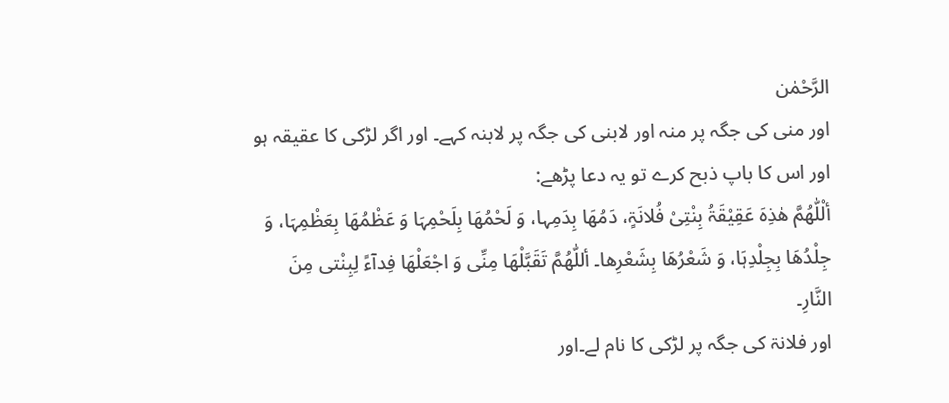الرَّحْمٰن
اور منی کی جگہ پر منہ اور لابنی کی جگہ پر لابنہ کہے۔ اور اگر لڑکی کا عقیقہ ہو اور اس کا باپ ذبح کرے تو یہ دعا پڑھے:
ألْلّٰھُمَّ ھٰذِہَ عَقِیْقَۃُ بِنْتِیْ فُلانَۃٍ، دَمُھَا بِدَمِہا، وَ لَحْمُھَا بِلَحْمِہَا وَ عَظْمُھَا بِعَظْمِہَا، وَ جِلْدُھَا بِجِلْدِہَا، وَ شَعْرُھَا بِشَعْرِھا۔ أللّٰھُمَّ تَقَبَّلْھَا مِنِّی وَ اجْعَلْھَا فِدآءً لِبِنْتی مِنَ النَّارِ۔
اور فلانۃ کی جگہ پر لڑکی کا نام لے۔اور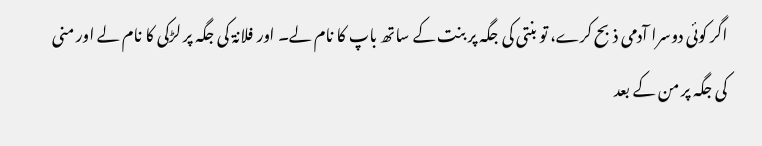اگر کوئی دوسرا آدمی ذبح کرے، تو بنتی کی جگہ پر بنت کے ساتھ باپ کا نام لے۔ اور فلانۃ کی جگہ پر لڑکی کا نام لے اور منی کی جگہ پر من کے بعد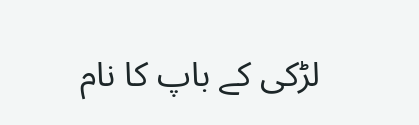لڑکی کے باپ کا نام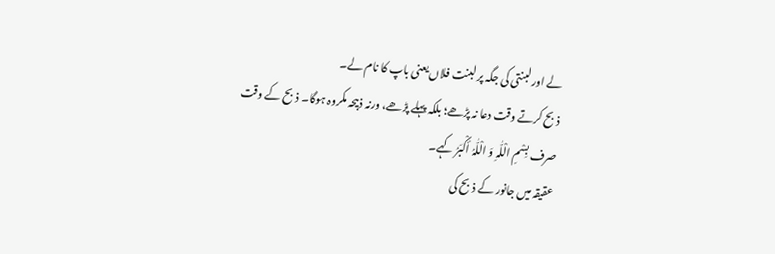لے اور لبنتی کی جگہ پر لبنت فلاں یعنی باپ کا نام لے۔
ذبح کرتے وقت دعا نہ پڑھے؛ بلکہ پہلے پڑھے، ورنہ ذبیحہ مکروہ ہوگا۔ ذبح کے وقت صرف بِسْمِ الْلّٰہِ وَ الْلّٰہُ أکْبَرُ کہے۔
عقیقہ میں جانور کے ذبح کی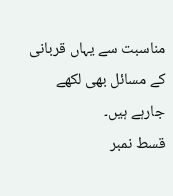مناسبت سے یہاں قربانی کے مسائل بھی لکھے جارہے ہیں۔
قسط نمبر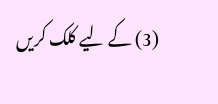(3) کے لیے کلک کریں